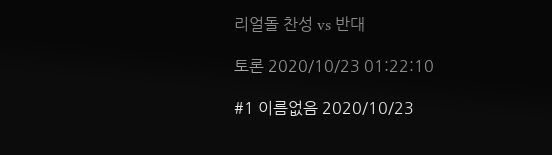리얼돌 찬성 vs 반대

토론 2020/10/23 01:22:10

#1 이름없음 2020/10/23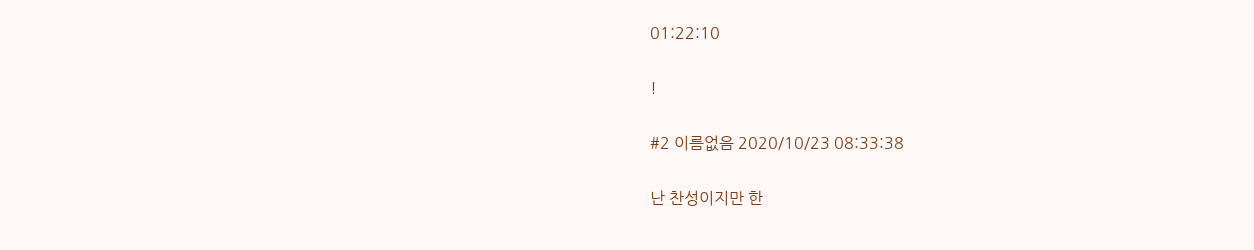01:22:10

!

#2 이름없음 2020/10/23 08:33:38

난 찬성이지만 한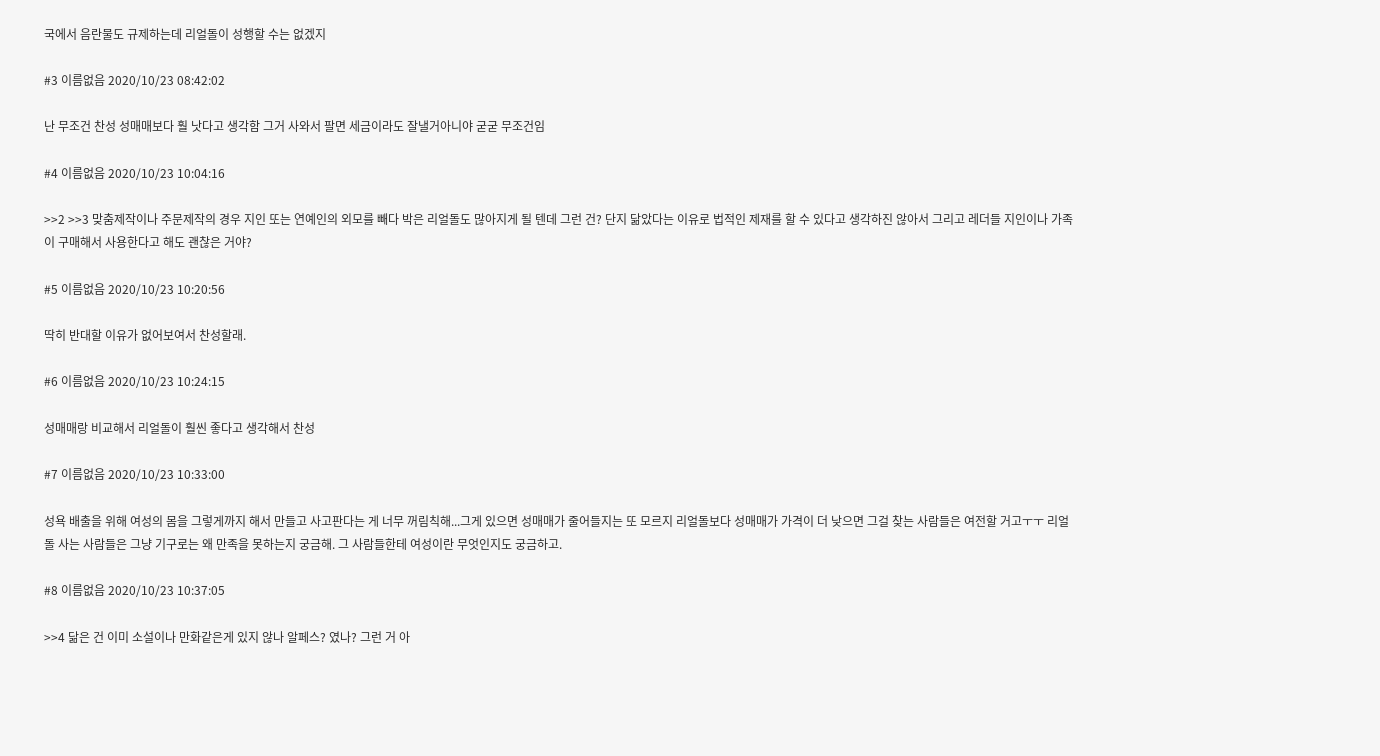국에서 음란물도 규제하는데 리얼돌이 성행할 수는 없겠지

#3 이름없음 2020/10/23 08:42:02

난 무조건 찬성 성매매보다 훨 낫다고 생각함 그거 사와서 팔면 세금이라도 잘낼거아니야 굳굳 무조건임

#4 이름없음 2020/10/23 10:04:16

>>2 >>3 맞춤제작이나 주문제작의 경우 지인 또는 연예인의 외모를 빼다 박은 리얼돌도 많아지게 될 텐데 그런 건? 단지 닮았다는 이유로 법적인 제재를 할 수 있다고 생각하진 않아서 그리고 레더들 지인이나 가족이 구매해서 사용한다고 해도 괜찮은 거야?

#5 이름없음 2020/10/23 10:20:56

딱히 반대할 이유가 없어보여서 찬성할래.

#6 이름없음 2020/10/23 10:24:15

성매매랑 비교해서 리얼돌이 훨씬 좋다고 생각해서 찬성

#7 이름없음 2020/10/23 10:33:00

성욕 배출을 위해 여성의 몸을 그렇게까지 해서 만들고 사고판다는 게 너무 꺼림칙해...그게 있으면 성매매가 줄어들지는 또 모르지 리얼돌보다 성매매가 가격이 더 낮으면 그걸 찾는 사람들은 여전할 거고ㅜㅜ 리얼돌 사는 사람들은 그냥 기구로는 왜 만족을 못하는지 궁금해. 그 사람들한테 여성이란 무엇인지도 궁금하고.

#8 이름없음 2020/10/23 10:37:05

>>4 닮은 건 이미 소설이나 만화같은게 있지 않나 알페스? 였나? 그런 거 아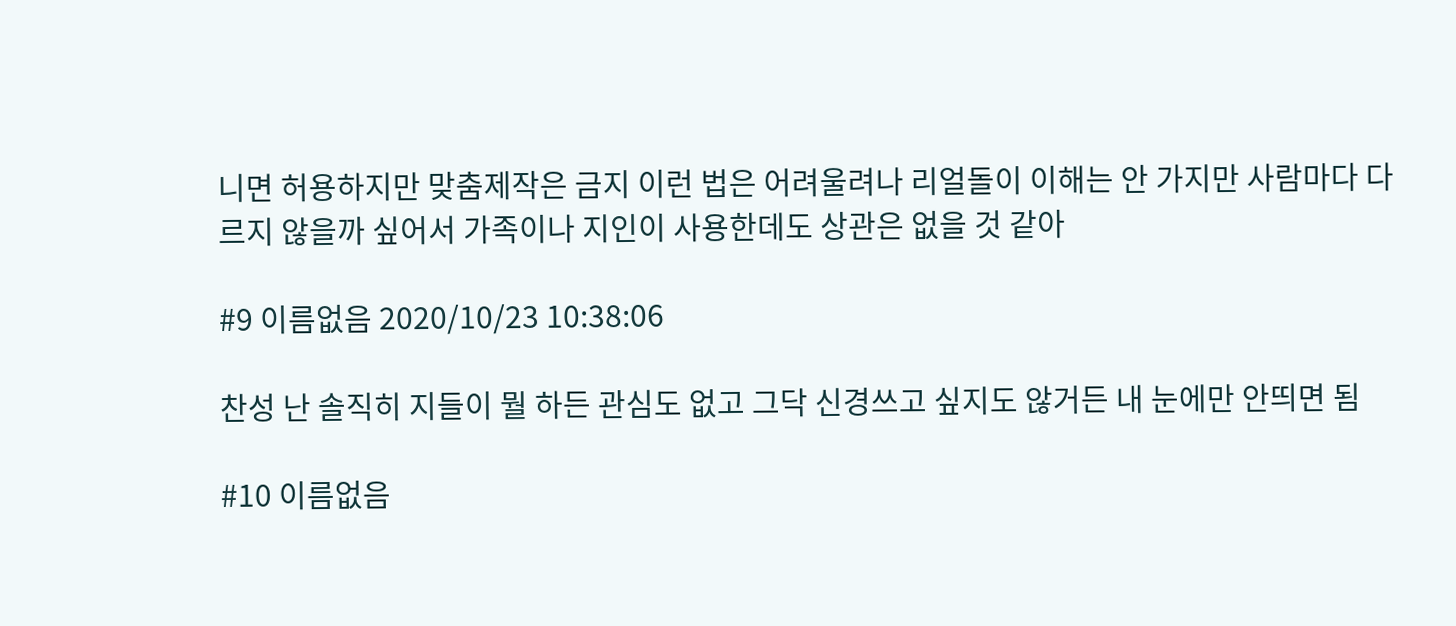니면 허용하지만 맞춤제작은 금지 이런 법은 어려울려나 리얼돌이 이해는 안 가지만 사람마다 다르지 않을까 싶어서 가족이나 지인이 사용한데도 상관은 없을 것 같아

#9 이름없음 2020/10/23 10:38:06

찬성 난 솔직히 지들이 뭘 하든 관심도 없고 그닥 신경쓰고 싶지도 않거든 내 눈에만 안띄면 됨

#10 이름없음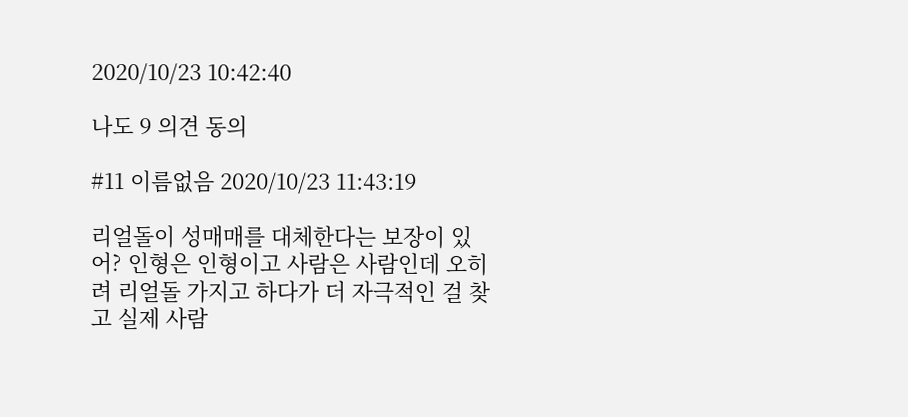2020/10/23 10:42:40

나도 9 의견 동의

#11 이름없음 2020/10/23 11:43:19

리얼돌이 성매매를 대체한다는 보장이 있어? 인형은 인형이고 사람은 사람인데 오히려 리얼돌 가지고 하다가 더 자극적인 걸 찾고 실제 사람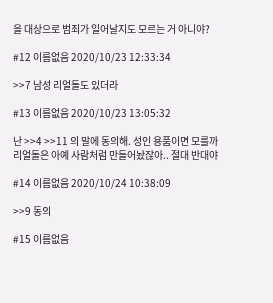을 대상으로 범죄가 일어날지도 모르는 거 아니야?

#12 이름없음 2020/10/23 12:33:34

>>7 남성 리얼돌도 있더라

#13 이름없음 2020/10/23 13:05:32

난 >>4 >>11 의 말에 동의해. 성인 용품이면 모를까 리얼돌은 아예 사람처럼 만들어놨잖아.. 절대 반대야

#14 이름없음 2020/10/24 10:38:09

>>9 동의

#15 이름없음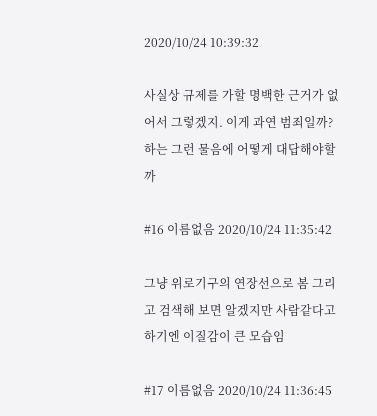2020/10/24 10:39:32

사실상 규제를 가할 명백한 근거가 없어서 그렇겠지. 이게 과연 범죄일까? 하는 그런 물음에 어떻게 대답해야할까

#16 이름없음 2020/10/24 11:35:42

그냥 위로기구의 연장선으로 봄 그리고 검색해 보면 알겠지만 사람같다고 하기엔 이질감이 큰 모습임

#17 이름없음 2020/10/24 11:36:45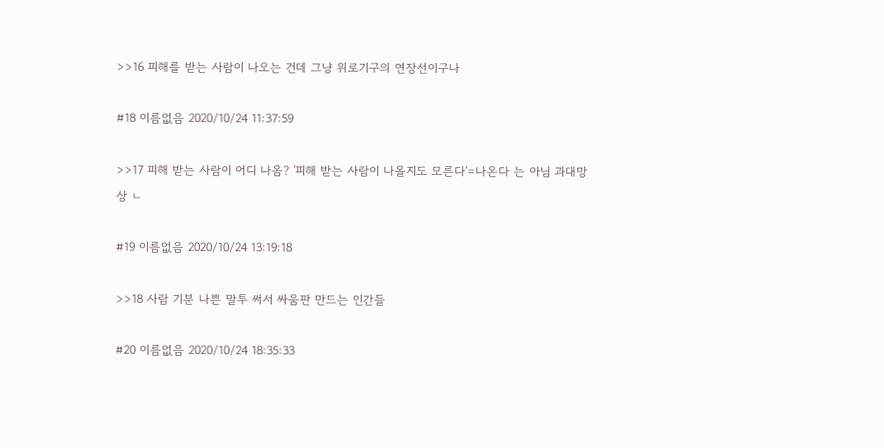>>16 피해를 받는 사람이 나오는 건데 그냥 위로기구의 연장선이구나

#18 이름없음 2020/10/24 11:37:59

>>17 피해 받는 사람이 어디 나옴? '피해 받는 사람이 나올지도 모른다'=나온다 는 아님 과대망상 ㄴ

#19 이름없음 2020/10/24 13:19:18

>>18 사람 기분 나쁜 말투 써서 싸움판 만드는 인간들

#20 이름없음 2020/10/24 18:35:33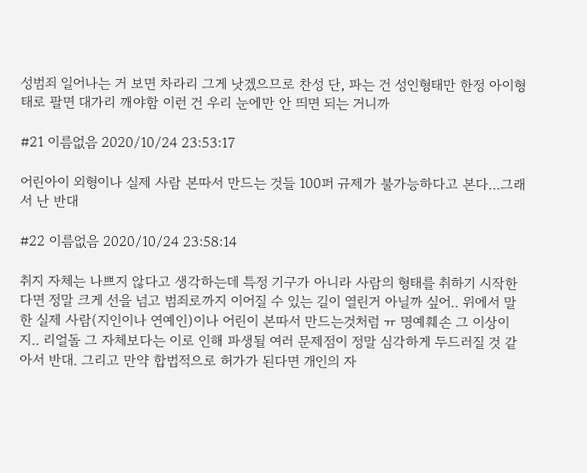성범죄 일어나는 거 보면 차라리 그게 낫겠으므로 찬성 단, 파는 건 성인형태만 한정 아이형태로 팔면 대가리 깨야함 이런 건 우리 눈에만 안 띄면 되는 거니까

#21 이름없음 2020/10/24 23:53:17

어린아이 외형이나 실제 사람 본따서 만드는 것들 100퍼 규제가 불가능하다고 본다...그래서 난 반대

#22 이름없음 2020/10/24 23:58:14

취지 자체는 나쁘지 않다고 생각하는데 특정 기구가 아니라 사람의 형태를 취하기 시작한다면 정말 크게 선을 넘고 범죄로까지 이어질 수 있는 길이 열린거 아닐까 싶어.. 위에서 말한 실제 사람(지인이나 연예인)이나 어린이 본따서 만드는것처럼 ㅠ 명예훼손 그 이상이지.. 리얼돌 그 자체보다는 이로 인해 파생될 여러 문제점이 정말 심각하게 두드러질 것 같아서 반대. 그리고 만약 합법적으로 허가가 된다면 개인의 자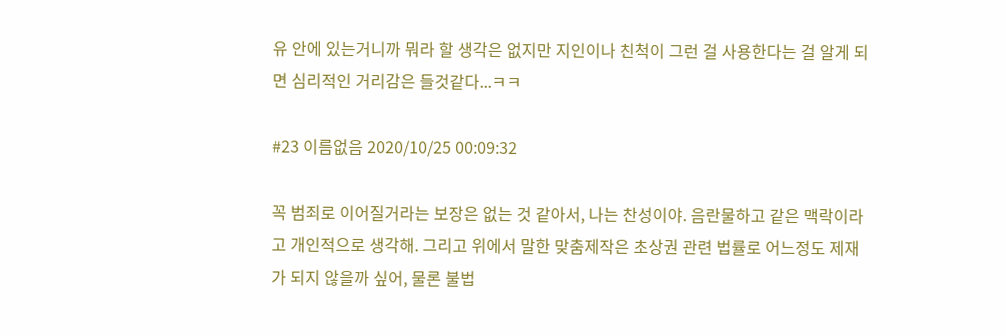유 안에 있는거니까 뭐라 할 생각은 없지만 지인이나 친척이 그런 걸 사용한다는 걸 알게 되면 심리적인 거리감은 들것같다...ㅋㅋ

#23 이름없음 2020/10/25 00:09:32

꼭 범죄로 이어질거라는 보장은 없는 것 같아서, 나는 찬성이야. 음란물하고 같은 맥락이라고 개인적으로 생각해. 그리고 위에서 말한 맞춤제작은 초상권 관련 법률로 어느정도 제재가 되지 않을까 싶어, 물론 불법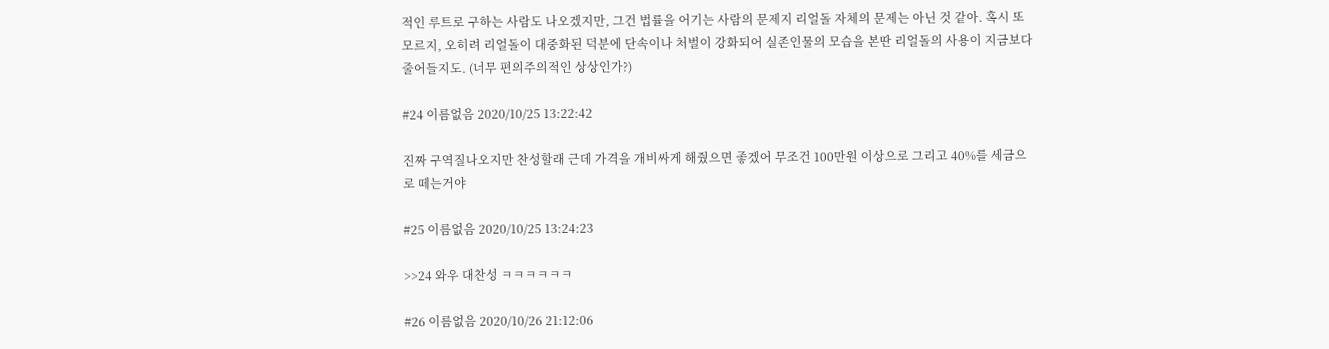적인 루트로 구하는 사람도 나오겠지만, 그건 법률을 어기는 사람의 문제지 리얼돌 자체의 문제는 아닌 것 같아. 혹시 또 모르지, 오히려 리얼돌이 대중화된 덕분에 단속이나 처벌이 강화되어 실존인물의 모습을 본딴 리얼돌의 사용이 지금보다 줄어들지도. (너무 편의주의적인 상상인가?)

#24 이름없음 2020/10/25 13:22:42

진짜 구역질나오지만 찬성할래 근데 가격을 개비싸게 해줬으면 좋겠어 무조건 100만원 이상으로 그리고 40%를 세금으로 떼는거야

#25 이름없음 2020/10/25 13:24:23

>>24 와우 대찬성 ㅋㅋㅋㅋㅋㅋ

#26 이름없음 2020/10/26 21:12:06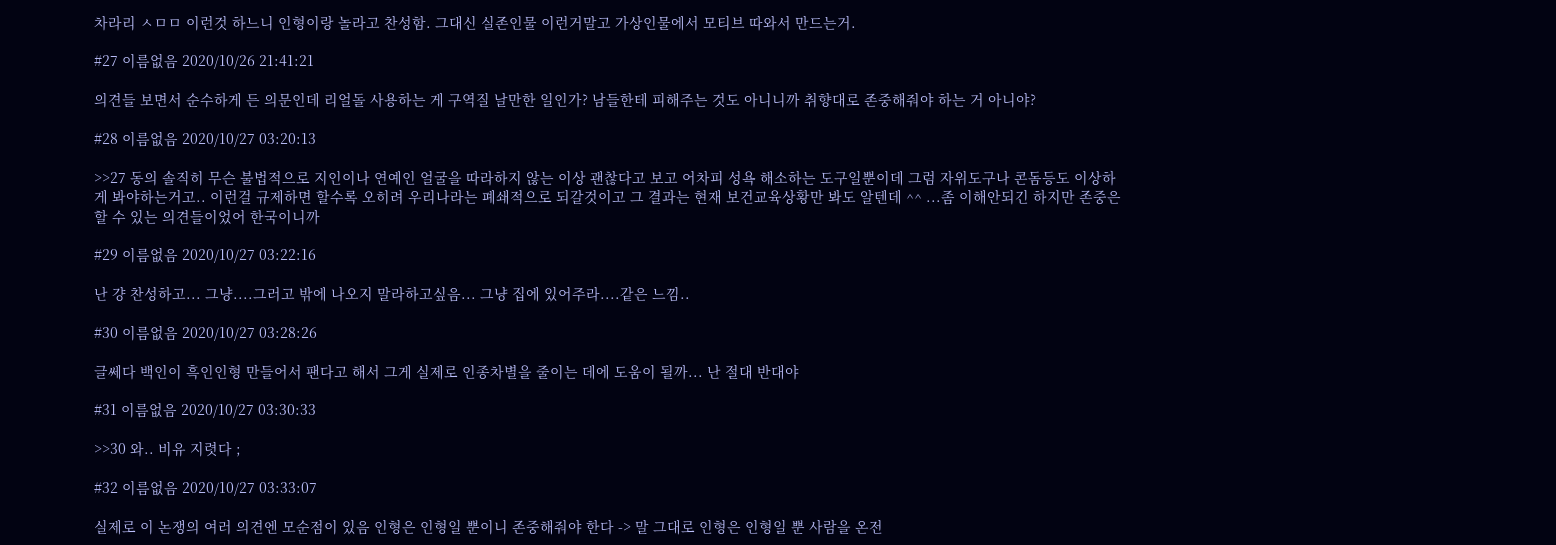차라리 ㅅㅁㅁ 이런것 하느니 인형이랑 놀라고 찬성함. 그대신 실존인물 이런거말고 가상인물에서 모티브 따와서 만드는거.

#27 이름없음 2020/10/26 21:41:21

의견들 보면서 순수하게 든 의문인데 리얼돌 사용하는 게 구역질 날만한 일인가? 남들한테 피해주는 것도 아니니까 취향대로 존중해줘야 하는 거 아니야?

#28 이름없음 2020/10/27 03:20:13

>>27 동의 솔직히 무슨 불법적으로 지인이나 연예인 얼굴을 따라하지 않는 이상 괜찮다고 보고 어차피 성욕 해소하는 도구일뿐이데 그럼 자위도구나 콘돔등도 이상하게 봐야하는거고.. 이런걸 규제하면 할수록 오히려 우리나라는 폐쇄적으로 되갈것이고 그 결과는 현재 보건교육상황만 봐도 알텐데 ^^ ...좀 이해안되긴 하지만 존중은 할 수 있는 의견들이었어 한국이니까

#29 이름없음 2020/10/27 03:22:16

난 걍 찬성하고... 그냥....그러고 밖에 나오지 말라하고싶음... 그냥 집에 있어주라....같은 느낌..

#30 이름없음 2020/10/27 03:28:26

글쎄다 백인이 흑인인형 만들어서 팬다고 해서 그게 실제로 인종차별을 줄이는 데에 도움이 될까... 난 절대 반대야

#31 이름없음 2020/10/27 03:30:33

>>30 와.. 비유 지렷다 ;

#32 이름없음 2020/10/27 03:33:07

실제로 이 논쟁의 여러 의견엔 모순점이 있음 인형은 인형일 뿐이니 존중해줘야 한다 -> 말 그대로 인형은 인형일 뿐 사람을 온전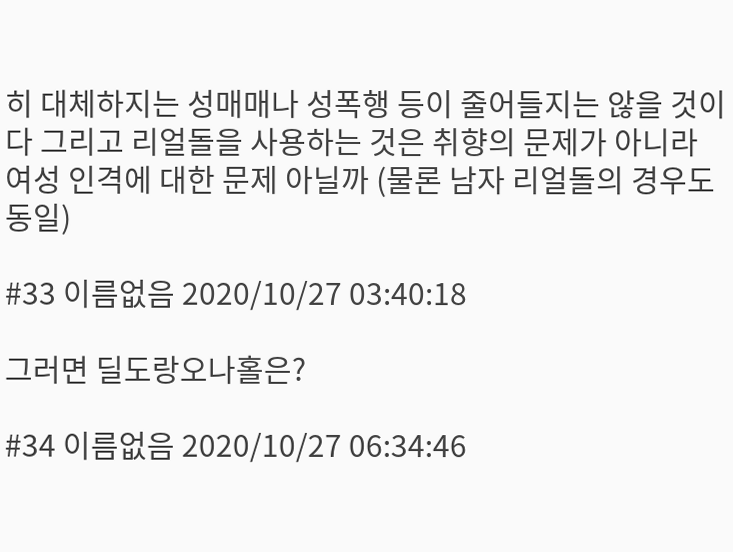히 대체하지는 성매매나 성폭행 등이 줄어들지는 않을 것이다 그리고 리얼돌을 사용하는 것은 취향의 문제가 아니라 여성 인격에 대한 문제 아닐까 (물론 남자 리얼돌의 경우도 동일)

#33 이름없음 2020/10/27 03:40:18

그러면 딜도랑오나홀은?

#34 이름없음 2020/10/27 06:34:46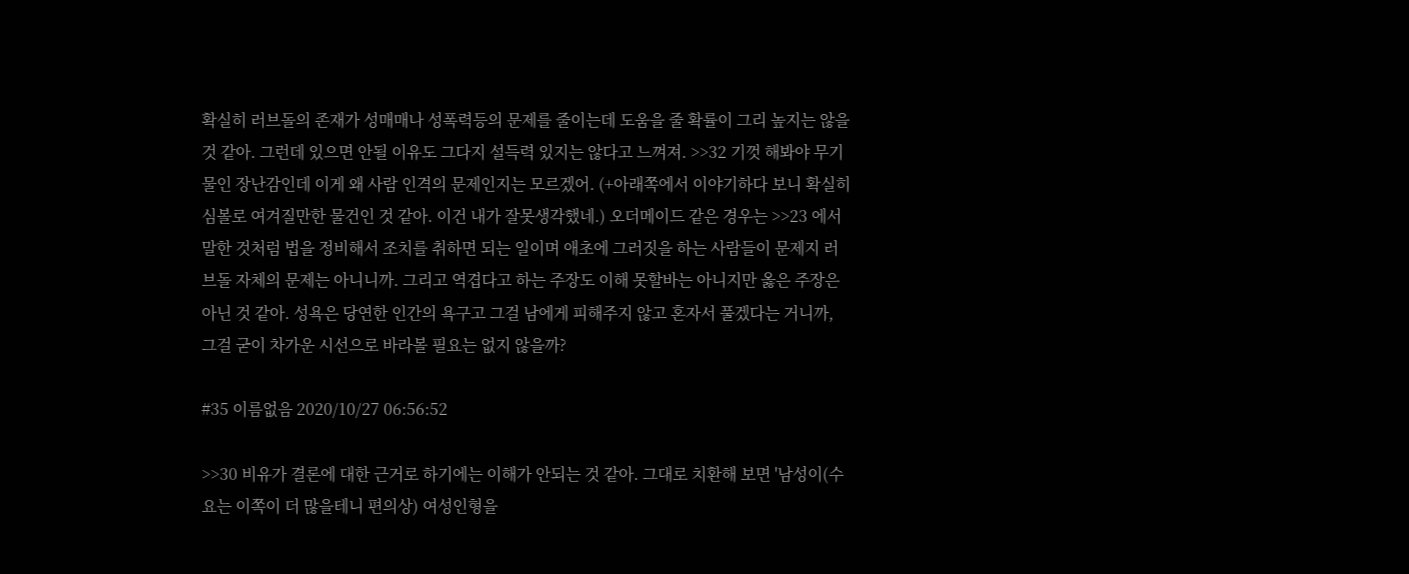확실히 러브돌의 존재가 성매매나 성폭력등의 문제를 줄이는데 도움을 줄 확률이 그리 높지는 않을 것 같아. 그런데 있으면 안될 이유도 그다지 설득력 있지는 않다고 느껴져. >>32 기껏 해봐야 무기물인 장난감인데 이게 왜 사람 인격의 문제인지는 모르겠어. (+아래쪽에서 이야기하다 보니 확실히 심볼로 여겨질만한 물건인 것 같아. 이건 내가 잘못생각했네.) 오더메이드 같은 경우는 >>23 에서 말한 것처럼 법을 정비해서 조치를 취하면 되는 일이며 애초에 그러짓을 하는 사람들이 문제지 러브돌 자체의 문제는 아니니까. 그리고 역겹다고 하는 주장도 이해 못할바는 아니지만 옳은 주장은 아닌 것 같아. 성욕은 당연한 인간의 욕구고 그걸 남에게 피해주지 않고 혼자서 풀겠다는 거니까, 그걸 굳이 차가운 시선으로 바라볼 필요는 없지 않을까?

#35 이름없음 2020/10/27 06:56:52

>>30 비유가 결론에 대한 근거로 하기에는 이해가 안되는 것 같아. 그대로 치환해 보면 '남성이(수요는 이쪽이 더 많을테니 편의상) 여성인형을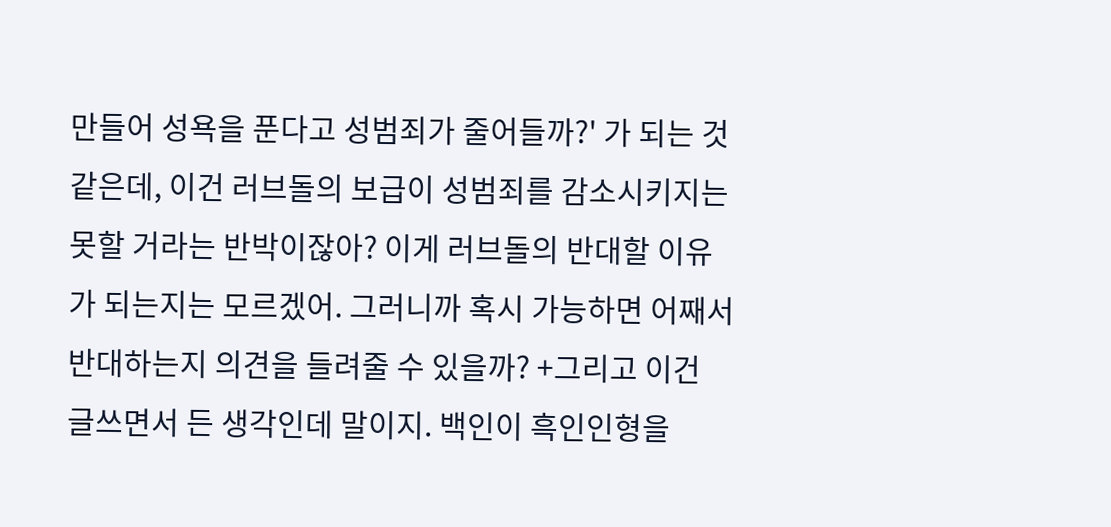만들어 성욕을 푼다고 성범죄가 줄어들까?' 가 되는 것 같은데, 이건 러브돌의 보급이 성범죄를 감소시키지는 못할 거라는 반박이잖아? 이게 러브돌의 반대할 이유가 되는지는 모르겠어. 그러니까 혹시 가능하면 어째서 반대하는지 의견을 들려줄 수 있을까? +그리고 이건 글쓰면서 든 생각인데 말이지. 백인이 흑인인형을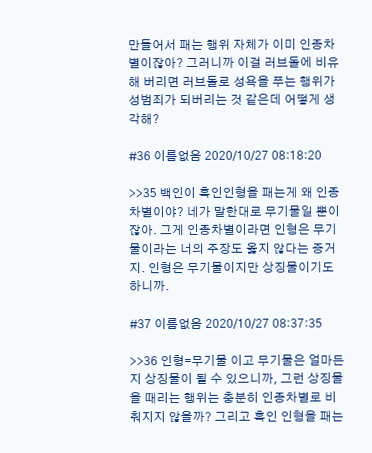만들어서 패는 행위 자체가 이미 인종차별이잖아? 그러니까 이걸 러브돌에 비유해 버리면 러브돌로 성욕을 푸는 행위가 성범죄가 되버리는 것 같은데 어떻게 생각해?

#36 이름없음 2020/10/27 08:18:20

>>35 백인이 흑인인형을 패는게 왜 인종차별이야? 네가 말한대로 무기물일 뿐이잖아. 그게 인종차별이라면 인형은 무기물이라는 너의 주장도 옳지 않다는 증거지. 인형은 무기물이지만 상징물이기도 하니까.

#37 이름없음 2020/10/27 08:37:35

>>36 인형=무기물 이고 무기물은 얼마든지 상징물이 될 수 있으니까, 그런 상징물을 때리는 행위는 충분히 인종차별로 비춰지지 않을까? 그리고 흑인 인형을 패는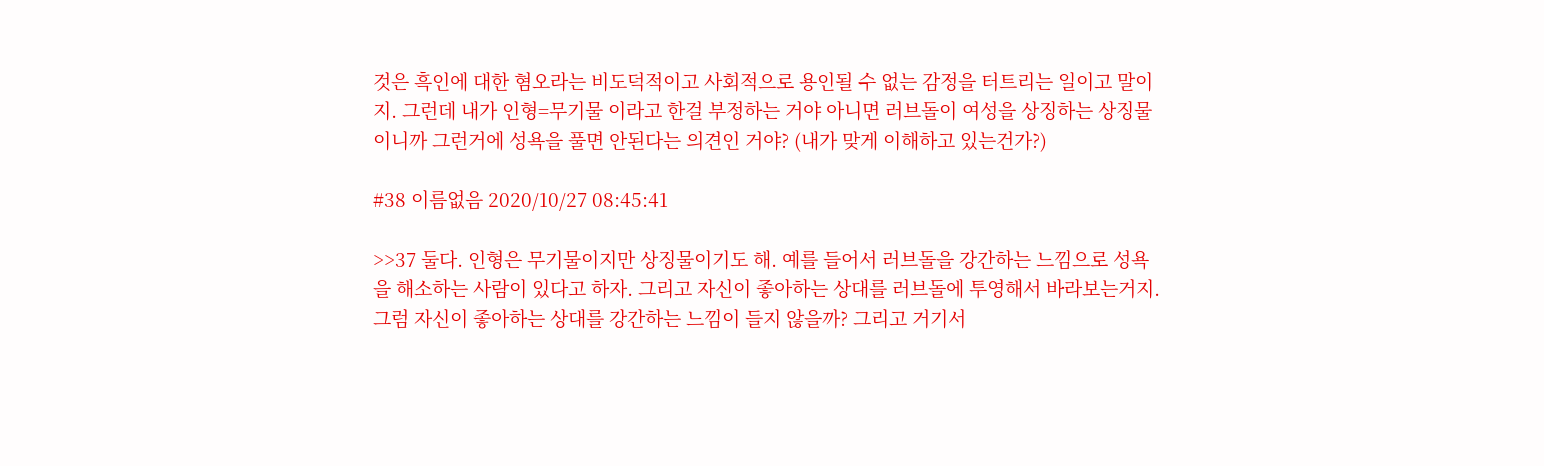것은 흑인에 대한 혐오라는 비도덕적이고 사회적으로 용인될 수 없는 감정을 터트리는 일이고 말이지. 그런데 내가 인형=무기물 이라고 한걸 부정하는 거야 아니면 러브돌이 여성을 상징하는 상징물이니까 그런거에 성욕을 풀면 안된다는 의견인 거야? (내가 맞게 이해하고 있는건가?)

#38 이름없음 2020/10/27 08:45:41

>>37 둘다. 인형은 무기물이지만 상징물이기도 해. 예를 들어서 러브돌을 강간하는 느낌으로 성욕을 해소하는 사람이 있다고 하자. 그리고 자신이 좋아하는 상대를 러브돌에 투영해서 바라보는거지. 그럼 자신이 좋아하는 상대를 강간하는 느낌이 들지 않을까? 그리고 거기서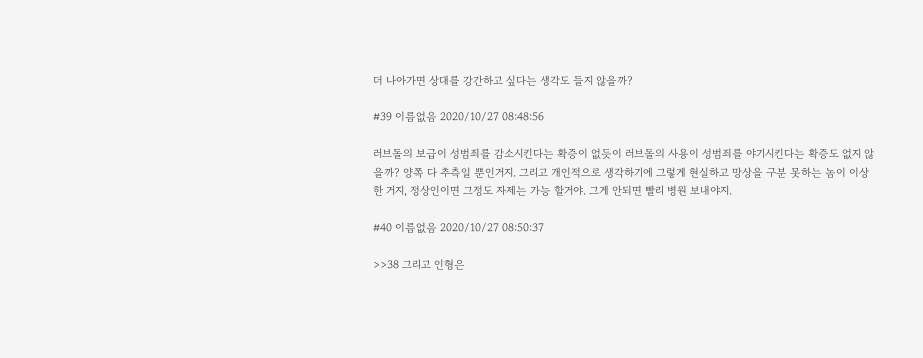더 나아가면 상대를 강간하고 싶다는 생각도 들지 않을까?

#39 이름없음 2020/10/27 08:48:56

러브돌의 보급이 성범죄를 감소시킨다는 확증이 없듯이 러브돌의 사용이 성범죄를 야기시킨다는 확증도 없지 않을까? 양쪽 다 추측일 뿐인거지. 그리고 개인적으로 생각하기에 그렇게 현실하고 망상을 구분 못하는 놈이 이상한 거지, 정상인이면 그정도 자제는 가능 할거야. 그게 안되면 빨리 병원 보내야지.

#40 이름없음 2020/10/27 08:50:37

>>38 그리고 인형은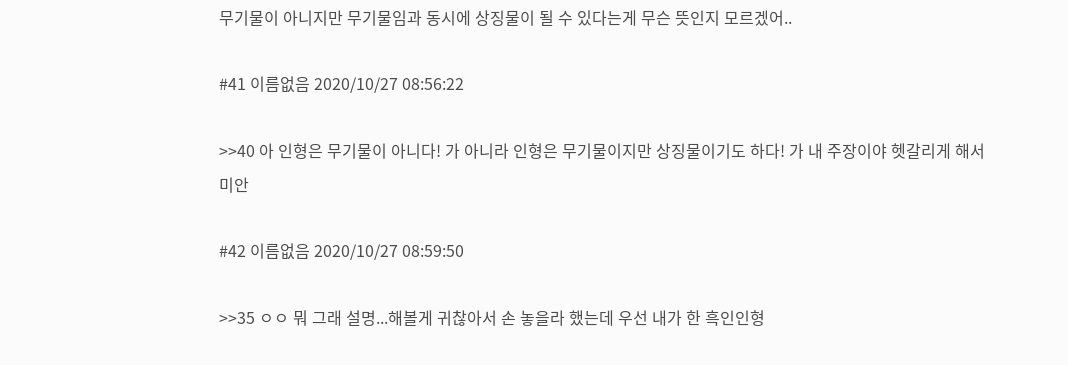무기물이 아니지만 무기물임과 동시에 상징물이 될 수 있다는게 무슨 뜻인지 모르겠어..

#41 이름없음 2020/10/27 08:56:22

>>40 아 인형은 무기물이 아니다! 가 아니라 인형은 무기물이지만 상징물이기도 하다! 가 내 주장이야 헷갈리게 해서 미안

#42 이름없음 2020/10/27 08:59:50

>>35 ㅇㅇ 뭐 그래 설명...해볼게 귀찮아서 손 놓을라 했는데 우선 내가 한 흑인인형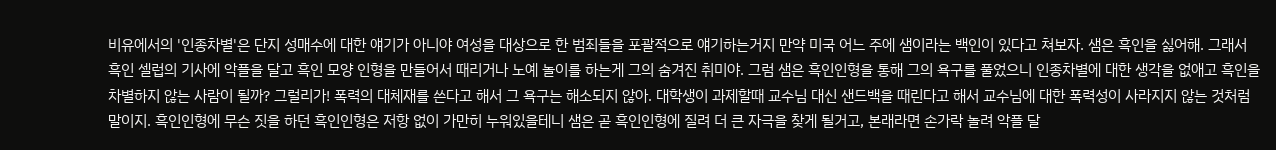비유에서의 '인종차별'은 단지 성매수에 대한 얘기가 아니야 여성을 대상으로 한 범죄들을 포괄적으로 얘기하는거지 만약 미국 어느 주에 샘이라는 백인이 있다고 쳐보자. 샘은 흑인을 싫어해. 그래서 흑인 셀럽의 기사에 악플을 달고 흑인 모양 인형을 만들어서 때리거나 노예 놀이를 하는게 그의 숨겨진 취미야. 그럼 샘은 흑인인형을 통해 그의 욕구를 풀었으니 인종차별에 대한 생각을 없애고 흑인을 차별하지 않는 사람이 될까? 그럴리가! 폭력의 대체재를 쓴다고 해서 그 욕구는 해소되지 않아. 대학생이 과제할때 교수님 대신 샌드백을 때린다고 해서 교수님에 대한 폭력성이 사라지지 않는 것처럼 말이지. 흑인인형에 무슨 짓을 하던 흑인인형은 저항 없이 가만히 누워있을테니 샘은 곧 흑인인형에 질려 더 큰 자극을 찾게 될거고, 본래라면 손가락 놀려 악플 달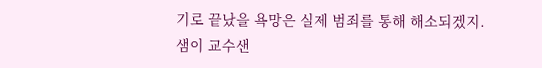기로 끝났을 욕망은 실제 범죄를 통해 해소되겠지. 샘이 교수샌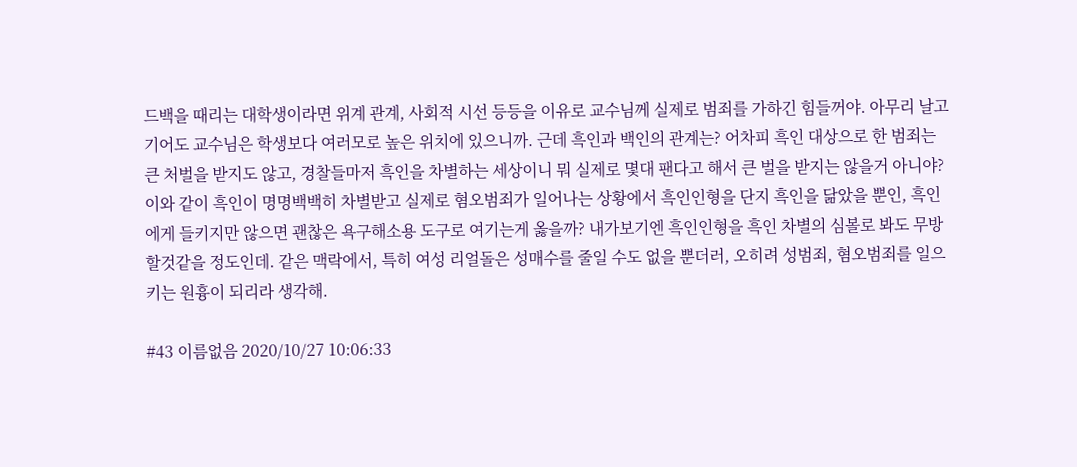드백을 때리는 대학생이라면 위계 관계, 사회적 시선 등등을 이유로 교수님께 실제로 범죄를 가하긴 힘들꺼야. 아무리 날고 기어도 교수님은 학생보다 여러모로 높은 위치에 있으니까. 근데 흑인과 백인의 관계는? 어차피 흑인 대상으로 한 범죄는 큰 처벌을 받지도 않고, 경찰들마저 흑인을 차별하는 세상이니 뭐 실제로 몇대 팬다고 해서 큰 벌을 받지는 않을거 아니야? 이와 같이 흑인이 명명백백히 차별받고 실제로 혐오범죄가 일어나는 상황에서 흑인인형을 단지 흑인을 닮았을 뿐인, 흑인에게 들키지만 않으면 괜찮은 욕구해소용 도구로 여기는게 옳을까? 내가보기엔 흑인인형을 흑인 차별의 심볼로 봐도 무방할것같을 정도인데. 같은 맥락에서, 특히 여성 리얼돌은 성매수를 줄일 수도 없을 뿐더러, 오히려 성범죄, 혐오범죄를 일으키는 원흉이 되리라 생각해.

#43 이름없음 2020/10/27 10:06:33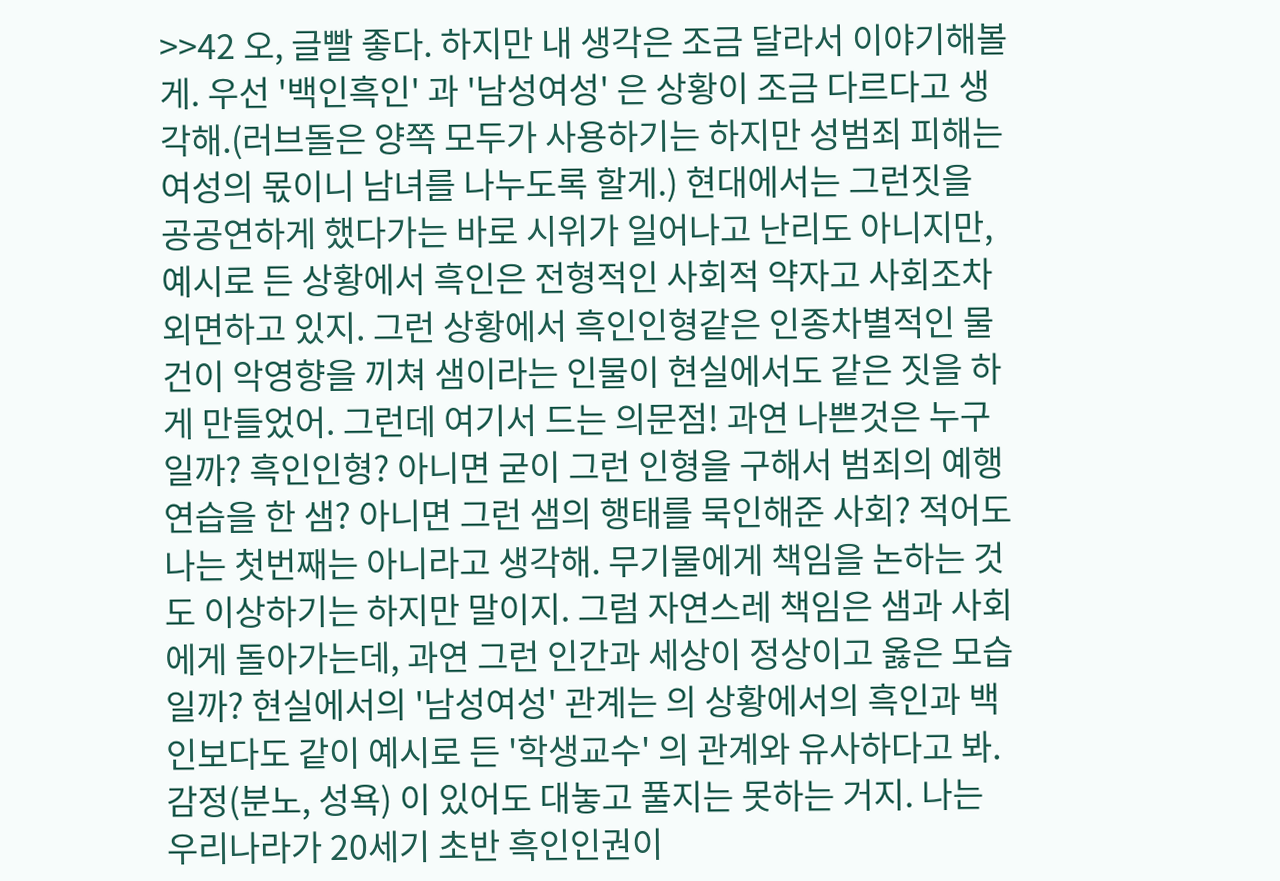>>42 오, 글빨 좋다. 하지만 내 생각은 조금 달라서 이야기해볼게. 우선 '백인흑인' 과 '남성여성' 은 상황이 조금 다르다고 생각해.(러브돌은 양쪽 모두가 사용하기는 하지만 성범죄 피해는 여성의 몫이니 남녀를 나누도록 할게.) 현대에서는 그런짓을 공공연하게 했다가는 바로 시위가 일어나고 난리도 아니지만, 예시로 든 상황에서 흑인은 전형적인 사회적 약자고 사회조차 외면하고 있지. 그런 상황에서 흑인인형같은 인종차별적인 물건이 악영향을 끼쳐 샘이라는 인물이 현실에서도 같은 짓을 하게 만들었어. 그런데 여기서 드는 의문점! 과연 나쁜것은 누구일까? 흑인인형? 아니면 굳이 그런 인형을 구해서 범죄의 예행연습을 한 샘? 아니면 그런 샘의 행태를 묵인해준 사회? 적어도 나는 첫번째는 아니라고 생각해. 무기물에게 책임을 논하는 것도 이상하기는 하지만 말이지. 그럼 자연스레 책임은 샘과 사회에게 돌아가는데, 과연 그런 인간과 세상이 정상이고 옳은 모습일까? 현실에서의 '남성여성' 관계는 의 상황에서의 흑인과 백인보다도 같이 예시로 든 '학생교수' 의 관계와 유사하다고 봐. 감정(분노, 성욕) 이 있어도 대놓고 풀지는 못하는 거지. 나는 우리나라가 20세기 초반 흑인인권이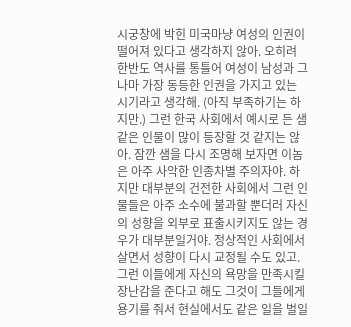시궁창에 박힌 미국마냥 여성의 인권이 떨어져 있다고 생각하지 않아. 오히려 한반도 역사를 통틀어 여성이 남성과 그나마 가장 동등한 인권을 가지고 있는 시기라고 생각해. (아직 부족하기는 하지만.) 그런 한국 사회에서 예시로 든 샘같은 인물이 많이 등장할 것 같지는 않아. 잠깐 샘을 다시 조명해 보자면 이놈은 아주 사악한 인종차별 주의자야. 하지만 대부분의 건전한 사회에서 그런 인물들은 아주 소수에 불과할 뿐더러 자신의 성향을 외부로 표출시키지도 않는 경우가 대부분일거야. 정상적인 사회에서 살면서 성향이 다시 교정될 수도 있고. 그런 이들에게 자신의 욕망을 만족시킬 장난감을 준다고 해도 그것이 그들에게 용기를 줘서 현실에서도 같은 일을 벌일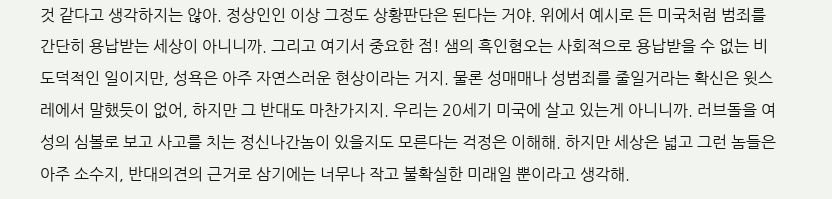것 같다고 생각하지는 않아. 정상인인 이상 그정도 상황판단은 된다는 거야. 위에서 예시로 든 미국처럼 범죄를 간단히 용납받는 세상이 아니니까. 그리고 여기서 중요한 점! 샘의 흑인혐오는 사회적으로 용납받을 수 없는 비도덕적인 일이지만, 성욕은 아주 자연스러운 현상이라는 거지. 물론 성매매나 성범죄를 줄일거라는 확신은 윗스레에서 말했듯이 없어, 하지만 그 반대도 마찬가지지. 우리는 20세기 미국에 살고 있는게 아니니까. 러브돌을 여성의 심볼로 보고 사고를 치는 정신나간놈이 있을지도 모른다는 걱정은 이해해. 하지만 세상은 넓고 그런 놈들은 아주 소수지, 반대의견의 근거로 삼기에는 너무나 작고 불확실한 미래일 뿐이라고 생각해.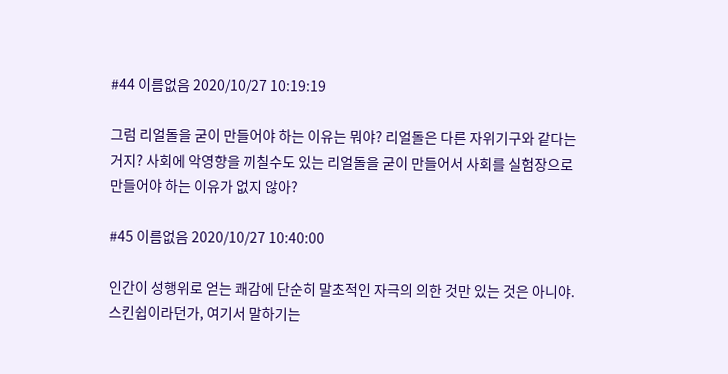#44 이름없음 2020/10/27 10:19:19

그럼 리얼돌을 굳이 만들어야 하는 이유는 뭐야? 리얼돌은 다른 자위기구와 같다는거지? 사회에 악영향을 끼칠수도 있는 리얼돌을 굳이 만들어서 사회를 실험장으로 만들어야 하는 이유가 없지 않아?

#45 이름없음 2020/10/27 10:40:00

인간이 성행위로 얻는 쾌감에 단순히 말초적인 자극의 의한 것만 있는 것은 아니야. 스킨쉽이라던가, 여기서 말하기는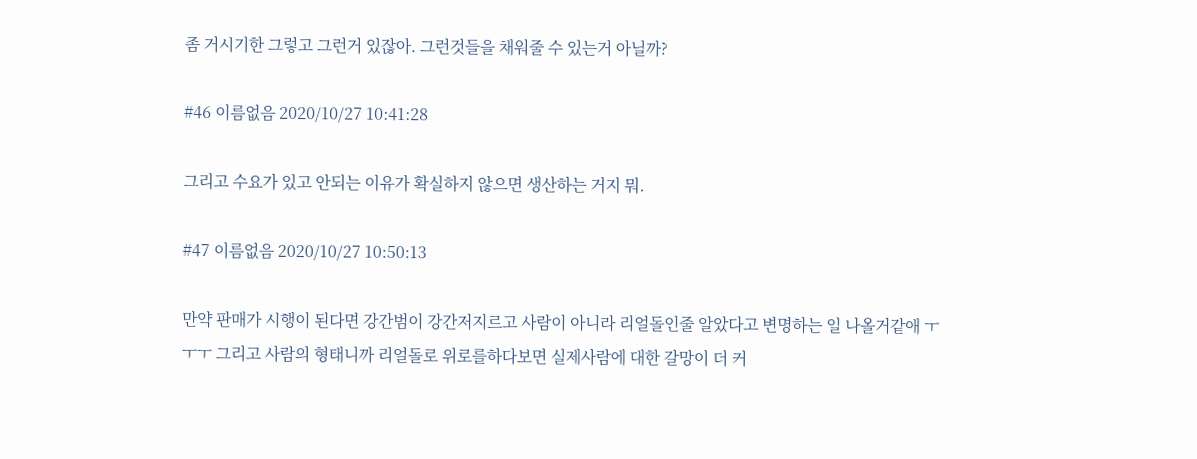좀 거시기한 그렇고 그런거 있잖아. 그런것들을 채워줄 수 있는거 아닐까?

#46 이름없음 2020/10/27 10:41:28

그리고 수요가 있고 안되는 이유가 확실하지 않으면 생산하는 거지 뭐.

#47 이름없음 2020/10/27 10:50:13

만약 판매가 시행이 된다면 강간범이 강간저지르고 사람이 아니라 리얼돌인줄 알았다고 변명하는 일 나올거같애 ㅜㅜㅜ 그리고 사람의 형태니까 리얼돌로 위로를하다보면 실제사람에 대한 갈망이 더 커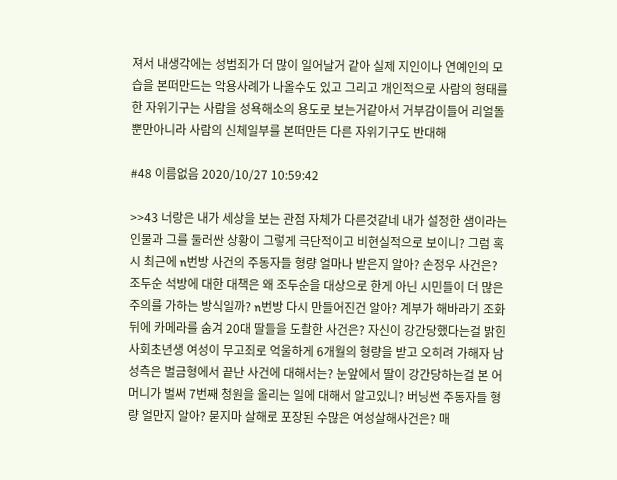져서 내생각에는 성범죄가 더 많이 일어날거 같아 실제 지인이나 연예인의 모습을 본떠만드는 악용사례가 나올수도 있고 그리고 개인적으로 사람의 형태를 한 자위기구는 사람을 성욕해소의 용도로 보는거같아서 거부감이들어 리얼돌뿐만아니라 사람의 신체일부를 본떠만든 다른 자위기구도 반대해

#48 이름없음 2020/10/27 10:59:42

>>43 너랑은 내가 세상을 보는 관점 자체가 다른것같네 내가 설정한 샘이라는 인물과 그를 둘러싼 상황이 그렇게 극단적이고 비현실적으로 보이니? 그럼 혹시 최근에 n번방 사건의 주동자들 형량 얼마나 받은지 알아? 손정우 사건은? 조두순 석방에 대한 대책은 왜 조두순을 대상으로 한게 아닌 시민들이 더 많은 주의를 가하는 방식일까? n번방 다시 만들어진건 알아? 계부가 해바라기 조화 뒤에 카메라를 숨겨 20대 딸들을 도촬한 사건은? 자신이 강간당했다는걸 밝힌 사회초년생 여성이 무고죄로 억울하게 6개월의 형량을 받고 오히려 가해자 남성측은 벌금형에서 끝난 사건에 대해서는? 눈앞에서 딸이 강간당하는걸 본 어머니가 벌써 7번째 청원을 올리는 일에 대해서 알고있니? 버닝썬 주동자들 형량 얼만지 알아? 묻지마 살해로 포장된 수많은 여성살해사건은? 매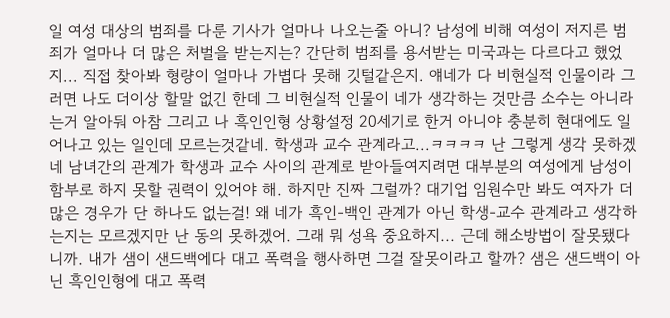일 여성 대상의 범죄를 다룬 기사가 얼마나 나오는줄 아니? 남성에 비해 여성이 저지른 범죄가 얼마나 더 많은 처벌을 받는지는? 간단히 범죄를 용서받는 미국과는 다르다고 했었지... 직접 찾아봐 형량이 얼마나 가볍다 못해 깃털같은지. 얘네가 다 비현실적 인물이라 그러면 나도 더이상 할말 없긴 한데 그 비현실적 인물이 네가 생각하는 것만큼 소수는 아니라는거 알아둬 아참 그리고 나 흑인인형 상황설정 20세기로 한거 아니야 충분히 현대에도 일어나고 있는 일인데 모르는것같네. 학생과 교수 관계라고...ㅋㅋㅋㅋ 난 그렇게 생각 못하겠네 남녀간의 관계가 학생과 교수 사이의 관계로 받아들여지려면 대부분의 여성에게 남성이 함부로 하지 못할 권력이 있어야 해. 하지만 진짜 그럴까? 대기업 임원수만 봐도 여자가 더 많은 경우가 단 하나도 없는걸! 왜 네가 흑인-백인 관계가 아닌 학생-교수 관계라고 생각하는지는 모르겠지만 난 동의 못하겠어. 그래 뭐 성욕 중요하지... 근데 해소방법이 잘못됐다니까. 내가 샘이 샌드백에다 대고 폭력을 행사하면 그걸 잘못이라고 할까? 샘은 샌드백이 아닌 흑인인형에 대고 폭력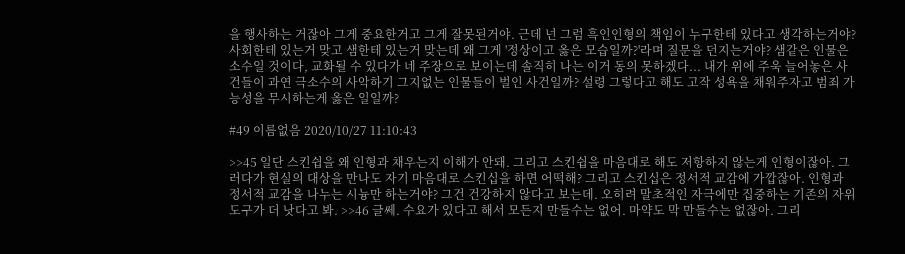을 행사하는 거잖아 그게 중요한거고 그게 잘못된거야. 근데 넌 그럼 흑인인형의 책임이 누구한테 있다고 생각하는거야? 사회한테 있는거 맞고 샘한테 있는거 맞는데 왜 그게 '정상이고 옳은 모습일까?'라며 질문을 던지는거야? 샘같은 인물은 소수일 것이다, 교화될 수 있다가 네 주장으로 보이는데 솔직히 나는 이거 동의 못하겠다... 내가 위에 주욱 늘어놓은 사건들이 과연 극소수의 사악하기 그지없는 인물들이 벌인 사건일까? 설령 그렇다고 해도 고작 성욕을 채워주자고 범죄 가능성을 무시하는게 옳은 일일까?

#49 이름없음 2020/10/27 11:10:43

>>45 일단 스킨쉽을 왜 인형과 채우는지 이해가 안돼. 그리고 스킨쉽을 마음대로 해도 저항하지 않는게 인형이잖아. 그러다가 현실의 대상을 만나도 자기 마음대로 스킨십을 하면 어떡해? 그리고 스킨십은 정서적 교감에 가깝잖아. 인형과 정서적 교감을 나누는 시늉만 하는거야? 그건 건강하지 않다고 보는데. 오히려 말초적인 자극에만 집중하는 기존의 자위도구가 더 낫다고 봐. >>46 글쎄. 수요가 있다고 해서 모든지 만들수는 없어. 마약도 막 만들수는 없잖아. 그리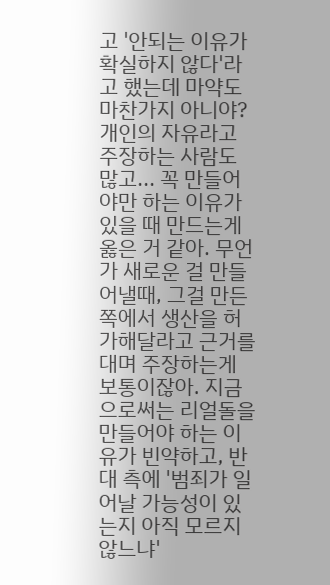고 '안되는 이유가 확실하지 않다'라고 했는데 마약도 마찬가지 아니야? 개인의 자유라고 주장하는 사람도 많고... 꼭 만들어야만 하는 이유가 있을 때 만드는게 옳은 거 같아. 무언가 새로운 걸 만들어낼때, 그걸 만든 쪽에서 생산을 허가해달라고 근거를 대며 주장하는게 보통이잖아. 지금으로써는 리얼돌을 만들어야 하는 이유가 빈약하고, 반대 측에 '범죄가 일어날 가능성이 있는지 아직 모르지 않느냐'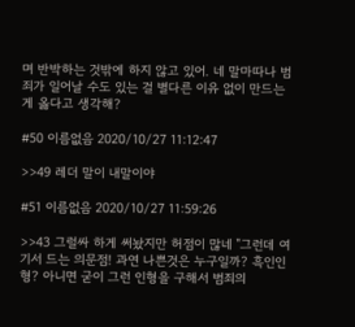며 반박하는 것밖에 하지 않고 있어. 네 말마따나 범죄가 일어날 수도 있는 걸 별다른 이유 없이 만드는게 옳다고 생각해?

#50 이름없음 2020/10/27 11:12:47

>>49 레더 말이 내말이야

#51 이름없음 2020/10/27 11:59:26

>>43 그럴싸 하게 써놨지만 허점이 많네 "그런데 여기서 드는 의문점! 과연 나쁜것은 누구일까? 흑인인형? 아니면 굳이 그런 인형을 구해서 범죄의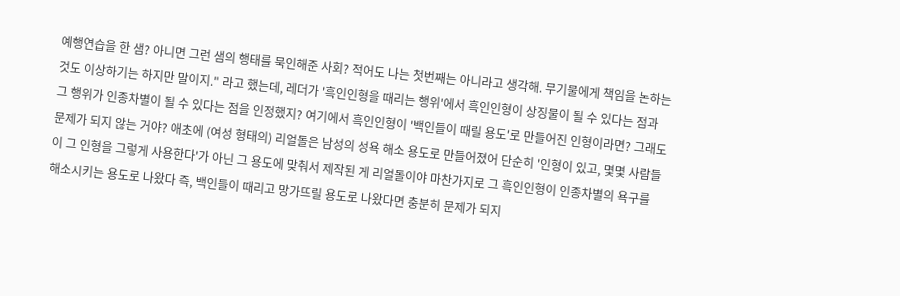예행연습을 한 샘? 아니면 그런 샘의 행태를 묵인해준 사회? 적어도 나는 첫번째는 아니라고 생각해. 무기물에게 책임을 논하는 것도 이상하기는 하지만 말이지." 라고 했는데, 레더가 '흑인인형을 때리는 행위'에서 흑인인형이 상징물이 될 수 있다는 점과 그 행위가 인종차별이 될 수 있다는 점을 인정했지? 여기에서 흑인인형이 '백인들이 때릴 용도'로 만들어진 인형이라면? 그래도 문제가 되지 않는 거야? 애초에 (여성 형태의) 리얼돌은 남성의 성욕 해소 용도로 만들어졌어 단순히 '인형이 있고, 몇몇 사람들이 그 인형을 그렇게 사용한다'가 아닌 그 용도에 맞춰서 제작된 게 리얼돌이야 마찬가지로 그 흑인인형이 인종차별의 욕구를 해소시키는 용도로 나왔다 즉, 백인들이 때리고 망가뜨릴 용도로 나왔다면 충분히 문제가 되지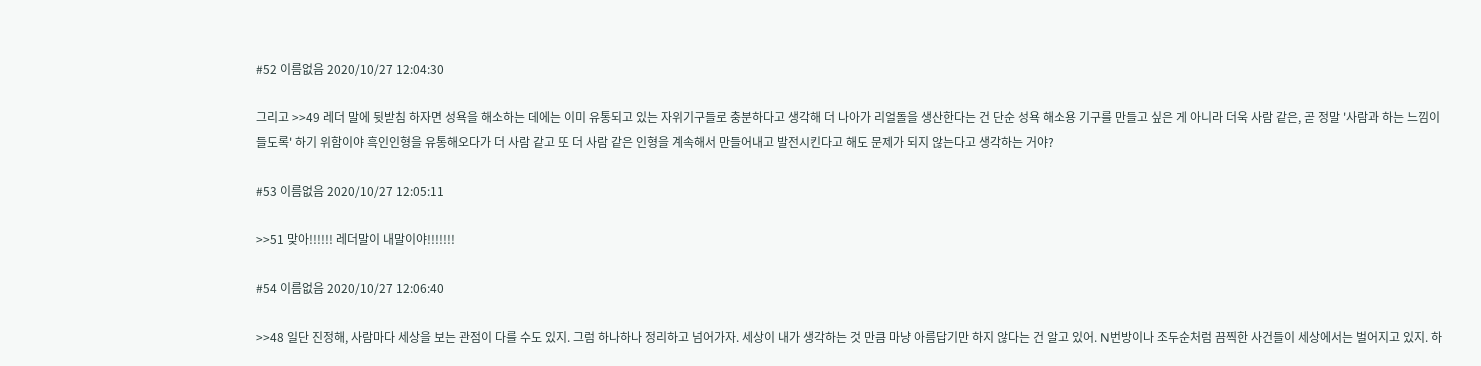#52 이름없음 2020/10/27 12:04:30

그리고 >>49 레더 말에 뒷받침 하자면 성욕을 해소하는 데에는 이미 유통되고 있는 자위기구들로 충분하다고 생각해 더 나아가 리얼돌을 생산한다는 건 단순 성욕 해소용 기구를 만들고 싶은 게 아니라 더욱 사람 같은, 곧 정말 '사람과 하는 느낌이 들도록' 하기 위함이야 흑인인형을 유통해오다가 더 사람 같고 또 더 사람 같은 인형을 계속해서 만들어내고 발전시킨다고 해도 문제가 되지 않는다고 생각하는 거야?

#53 이름없음 2020/10/27 12:05:11

>>51 맞아!!!!!! 레더말이 내말이야!!!!!!!

#54 이름없음 2020/10/27 12:06:40

>>48 일단 진정해, 사람마다 세상을 보는 관점이 다를 수도 있지. 그럼 하나하나 정리하고 넘어가자. 세상이 내가 생각하는 것 만큼 마냥 아름답기만 하지 않다는 건 알고 있어. N번방이나 조두순처럼 끔찍한 사건들이 세상에서는 벌어지고 있지. 하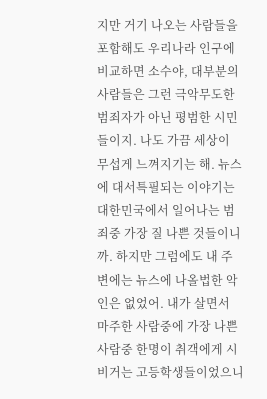지만 거기 나오는 사람들을 포함해도 우리나라 인구에 비교하면 소수야, 대부분의 사람들은 그런 극악무도한 범죄자가 아닌 평범한 시민들이지. 나도 가끔 세상이 무섭게 느껴지기는 해. 뉴스에 대서특필되는 이야기는 대한민국에서 일어나는 범죄중 가장 질 나쁜 것들이니까. 하지만 그럼에도 내 주변에는 뉴스에 나올법한 악인은 없었어. 내가 살면서 마주한 사람중에 가장 나쁜 사람중 한명이 취객에게 시비거는 고등학생들이었으니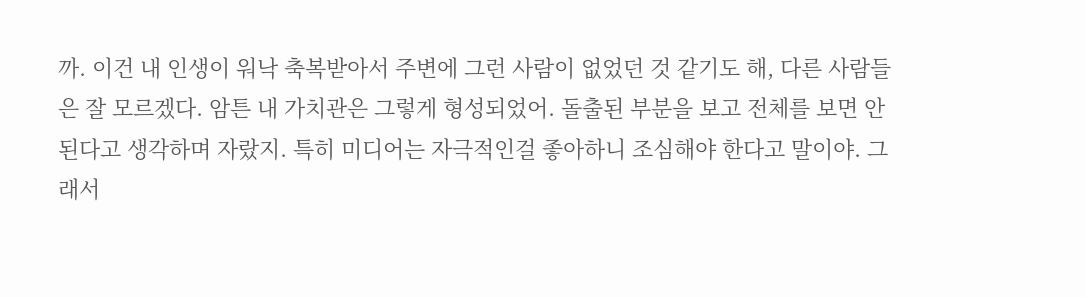까. 이건 내 인생이 워낙 축복받아서 주변에 그런 사람이 없었던 것 같기도 해, 다른 사람들은 잘 모르겠다. 암튼 내 가치관은 그렇게 형성되었어. 돌출된 부분을 보고 전체를 보면 안된다고 생각하며 자랐지. 특히 미디어는 자극적인걸 좋아하니 조심해야 한다고 말이야. 그래서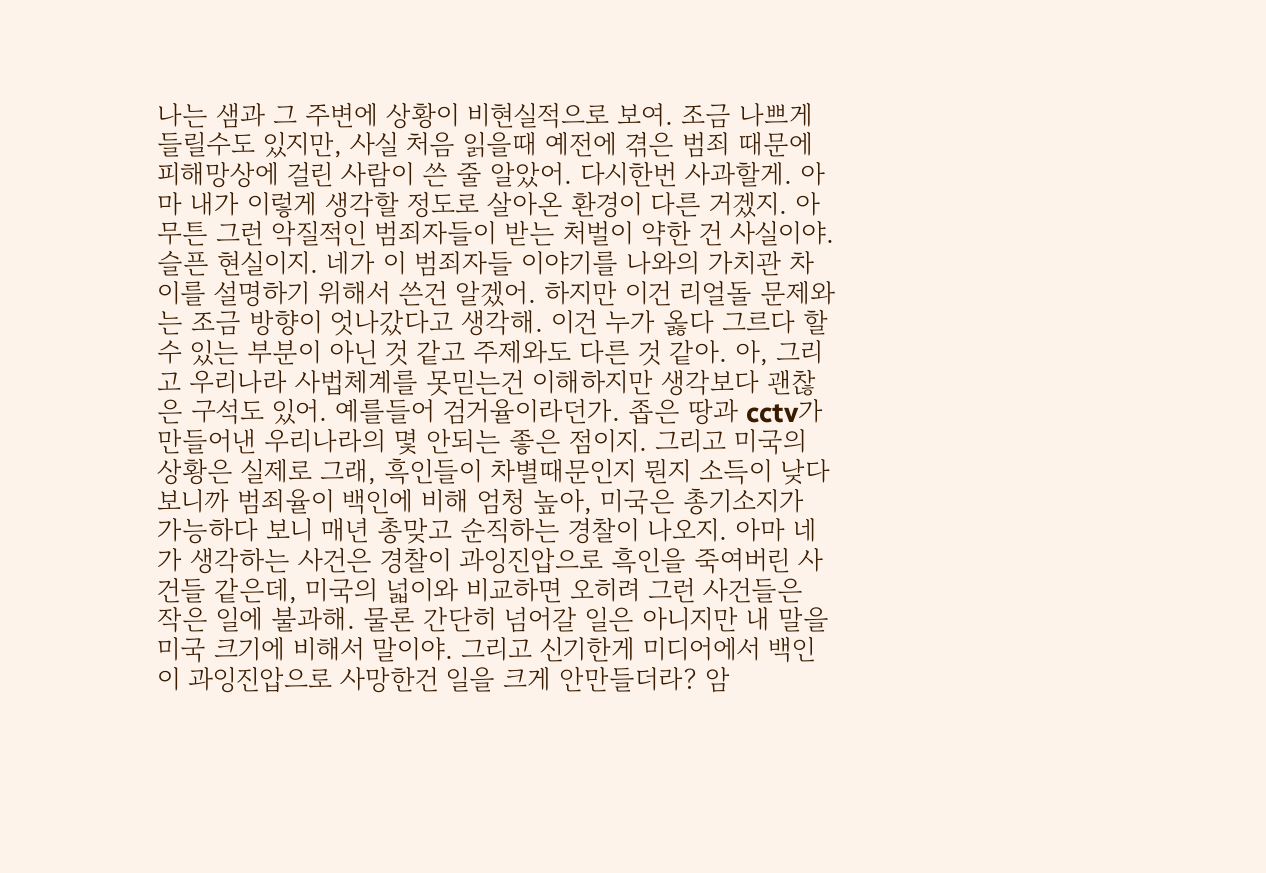나는 샘과 그 주변에 상황이 비현실적으로 보여. 조금 나쁘게 들릴수도 있지만, 사실 처음 읽을때 예전에 겪은 범죄 때문에 피해망상에 걸린 사람이 쓴 줄 알았어. 다시한번 사과할게. 아마 내가 이렇게 생각할 정도로 살아온 환경이 다른 거겠지. 아무튼 그런 악질적인 범죄자들이 받는 처벌이 약한 건 사실이야. 슬픈 현실이지. 네가 이 범죄자들 이야기를 나와의 가치관 차이를 설명하기 위해서 쓴건 알겠어. 하지만 이건 리얼돌 문제와는 조금 방향이 엇나갔다고 생각해. 이건 누가 옳다 그르다 할 수 있는 부분이 아닌 것 같고 주제와도 다른 것 같아. 아, 그리고 우리나라 사법체계를 못믿는건 이해하지만 생각보다 괜찮은 구석도 있어. 예를들어 검거율이라던가. 좁은 땅과 cctv가 만들어낸 우리나라의 몇 안되는 좋은 점이지. 그리고 미국의 상황은 실제로 그래, 흑인들이 차별때문인지 뭔지 소득이 낮다 보니까 범죄율이 백인에 비해 엄청 높아, 미국은 총기소지가 가능하다 보니 매년 총맞고 순직하는 경찰이 나오지. 아마 네가 생각하는 사건은 경찰이 과잉진압으로 흑인을 죽여버린 사건들 같은데, 미국의 넓이와 비교하면 오히려 그런 사건들은 작은 일에 불과해. 물론 간단히 넘어갈 일은 아니지만 내 말을 미국 크기에 비해서 말이야. 그리고 신기한게 미디어에서 백인이 과잉진압으로 사망한건 일을 크게 안만들더라? 암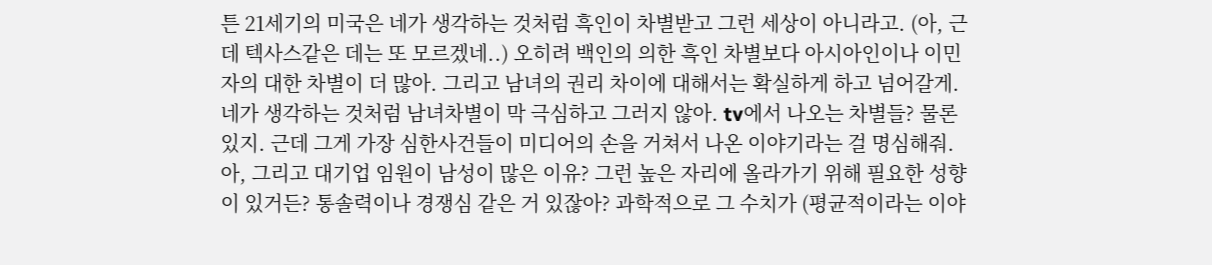튼 21세기의 미국은 네가 생각하는 것처럼 흑인이 차별받고 그런 세상이 아니라고. (아, 근데 텍사스같은 데는 또 모르겠네..) 오히려 백인의 의한 흑인 차별보다 아시아인이나 이민자의 대한 차별이 더 많아. 그리고 남녀의 권리 차이에 대해서는 확실하게 하고 넘어갈게. 네가 생각하는 것처럼 남녀차별이 막 극심하고 그러지 않아. tv에서 나오는 차별들? 물론 있지. 근데 그게 가장 심한사건들이 미디어의 손을 거쳐서 나온 이야기라는 걸 명심해줘. 아, 그리고 대기업 임원이 남성이 많은 이유? 그런 높은 자리에 올라가기 위해 필요한 성향이 있거든? 통솔력이나 경쟁심 같은 거 있잖아? 과학적으로 그 수치가 (평균적이라는 이야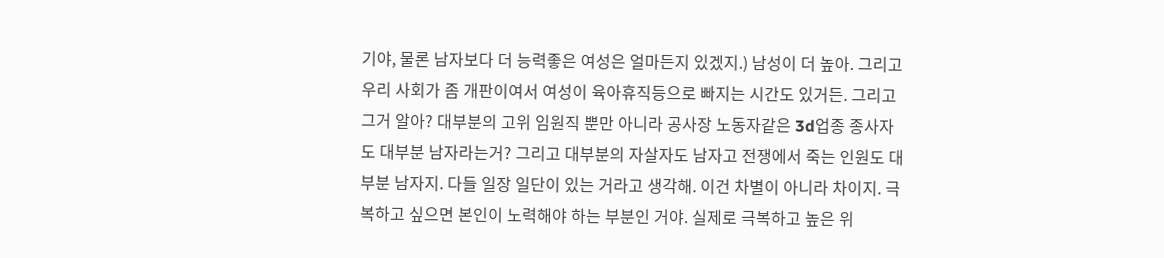기야, 물론 남자보다 더 능력좋은 여성은 얼마든지 있겠지.) 남성이 더 높아. 그리고 우리 사회가 좀 개판이여서 여성이 육아휴직등으로 빠지는 시간도 있거든. 그리고 그거 알아? 대부분의 고위 임원직 뿐만 아니라 공사장 노동자같은 3d업종 종사자도 대부분 남자라는거? 그리고 대부분의 자살자도 남자고 전쟁에서 죽는 인원도 대부분 남자지. 다들 일장 일단이 있는 거라고 생각해. 이건 차별이 아니라 차이지. 극복하고 싶으면 본인이 노력해야 하는 부분인 거야. 실제로 극복하고 높은 위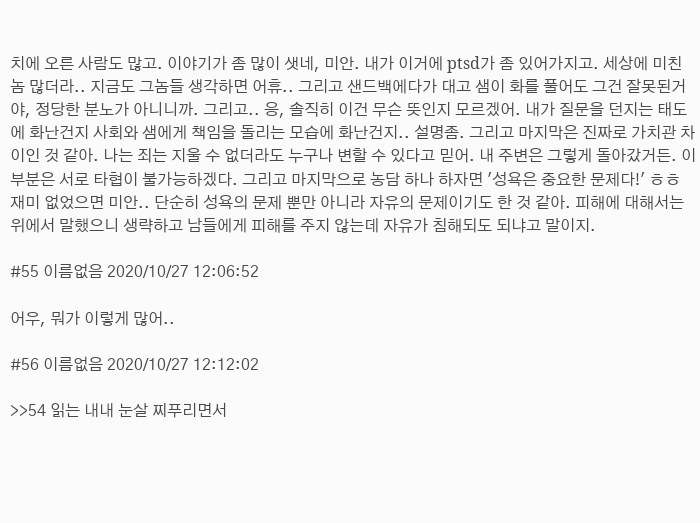치에 오른 사람도 많고. 이야기가 좀 많이 샛네, 미안. 내가 이거에 ptsd가 좀 있어가지고. 세상에 미친놈 많더라.. 지금도 그놈들 생각하면 어휴.. 그리고 샌드백에다가 대고 샘이 화를 풀어도 그건 잘못된거야, 정당한 분노가 아니니까. 그리고.. 응, 솔직히 이건 무슨 뜻인지 모르겠어. 내가 질문을 던지는 태도에 화난건지 사회와 샘에게 책임을 돌리는 모습에 화난건지.. 설명좀. 그리고 마지막은 진짜로 가치관 차이인 것 같아. 나는 죄는 지울 수 없더라도 누구나 변할 수 있다고 믿어. 내 주변은 그렇게 돌아갔거든. 이 부분은 서로 타협이 불가능하겠다. 그리고 마지막으로 농담 하나 하자면 '성욕은 중요한 문제다!' ㅎㅎ 재미 없었으면 미안.. 단순히 성욕의 문제 뿐만 아니라 자유의 문제이기도 한 것 같아. 피해에 대해서는 위에서 말했으니 생략하고 남들에게 피해를 주지 않는데 자유가 침해되도 되냐고 말이지.

#55 이름없음 2020/10/27 12:06:52

어우, 뭐가 이렇게 많어..

#56 이름없음 2020/10/27 12:12:02

>>54 읽는 내내 눈살 찌푸리면서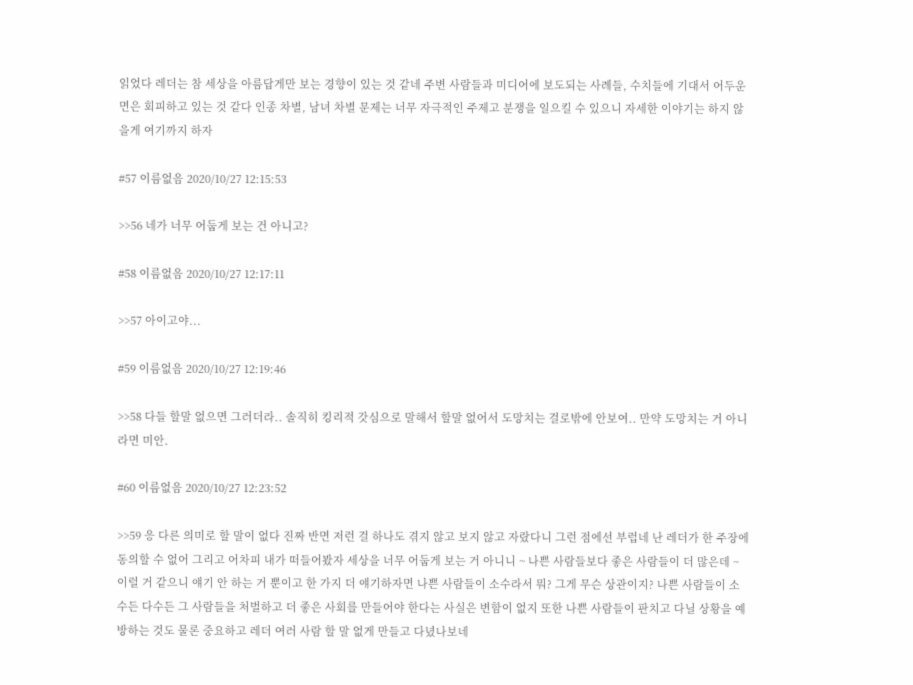읽었다 레더는 참 세상을 아름답게만 보는 경향이 있는 것 같네 주변 사람들과 미디어에 보도되는 사례들, 수치들에 기대서 어두운 면은 회피하고 있는 것 같다 인종 차별, 남녀 차별 문제는 너무 자극적인 주제고 분쟁을 일으킬 수 있으니 자세한 이야기는 하지 않을게 여기까지 하자

#57 이름없음 2020/10/27 12:15:53

>>56 네가 너무 어둡게 보는 건 아니고?

#58 이름없음 2020/10/27 12:17:11

>>57 아이고야...

#59 이름없음 2020/10/27 12:19:46

>>58 다들 할말 없으면 그러더라.. 솔직히 킹리적 갓심으로 말해서 할말 없어서 도망치는 걸로밖에 안보여.. 만약 도망치는 거 아니라면 미안.

#60 이름없음 2020/10/27 12:23:52

>>59 응 다른 의미로 할 말이 없다 진짜 반면 저런 걸 하나도 겪지 않고 보지 않고 자랐다니 그런 점에선 부럽네 난 레더가 한 주장에 동의할 수 없어 그리고 어차피 내가 떠들어봤자 세상을 너무 어둡게 보는 거 아니니 ~ 나쁜 사람들보다 좋은 사람들이 더 많은데 ~ 이럴 거 같으니 얘기 안 하는 거 뿐이고 한 가지 더 얘기하자면 나쁜 사람들이 소수라서 뭐? 그게 무슨 상관이지? 나쁜 사람들이 소수든 다수든 그 사람들을 처벌하고 더 좋은 사회를 만들어야 한다는 사실은 변함이 없지 또한 나쁜 사람들이 판치고 다닐 상황을 예방하는 것도 물론 중요하고 레더 여러 사람 할 말 없게 만들고 다녔나보네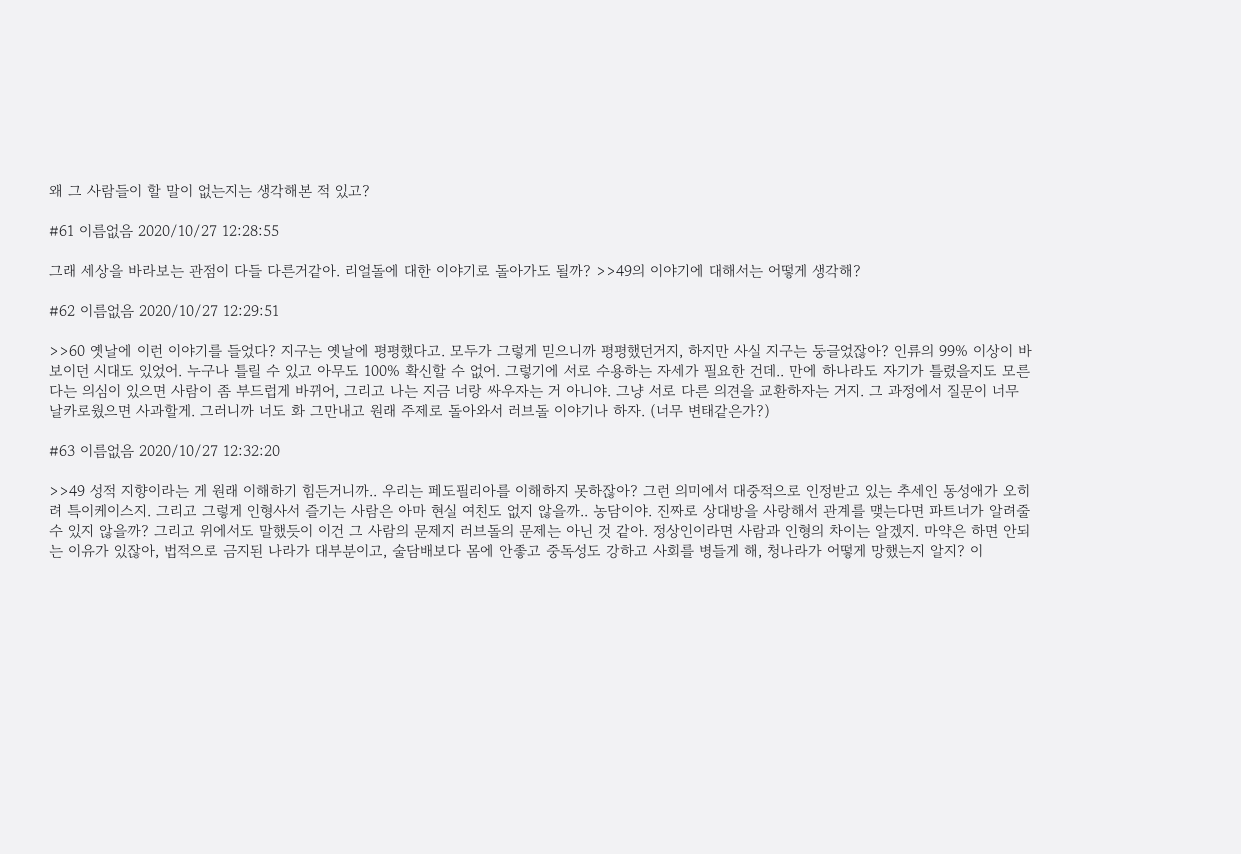왜 그 사람들이 할 말이 없는지는 생각해본 적 있고?

#61 이름없음 2020/10/27 12:28:55

그래 세상을 바라보는 관점이 다들 다른거같아. 리얼돌에 대한 이야기로 돌아가도 될까? >>49의 이야기에 대해서는 어떻게 생각해?

#62 이름없음 2020/10/27 12:29:51

>>60 옛날에 이런 이야기를 들었다? 지구는 옛날에 평평했다고. 모두가 그렇게 믿으니까 평평했던거지, 하지만 사실 지구는 둥글었잖아? 인류의 99% 이상이 바보이던 시대도 있었어. 누구나 틀릴 수 있고 아무도 100% 확신할 수 없어. 그렇기에 서로 수용하는 자세가 필요한 건데.. 만에 하나라도 자기가 틀렸을지도 모른다는 의심이 있으면 사람이 좀 부드럽게 바뀌어, 그리고 나는 지금 너랑 싸우자는 거 아니야. 그냥 서로 다른 의견을 교환하자는 거지. 그 과정에서 질문이 너무 날카로웠으면 사과할게. 그러니까 너도 화 그만내고 원래 주제로 돌아와서 러브돌 이야기나 하자. (너무 변태같은가?)

#63 이름없음 2020/10/27 12:32:20

>>49 성적 지향이라는 게 원래 이해하기 힘든거니까.. 우리는 페도필리아를 이해하지 못하잖아? 그런 의미에서 대중적으로 인정받고 있는 추세인 동성애가 오히려 특이케이스지. 그리고 그렇게 인형사서 즐기는 사람은 아마 현실 여친도 없지 않을까.. 농담이야. 진짜로 상대방을 사랑해서 관계를 맺는다면 파트너가 알려줄 수 있지 않을까? 그리고 위에서도 말했듯이 이건 그 사람의 문제지 러브돌의 문제는 아닌 것 같아. 정상인이라면 사람과 인형의 차이는 알겠지. 마약은 하면 안되는 이유가 있잖아, 법적으로 금지된 나라가 대부분이고, 술담배보다 몸에 안좋고 중독성도 강하고 사회를 병들게 해, 청나라가 어떻게 망했는지 알지? 이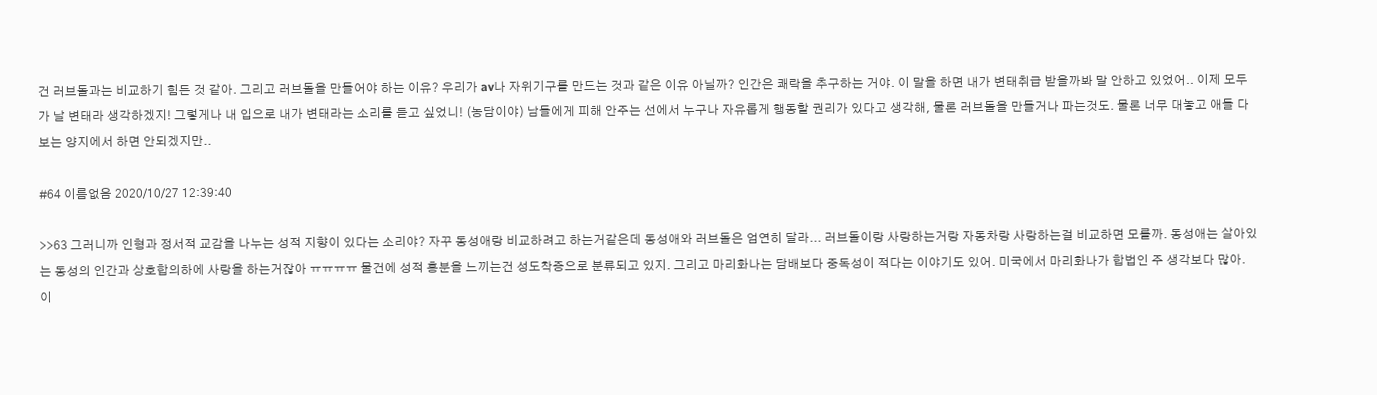건 러브돌과는 비교하기 힘든 것 같아. 그리고 러브돌을 만들어야 하는 이유? 우리가 av나 자위기구를 만드는 것과 같은 이유 아닐까? 인간은 쾌락을 추구하는 거야. 이 말을 하면 내가 변태취급 받을까봐 말 안하고 있었어.. 이제 모두가 날 변태라 생각하겠지! 그렇게나 내 입으로 내가 변태라는 소리를 듣고 싶었니! (농담이야) 남들에게 피해 안주는 선에서 누구나 자유롭게 행동할 권리가 있다고 생각해, 물론 러브돌을 만들거나 파는것도. 물론 너무 대놓고 애들 다보는 양지에서 하면 안되겠지만..

#64 이름없음 2020/10/27 12:39:40

>>63 그러니까 인형과 정서적 교감을 나누는 성적 지향이 있다는 소리야? 자꾸 동성애랑 비교하려고 하는거같은데 동성애와 러브돌은 엄연히 달라... 러브돌이랑 사랑하는거랑 자동차랑 사랑하는걸 비교하면 모를까. 동성애는 살아있는 동성의 인간과 상호합의하에 사랑을 하는거잖아 ㅠㅠㅠㅠ 물건에 성적 흥분을 느끼는건 성도착증으로 분류되고 있지. 그리고 마리화나는 담배보다 중독성이 적다는 이야기도 있어. 미국에서 마리화나가 합법인 주 생각보다 많아. 이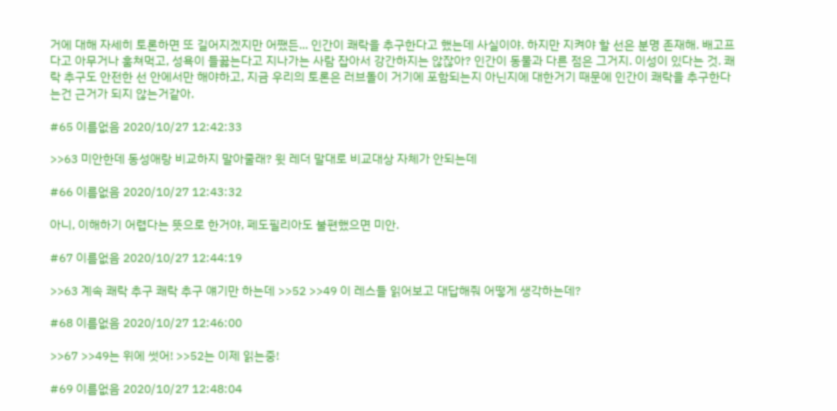거에 대해 자세히 토론하면 또 길어지겠지만 어쨌든... 인간이 쾌락을 추구한다고 했는데 사실이야. 하지만 지켜야 할 선은 분명 존재해. 배고프다고 아무거나 훔쳐먹고, 성욕이 들꿇는다고 지나가는 사람 잡아서 강간하지는 않잖아? 인간이 동물과 다른 점은 그거지. 이성이 있다는 것. 쾌락 추구도 안전한 선 안에서만 해야하고, 지금 우리의 토론은 러브돌이 거기에 포함되는지 아닌지에 대한거기 때문에 인간이 쾌락을 추구한다는건 근거가 되지 않는거같아.

#65 이름없음 2020/10/27 12:42:33

>>63 미안한데 동성애랑 비교하지 말아줄래? 윗 레더 말대로 비교대상 자체가 안되는데

#66 이름없음 2020/10/27 12:43:32

아니, 이해하기 어렵다는 뜻으로 한거야, 페도필리아도 불편했으면 미안.

#67 이름없음 2020/10/27 12:44:19

>>63 계속 쾌락 추구 쾌락 추구 얘기만 하는데 >>52 >>49 이 레스들 읽어보고 대답해줘 어떻게 생각하는데?

#68 이름없음 2020/10/27 12:46:00

>>67 >>49는 위에 썻어! >>52는 이제 읽는중!

#69 이름없음 2020/10/27 12:48:04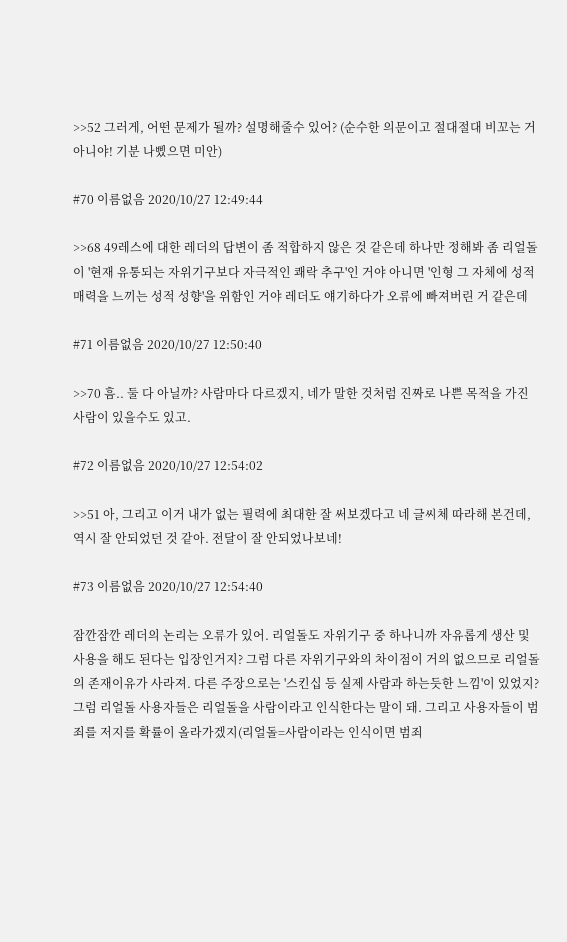>>52 그러게, 어떤 문제가 될까? 설명해줄수 있어? (순수한 의문이고 절대절대 비꼬는 거 아니야! 기분 나삤으면 미안)

#70 이름없음 2020/10/27 12:49:44

>>68 49레스에 대한 레더의 답변이 좀 적합하지 않은 것 같은데 하나만 정해봐 좀 리얼돌이 '현재 유통되는 자위기구보다 자극적인 쾌락 추구'인 거야 아니면 '인형 그 자체에 성적 매력을 느끼는 성적 성향'을 위함인 거야 레더도 얘기하다가 오류에 빠져버린 거 같은데

#71 이름없음 2020/10/27 12:50:40

>>70 흠.. 둘 다 아닐까? 사람마다 다르겠지, 네가 말한 것처럼 진짜로 나쁜 목적을 가진 사람이 있을수도 있고.

#72 이름없음 2020/10/27 12:54:02

>>51 아, 그리고 이거 내가 없는 필력에 최대한 잘 써보겠다고 네 글씨체 따라해 본건데, 역시 잘 안되었던 것 같아. 전달이 잘 안되었나보네!

#73 이름없음 2020/10/27 12:54:40

잠깐잠깐 레더의 논리는 오류가 있어. 리얼돌도 자위기구 중 하나니까 자유롭게 생산 및 사용을 해도 된다는 입장인거지? 그럼 다른 자위기구와의 차이점이 거의 없으므로 리얼돌의 존재이유가 사라져. 다른 주장으로는 '스킨십 등 실제 사람과 하는듯한 느낌'이 있었지? 그럼 리얼돌 사용자들은 리얼돌을 사람이라고 인식한다는 말이 돼. 그리고 사용자들이 범죄를 저지를 확률이 올라가겠지(리얼돌=사람이라는 인식이면 범죄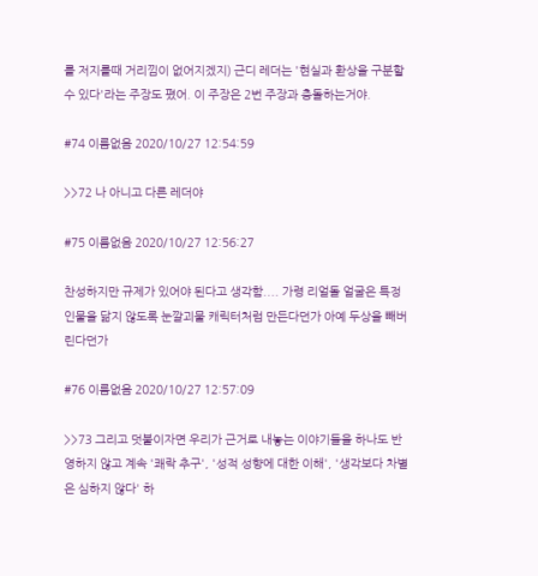를 저지를때 거리낌이 없어지겠지) 근디 레더는 '현실과 환상을 구분할 수 있다'라는 주장도 폈어. 이 주장은 2번 주장과 충돌하는거야.

#74 이름없음 2020/10/27 12:54:59

>>72 나 아니고 다른 레더야

#75 이름없음 2020/10/27 12:56:27

찬성하지만 규제가 있어야 된다고 생각함.... 가령 리얼돌 얼굴은 특정 인물을 닮지 않도록 눈깔괴물 캐릭터처럼 만든다던가 아예 두상을 빼버린다던가

#76 이름없음 2020/10/27 12:57:09

>>73 그리고 덧붙이자면 우리가 근거로 내놓는 이야기들을 하나도 반영하지 않고 계속 '쾌락 추구', '성적 성향에 대한 이해', '생각보다 차별은 심하지 않다' 하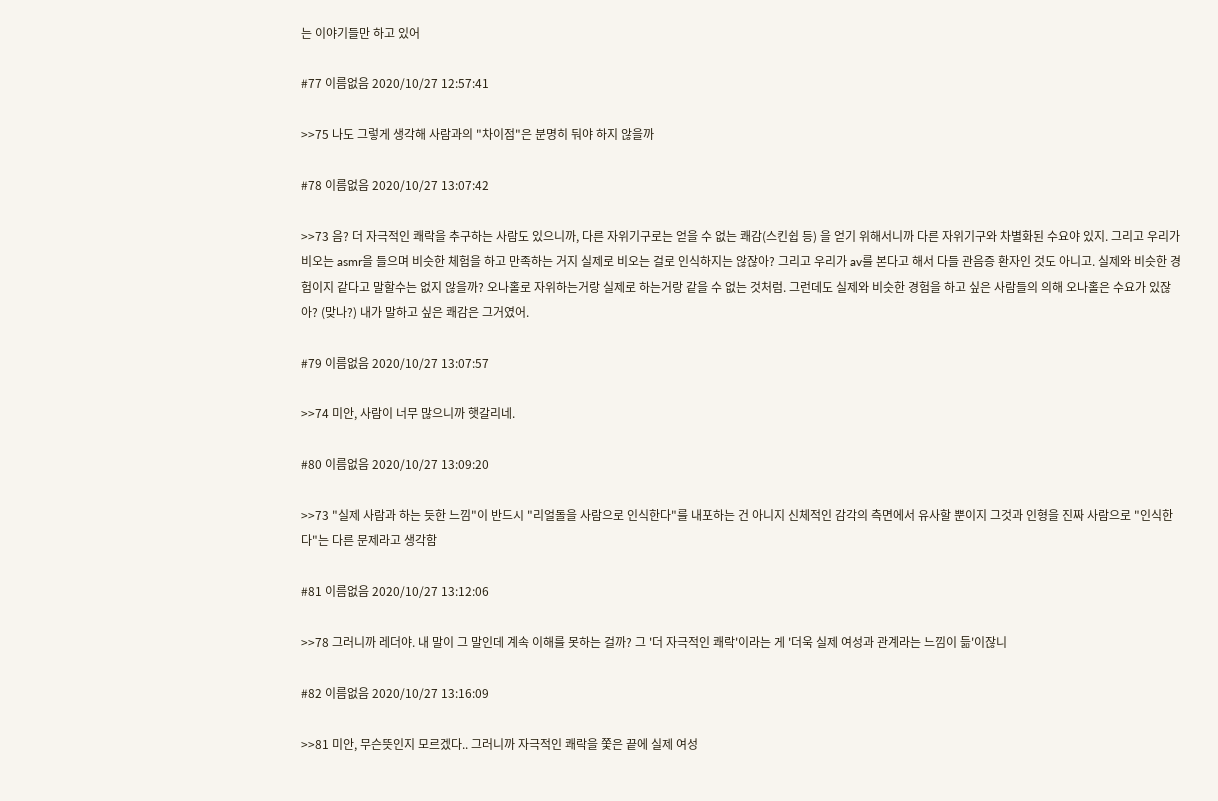는 이야기들만 하고 있어

#77 이름없음 2020/10/27 12:57:41

>>75 나도 그렇게 생각해 사람과의 "차이점"은 분명히 둬야 하지 않을까

#78 이름없음 2020/10/27 13:07:42

>>73 음? 더 자극적인 쾌락을 추구하는 사람도 있으니까, 다른 자위기구로는 얻을 수 없는 쾌감(스킨쉽 등) 을 얻기 위해서니까 다른 자위기구와 차별화된 수요야 있지. 그리고 우리가 비오는 asmr을 들으며 비슷한 체험을 하고 만족하는 거지 실제로 비오는 걸로 인식하지는 않잖아? 그리고 우리가 av를 본다고 해서 다들 관음증 환자인 것도 아니고. 실제와 비슷한 경험이지 같다고 말할수는 없지 않을까? 오나홀로 자위하는거랑 실제로 하는거랑 같을 수 없는 것처럼. 그런데도 실제와 비슷한 경험을 하고 싶은 사람들의 의해 오나홀은 수요가 있잖아? (맞나?) 내가 말하고 싶은 쾌감은 그거였어.

#79 이름없음 2020/10/27 13:07:57

>>74 미안, 사람이 너무 많으니까 햇갈리네.

#80 이름없음 2020/10/27 13:09:20

>>73 "실제 사람과 하는 듯한 느낌"이 반드시 "리얼돌을 사람으로 인식한다"를 내포하는 건 아니지 신체적인 감각의 측면에서 유사할 뿐이지 그것과 인형을 진짜 사람으로 "인식한다"는 다른 문제라고 생각함

#81 이름없음 2020/10/27 13:12:06

>>78 그러니까 레더야. 내 말이 그 말인데 계속 이해를 못하는 걸까? 그 '더 자극적인 쾌락'이라는 게 '더욱 실제 여성과 관계라는 느낌이 듦'이잖니

#82 이름없음 2020/10/27 13:16:09

>>81 미안, 무슨뜻인지 모르겠다.. 그러니까 자극적인 쾌락을 쫓은 끝에 실제 여성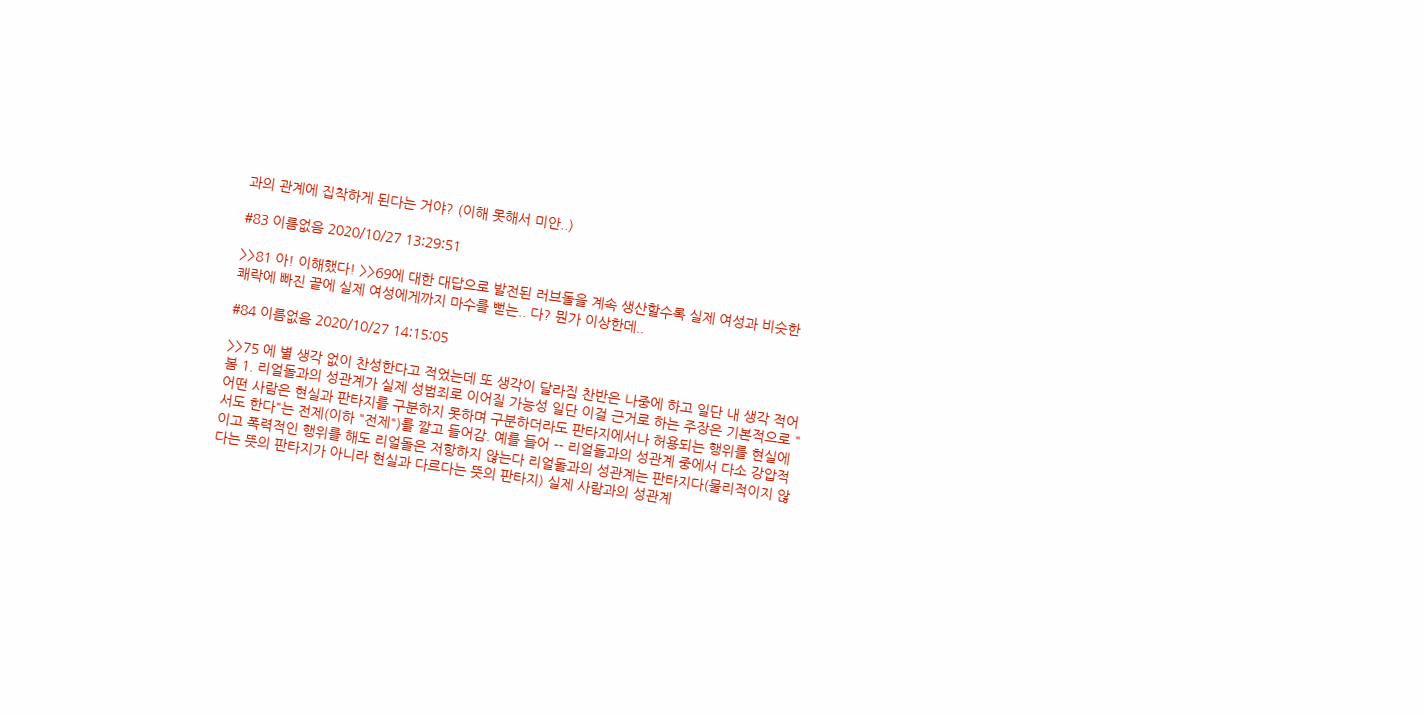과의 관계에 집착하게 된다는 거야? (이해 못해서 미안..)

#83 이름없음 2020/10/27 13:29:51

>>81 아! 이해했다! >>69에 대한 대답으로 발전된 러브돌을 계속 생산할수록 실제 여성과 비슷한 쾌락에 빠진 끝에 실제 여성에게까지 마수를 뻗는.. 다? 뭔가 이상한데..

#84 이름없음 2020/10/27 14:15:05

>>75 에 별 생각 없이 찬성한다고 적었는데 또 생각이 달라짐 찬반은 나중에 하고 일단 내 생각 적어봄 1. 리얼돌과의 성관계가 실제 성범죄로 이어질 가능성 일단 이걸 근거로 하는 주장은 기본적으로 "어떤 사람은 현실과 판타지를 구분하지 못하며 구분하더라도 판타지에서나 허용되는 행위를 현실에서도 한다"는 전제(이하 "전제")를 깔고 들어감. 예를 들어 -- 리얼돌과의 성관계 중에서 다소 강압적이고 폭력적인 행위를 해도 리얼돌은 저항하지 않는다 리얼돌과의 성관계는 판타지다(물리적이지 않다는 뜻의 판타지가 아니라 현실과 다르다는 뜻의 판타지) 실제 사람과의 성관계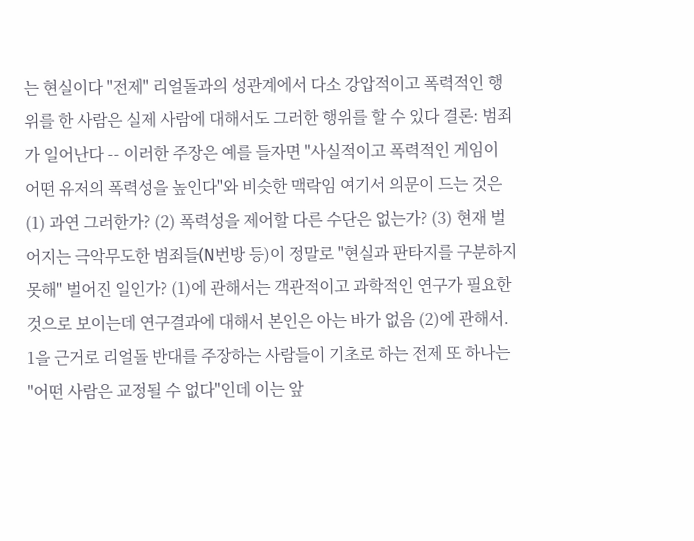는 현실이다 "전제" 리얼돌과의 성관계에서 다소 강압적이고 폭력적인 행위를 한 사람은 실제 사람에 대해서도 그러한 행위를 할 수 있다 결론: 범죄가 일어난다 -- 이러한 주장은 예를 들자면 "사실적이고 폭력적인 게임이 어떤 유저의 폭력성을 높인다"와 비슷한 맥락임 여기서 의문이 드는 것은 (1) 과연 그러한가? (2) 폭력성을 제어할 다른 수단은 없는가? (3) 현재 벌어지는 극악무도한 범죄들(N번방 등)이 정말로 "현실과 판타지를 구분하지 못해" 벌어진 일인가? (1)에 관해서는 객관적이고 과학적인 연구가 필요한 것으로 보이는데 연구결과에 대해서 본인은 아는 바가 없음 (2)에 관해서. 1을 근거로 리얼돌 반대를 주장하는 사람들이 기초로 하는 전제 또 하나는 "어떤 사람은 교정될 수 없다"인데 이는 앞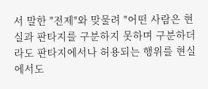서 말한 "전제"와 맞물려 "어떤 사람은 현실과 판타지를 구분하지 못하며 구분하더라도 판타지에서나 허용되는 행위를 현실에서도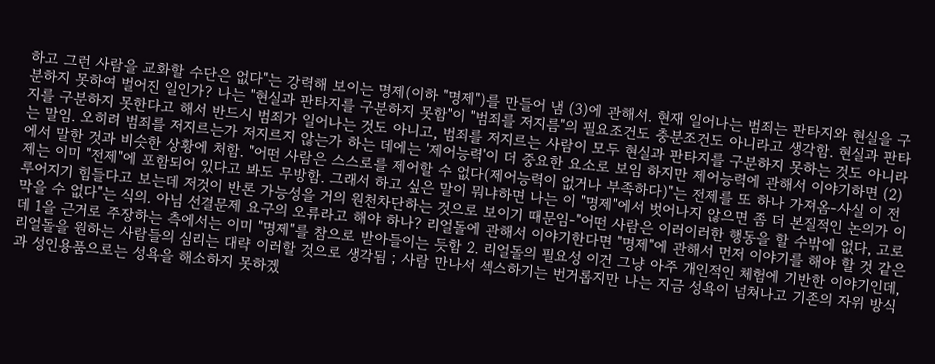하고 그런 사람을 교화할 수단은 없다"는 강력해 보이는 명제(이하 "명제")를 만들어 냄 (3)에 관해서. 현재 일어나는 범죄는 판타지와 현실을 구분하지 못하여 벌어진 일인가? 나는 "현실과 판타지를 구분하지 못함"이 "범죄를 저지름"의 필요조건도 충분조건도 아니라고 생각함. 현실과 판타지를 구분하지 못한다고 해서 반드시 범죄가 일어나는 것도 아니고, 범죄를 저지르는 사람이 모두 현실과 판타지를 구분하지 못하는 것도 아니라는 말임. 오히려 범죄를 저지르는가 저지르지 않는가 하는 데에는 '제어능력'이 더 중요한 요소로 보임 하지만 제어능력에 관해서 이야기하면 (2)에서 말한 것과 비슷한 상황에 처함. "어떤 사람은 스스로를 제어할 수 없다(제어능력이 없거나 부족하다)"는 전제를 또 하나 가져옴-사실 이 전제는 이미 "전제"에 포함되어 있다고 봐도 무방함. 그래서 하고 싶은 말이 뭐냐하면 나는 이 "명제"에서 벗어나지 않으면 좀 더 본질적인 논의가 이루어지기 힘들다고 보는데 저것이 반론 가능성을 거의 원천차단하는 것으로 보이기 때문임-"어떤 사람은 이러이러한 행동을 할 수밖에 없다, 고로 막을 수 없다"는 식의. 아님 선결문제 요구의 오류라고 해야 하나? 리얼돌에 관해서 이야기한다면 "명제"에 관해서 먼저 이야기를 해야 할 것 같은데 1을 근거로 주장하는 측에서는 이미 "명제"를 참으로 받아들이는 듯함 2. 리얼돌의 필요성 이건 그냥 아주 개인적인 체험에 기반한 이야기인데, 리얼돌을 원하는 사람들의 심리는 대략 이러할 것으로 생각됨 ; 사람 만나서 섹스하기는 번거롭지만 나는 지금 성욕이 넘쳐나고 기존의 자위 방식과 성인용품으로는 성욕을 해소하지 못하겠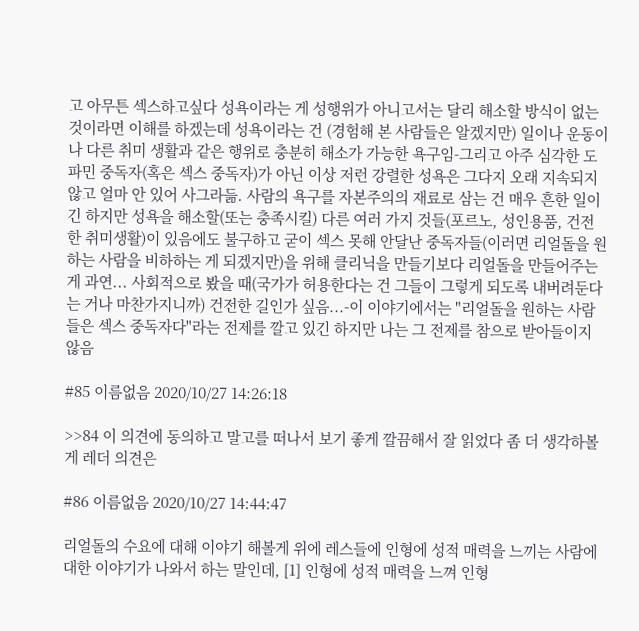고 아무튼 섹스하고싶다 성욕이라는 게 성행위가 아니고서는 달리 해소할 방식이 없는 것이라면 이해를 하겠는데 성욕이라는 건 (경험해 본 사람들은 알겠지만) 일이나 운동이나 다른 취미 생활과 같은 행위로 충분히 해소가 가능한 욕구임-그리고 아주 심각한 도파민 중독자(혹은 섹스 중독자)가 아닌 이상 저런 강렬한 성욕은 그다지 오래 지속되지 않고 얼마 안 있어 사그라듦. 사람의 욕구를 자본주의의 재료로 삼는 건 매우 흔한 일이긴 하지만 성욕을 해소할(또는 충족시킬) 다른 여러 가지 것들(포르노, 성인용품, 건전한 취미생활)이 있음에도 불구하고 굳이 섹스 못해 안달난 중독자들(이러면 리얼돌을 원하는 사람을 비하하는 게 되겠지만)을 위해 클리닉을 만들기보다 리얼돌을 만들어주는 게 과연... 사회적으로 봤을 때(국가가 허용한다는 건 그들이 그렇게 되도록 내버려둔다는 거나 마찬가지니까) 건전한 길인가 싶음...-이 이야기에서는 "리얼돌을 원하는 사람들은 섹스 중독자다"라는 전제를 깔고 있긴 하지만 나는 그 전제를 참으로 받아들이지 않음

#85 이름없음 2020/10/27 14:26:18

>>84 이 의견에 동의하고 말고를 떠나서 보기 좋게 깔끔해서 잘 읽었다 좀 더 생각하볼게 레더 의견은

#86 이름없음 2020/10/27 14:44:47

리얼돌의 수요에 대해 이야기 해볼게 위에 레스들에 인형에 성적 매력을 느끼는 사람에 대한 이야기가 나와서 하는 말인데, [1] 인형에 성적 매력을 느껴 인형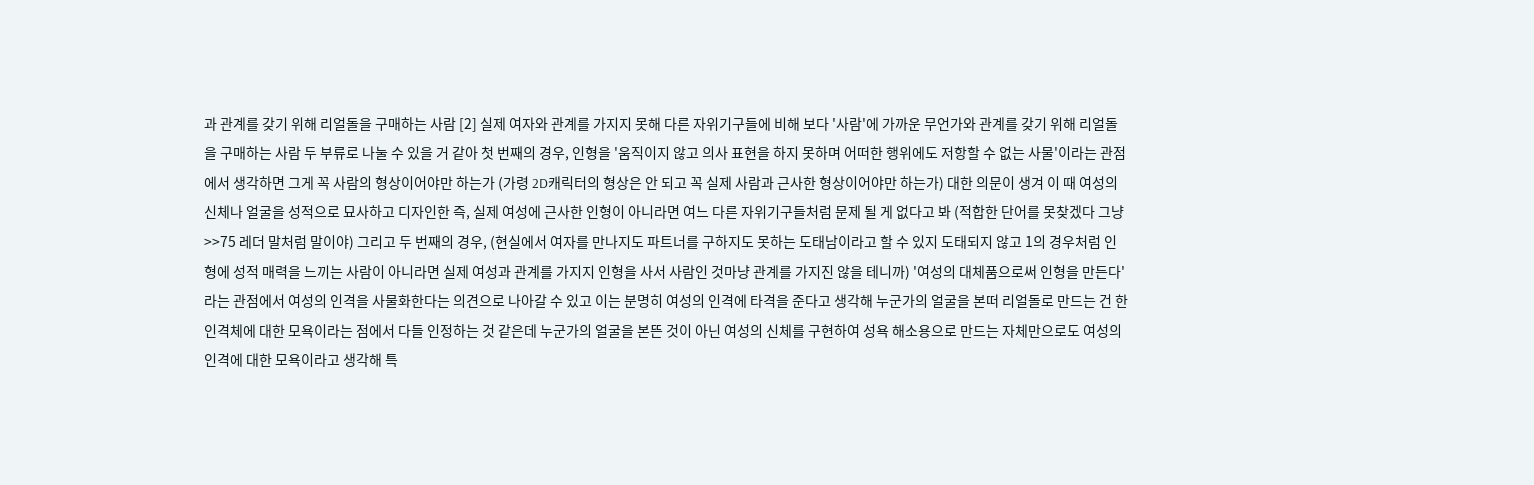과 관계를 갖기 위해 리얼돌을 구매하는 사람 [2] 실제 여자와 관계를 가지지 못해 다른 자위기구들에 비해 보다 '사람'에 가까운 무언가와 관계를 갖기 위해 리얼돌을 구매하는 사람 두 부류로 나눌 수 있을 거 같아 첫 번째의 경우, 인형을 '움직이지 않고 의사 표현을 하지 못하며 어떠한 행위에도 저항할 수 없는 사물'이라는 관점에서 생각하면 그게 꼭 사람의 형상이어야만 하는가 (가령 2D캐릭터의 형상은 안 되고 꼭 실제 사람과 근사한 형상이어야만 하는가) 대한 의문이 생겨 이 때 여성의 신체나 얼굴을 성적으로 묘사하고 디자인한 즉, 실제 여성에 근사한 인형이 아니라면 여느 다른 자위기구들처럼 문제 될 게 없다고 봐 (적합한 단어를 못찾겠다 그냥 >>75 레더 말처럼 말이야) 그리고 두 번째의 경우, (현실에서 여자를 만나지도 파트너를 구하지도 못하는 도태남이라고 할 수 있지 도태되지 않고 1의 경우처럼 인형에 성적 매력을 느끼는 사람이 아니라면 실제 여성과 관계를 가지지 인형을 사서 사람인 것마냥 관계를 가지진 않을 테니까) '여성의 대체품으로써 인형을 만든다'라는 관점에서 여성의 인격을 사물화한다는 의견으로 나아갈 수 있고 이는 분명히 여성의 인격에 타격을 준다고 생각해 누군가의 얼굴을 본떠 리얼돌로 만드는 건 한 인격체에 대한 모욕이라는 점에서 다들 인정하는 것 같은데 누군가의 얼굴을 본뜬 것이 아닌 여성의 신체를 구현하여 성욕 해소용으로 만드는 자체만으로도 여성의 인격에 대한 모욕이라고 생각해 특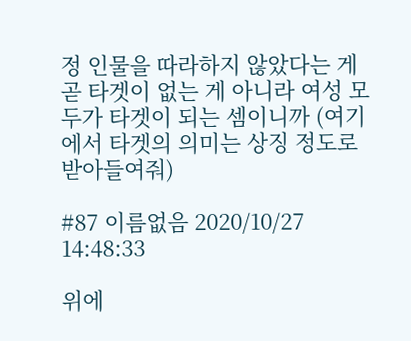정 인물을 따라하지 않았다는 게 곧 타겟이 없는 게 아니라 여성 모두가 타겟이 되는 셈이니까 (여기에서 타겟의 의미는 상징 정도로 받아들여줘)

#87 이름없음 2020/10/27 14:48:33

위에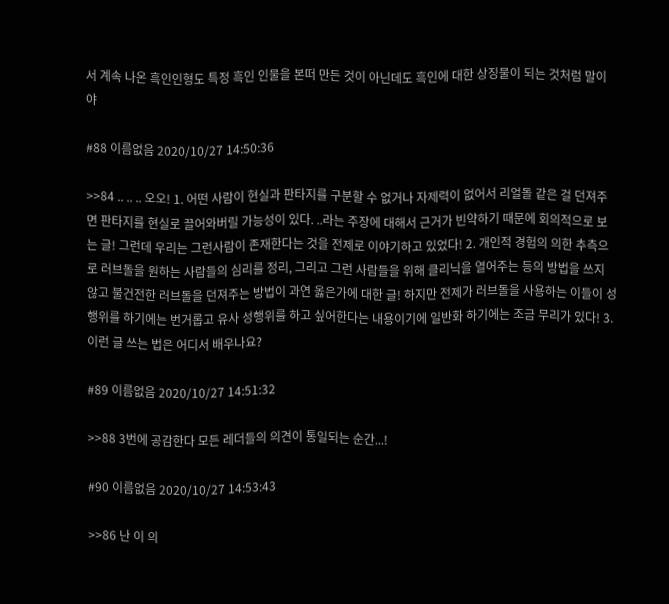서 계속 나온 흑인인형도 특정 흑인 인물을 본떠 만든 것이 아닌데도 흑인에 대한 상징물이 되는 것처럼 말이야

#88 이름없음 2020/10/27 14:50:36

>>84 .. .. .. 오오! 1. 어떤 사람이 현실과 판타지를 구분할 수 없거나 자제력이 없어서 리얼돌 같은 걸 던져주면 판타지를 현실로 끌어와버릴 가능성이 있다. ..라는 주장에 대해서 근거가 빈약하기 때문에 회의적으로 보는 글! 그런데 우리는 그런사람이 존재한다는 것을 전제로 이야기하고 있었다! 2. 개인적 경험의 의한 추측으로 러브돌을 원하는 사람들의 심리를 정리, 그리고 그런 사람들을 위해 클리닉을 열어주는 등의 방법을 쓰지 않고 불건전한 러브돌을 던져주는 방법이 과연 옳은가에 대한 글! 하지만 전제가 러브돌을 사용하는 이들이 성행위를 하기에는 번거롭고 유사 성행위를 하고 싶어한다는 내용이기에 일반화 하기에는 조금 무리가 있다! 3. 이런 글 쓰는 법은 어디서 배우나요?

#89 이름없음 2020/10/27 14:51:32

>>88 3번에 공감한다 모든 레더들의 의견이 통일되는 순간...!

#90 이름없음 2020/10/27 14:53:43

>>86 난 이 의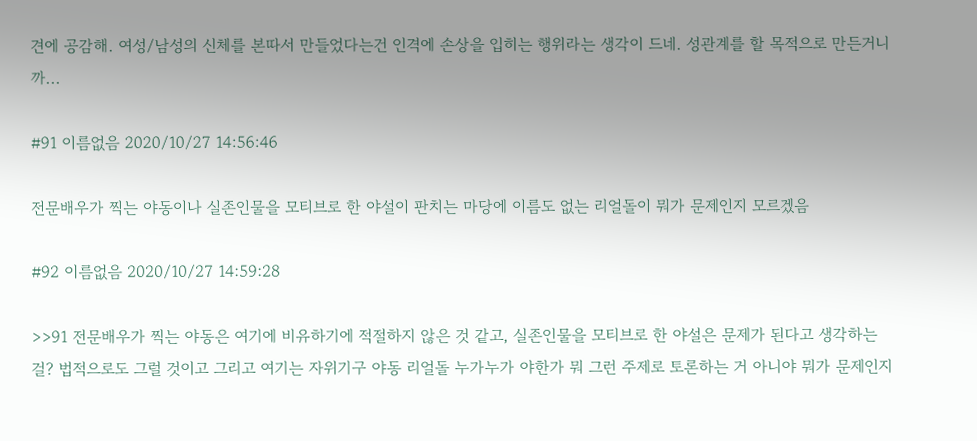견에 공감해. 여성/남성의 신체를 본따서 만들었다는건 인격에 손상을 입히는 행위라는 생각이 드네. 성관계를 할 목적으로 만든거니까...

#91 이름없음 2020/10/27 14:56:46

전문배우가 찍는 야동이나 실존인물을 모티브로 한 야설이 판치는 마당에 이름도 없는 리얼돌이 뭐가 문제인지 모르겠음

#92 이름없음 2020/10/27 14:59:28

>>91 전문배우가 찍는 야동은 여기에 비유하기에 적절하지 않은 것 같고, 실존인물을 모티브로 한 야설은 문제가 된다고 생각하는걸? 법적으로도 그럴 것이고 그리고 여기는 자위기구 야동 리얼돌 누가누가 야한가 뭐 그런 주제로 토론하는 거 아니야 뭐가 문제인지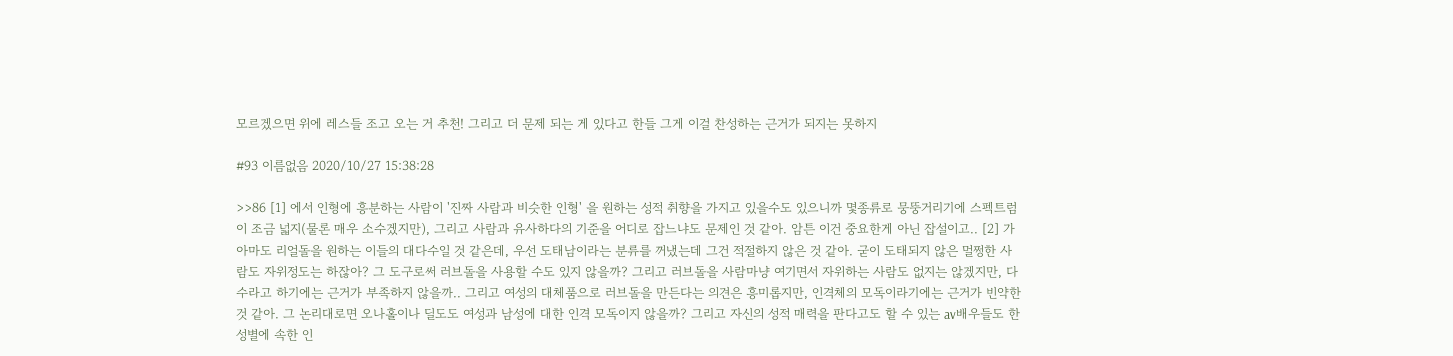모르겠으면 위에 레스들 조고 오는 거 추천! 그리고 더 문제 되는 게 있다고 한들 그게 이걸 찬성하는 근거가 되지는 못하지

#93 이름없음 2020/10/27 15:38:28

>>86 [1] 에서 인형에 흥분하는 사람이 '진짜 사람과 비슷한 인형' 을 원하는 성적 취향을 가지고 있을수도 있으니까 몇종류로 뭉뚱거리기에 스펙트럼이 조금 넓지(물론 매우 소수겠지만), 그리고 사람과 유사하다의 기준을 어디로 잡느냐도 문제인 것 같아. 암튼 이건 중요한게 아닌 잡설이고.. [2] 가 아마도 리얼돌을 원하는 이들의 대다수일 것 같은데, 우선 도태남이라는 분류를 꺼냈는데 그건 적절하지 않은 것 같아. 굳이 도태되지 않은 멀쩡한 사람도 자위정도는 하잖아? 그 도구로써 러브돌을 사용할 수도 있지 않을까? 그리고 러브돌을 사람마냥 여기면서 자위하는 사람도 없지는 않겠지만, 다수라고 하기에는 근거가 부족하지 않을까.. 그리고 여성의 대체품으로 러브돌을 만든다는 의견은 흥미롭지만, 인격체의 모독이라기에는 근거가 빈약한 것 같아. 그 논리대로면 오나홀이나 딜도도 여성과 남성에 대한 인격 모독이지 않을까? 그리고 자신의 성적 매력을 판다고도 할 수 있는 av배우들도 한 성별에 속한 인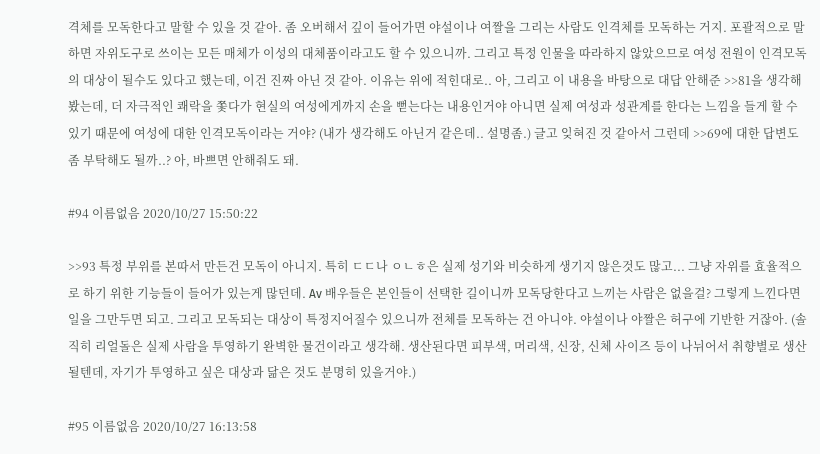격체를 모독한다고 말할 수 있을 것 같아. 좀 오버해서 깊이 들어가면 야설이나 여짤을 그리는 사람도 인격체를 모독하는 거지. 포괄적으로 말하면 자위도구로 쓰이는 모든 매체가 이성의 대체품이라고도 할 수 있으니까. 그리고 특정 인물을 따라하지 않았으므로 여성 전원이 인격모독의 대상이 될수도 있다고 했는데, 이건 진짜 아닌 것 같아. 이유는 위에 적힌대로.. 아, 그리고 이 내용을 바탕으로 대답 안해준 >>81을 생각해봤는데, 더 자극적인 쾌락을 쫓다가 현실의 여성에게까지 손을 뻗는다는 내용인거야 아니면 실제 여성과 성관계를 한다는 느낌을 들게 할 수 있기 때문에 여성에 대한 인격모독이라는 거야? (내가 생각해도 아닌거 같은데.. 설명좀.) 글고 잊혀진 것 같아서 그런데 >>69에 대한 답변도 좀 부탁해도 될까..? 아, 바쁘면 안해줘도 돼.

#94 이름없음 2020/10/27 15:50:22

>>93 특정 부위를 본따서 만든건 모독이 아니지. 특히 ㄷㄷ나 ㅇㄴㅎ은 실제 성기와 비슷하게 생기지 않은것도 많고... 그냥 자위를 효율적으로 하기 위한 기능들이 들어가 있는게 많던데. Av 배우들은 본인들이 선택한 길이니까 모독당한다고 느끼는 사람은 없을걸? 그렇게 느낀다면 일을 그만두면 되고. 그리고 모독되는 대상이 특정지어질수 있으니까 전체를 모독하는 건 아니야. 야설이나 야짤은 허구에 기반한 거잖아. (솔직히 리얼돌은 실제 사람을 투영하기 완벽한 물건이라고 생각해. 생산된다면 피부색, 머리색, 신장, 신체 사이즈 등이 나뉘어서 취향별로 생산될텐데, 자기가 투영하고 싶은 대상과 닮은 것도 분명히 있을거야.)

#95 이름없음 2020/10/27 16:13:58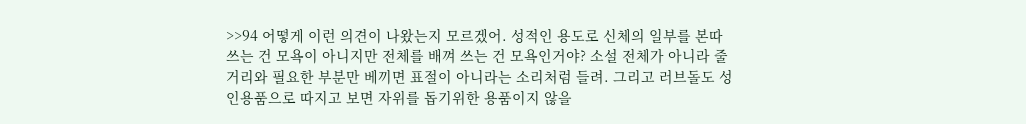>>94 어떻게 이런 의견이 나왔는지 모르겠어. 성적인 용도로 신체의 일부를 본따 쓰는 건 모욕이 아니지만 전체를 배껴 쓰는 건 모욕인거야? 소설 전체가 아니라 줄거리와 필요한 부분만 베끼면 표절이 아니라는 소리처럼 들려. 그리고 러브돌도 성인용품으로 따지고 보면 자위를 돕기위한 용품이지 않을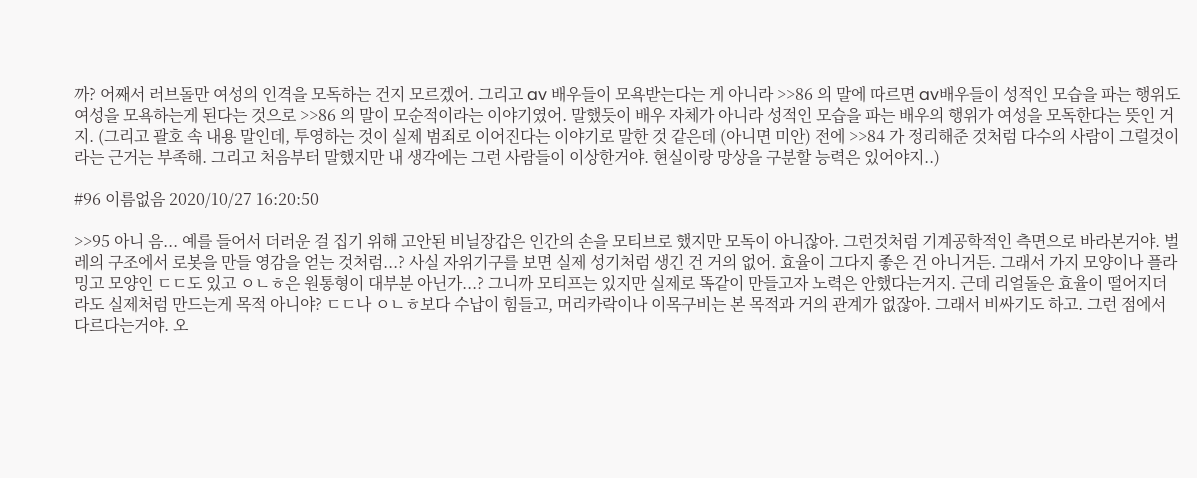까? 어째서 러브돌만 여성의 인격을 모독하는 건지 모르겠어. 그리고 av 배우들이 모욕받는다는 게 아니라 >>86 의 말에 따르면 av배우들이 성적인 모습을 파는 행위도 여성을 모욕하는게 된다는 것으로 >>86 의 말이 모순적이라는 이야기였어. 말했듯이 배우 자체가 아니라 성적인 모습을 파는 배우의 행위가 여성을 모독한다는 뜻인 거지. (그리고 괄호 속 내용 말인데, 투영하는 것이 실제 범죄로 이어진다는 이야기로 말한 것 같은데 (아니면 미안) 전에 >>84 가 정리해준 것처럼 다수의 사람이 그럴것이라는 근거는 부족해. 그리고 처음부터 말했지만 내 생각에는 그런 사람들이 이상한거야. 현실이랑 망상을 구분할 능력은 있어야지..)

#96 이름없음 2020/10/27 16:20:50

>>95 아니 음... 예를 들어서 더러운 걸 집기 위해 고안된 비닐장갑은 인간의 손을 모티브로 했지만 모독이 아니잖아. 그런것처럼 기계공학적인 측면으로 바라본거야. 벌레의 구조에서 로봇을 만들 영감을 얻는 것처럼...? 사실 자위기구를 보면 실제 성기처럼 생긴 건 거의 없어. 효율이 그다지 좋은 건 아니거든. 그래서 가지 모양이나 플라밍고 모양인 ㄷㄷ도 있고 ㅇㄴㅎ은 원통형이 대부분 아닌가...? 그니까 모티프는 있지만 실제로 똑같이 만들고자 노력은 안했다는거지. 근데 리얼돌은 효율이 떨어지더라도 실제처럼 만드는게 목적 아니야? ㄷㄷ나 ㅇㄴㅎ보다 수납이 힘들고, 머리카락이나 이목구비는 본 목적과 거의 관계가 없잖아. 그래서 비싸기도 하고. 그런 점에서 다르다는거야. 오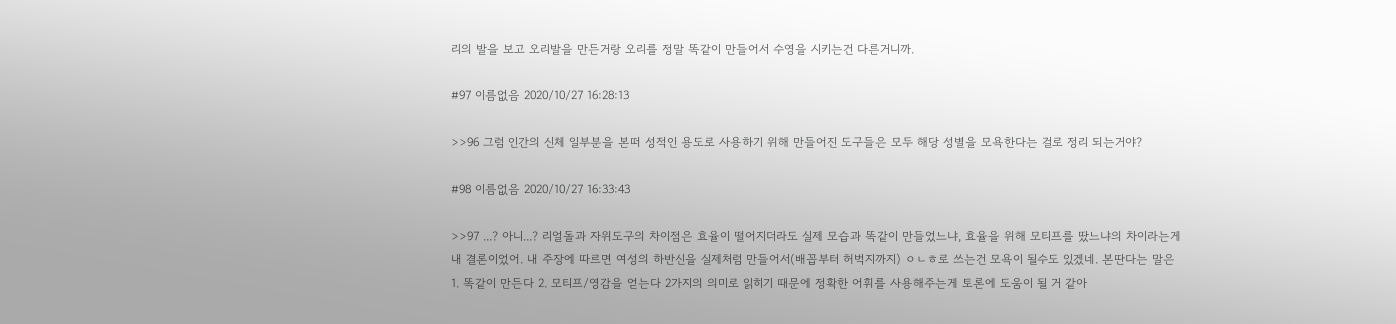리의 발을 보고 오리발을 만든거랑 오리를 정말 똑같이 만들어서 수영을 시키는건 다른거니까.

#97 이름없음 2020/10/27 16:28:13

>>96 그럼 인간의 신체 일부분을 본떠 성적인 용도로 사용하기 위해 만들어진 도구들은 모두 해당 성별을 모욕한다는 걸로 정리 되는거야?

#98 이름없음 2020/10/27 16:33:43

>>97 ...? 아니...? 리얼돌과 자위도구의 차이점은 효율이 떨어지더라도 실제 모습과 똑같이 만들었느냐, 효율을 위해 모티프를 땄느냐의 차이라는게 내 결론이었어. 내 주장에 따르면 여성의 하반신을 실제처럼 만들어서(배꼽부터 허벅지까지) ㅇㄴㅎ로 쓰는건 모욕이 될수도 있겠네. 본딴다는 말은 1. 똑같이 만든다 2. 모티프/영감을 얻는다 2가지의 의미로 읽히기 때문에 정확한 어휘를 사용해주는게 토론에 도움이 될 거 같아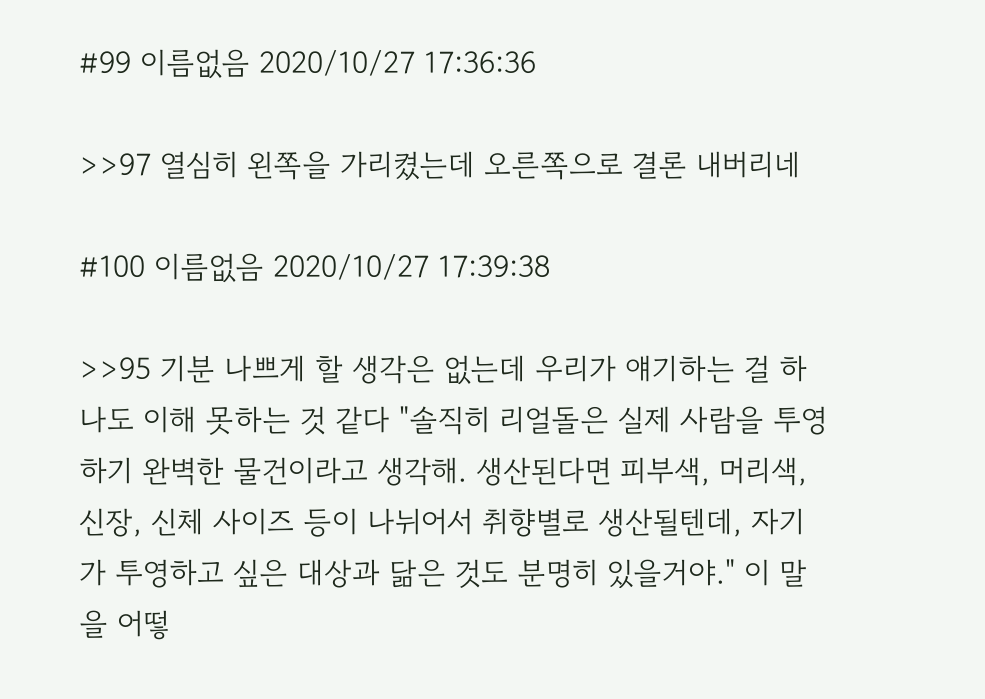#99 이름없음 2020/10/27 17:36:36

>>97 열심히 왼쪽을 가리켰는데 오른쪽으로 결론 내버리네

#100 이름없음 2020/10/27 17:39:38

>>95 기분 나쁘게 할 생각은 없는데 우리가 얘기하는 걸 하나도 이해 못하는 것 같다 "솔직히 리얼돌은 실제 사람을 투영하기 완벽한 물건이라고 생각해. 생산된다면 피부색, 머리색, 신장, 신체 사이즈 등이 나뉘어서 취향별로 생산될텐데, 자기가 투영하고 싶은 대상과 닮은 것도 분명히 있을거야." 이 말을 어떻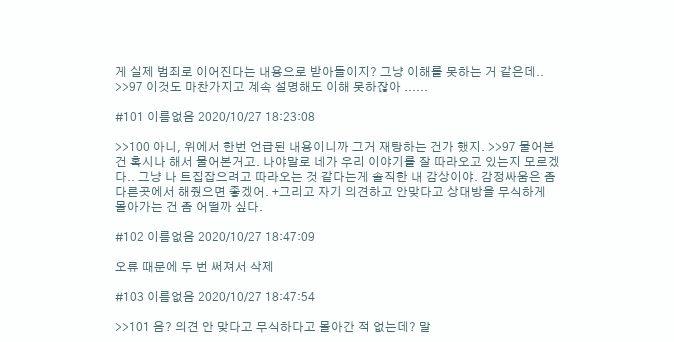게 실제 범죄로 이어진다는 내용으로 받아들이지? 그냥 이해를 못하는 거 같은데.. >>97 이것도 마찬가지고 계속 설명해도 이해 못하잖아 ......

#101 이름없음 2020/10/27 18:23:08

>>100 아니, 위에서 한번 언급된 내용이니까 그거 재탕하는 건가 했지. >>97 물어본건 혹시나 해서 물어본거고. 나야말로 네가 우리 이야기를 잘 따라오고 있는지 모르겠다.. 그냥 나 트집잡으려고 따라오는 것 같다는게 솔직한 내 감상이야. 감정싸움은 좀 다른곳에서 해줬으면 좋겠어. +그리고 자기 의견하고 안맞다고 상대방을 무식하게 몰아가는 건 좀 어떨까 싶다.

#102 이름없음 2020/10/27 18:47:09

오류 때문에 두 번 써져서 삭제

#103 이름없음 2020/10/27 18:47:54

>>101 음? 의견 안 맞다고 무식하다고 몰아간 적 없는데? 말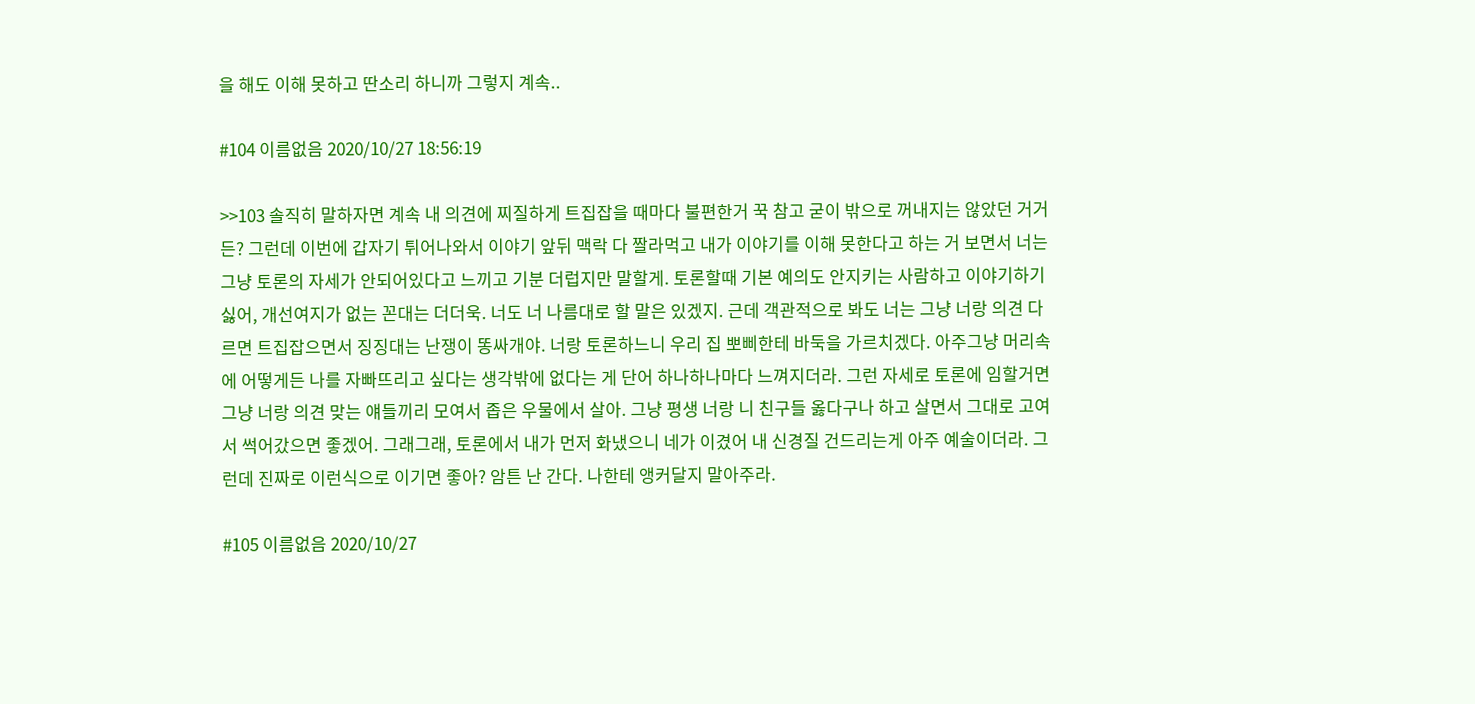을 해도 이해 못하고 딴소리 하니까 그렇지 계속..

#104 이름없음 2020/10/27 18:56:19

>>103 솔직히 말하자면 계속 내 의견에 찌질하게 트집잡을 때마다 불편한거 꾹 참고 굳이 밖으로 꺼내지는 않았던 거거든? 그런데 이번에 갑자기 튀어나와서 이야기 앞뒤 맥락 다 짤라먹고 내가 이야기를 이해 못한다고 하는 거 보면서 너는 그냥 토론의 자세가 안되어있다고 느끼고 기분 더럽지만 말할게. 토론할때 기본 예의도 안지키는 사람하고 이야기하기 싫어, 개선여지가 없는 꼰대는 더더욱. 너도 너 나름대로 할 말은 있겠지. 근데 객관적으로 봐도 너는 그냥 너랑 의견 다르면 트집잡으면서 징징대는 난쟁이 똥싸개야. 너랑 토론하느니 우리 집 뽀삐한테 바둑을 가르치겠다. 아주그냥 머리속에 어떻게든 나를 자빠뜨리고 싶다는 생각밖에 없다는 게 단어 하나하나마다 느껴지더라. 그런 자세로 토론에 임할거면 그냥 너랑 의견 맞는 얘들끼리 모여서 좁은 우물에서 살아. 그냥 평생 너랑 니 친구들 옳다구나 하고 살면서 그대로 고여서 썩어갔으면 좋겠어. 그래그래, 토론에서 내가 먼저 화냈으니 네가 이겼어 내 신경질 건드리는게 아주 예술이더라. 그런데 진짜로 이런식으로 이기면 좋아? 암튼 난 간다. 나한테 앵커달지 말아주라.

#105 이름없음 2020/10/27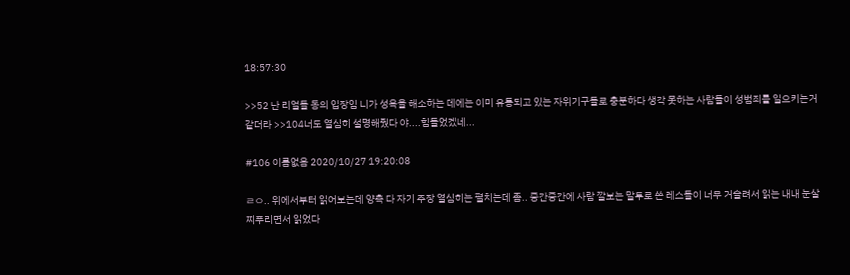18:57:30

>>52 난 리얼돌 동의 입장임 니가 성욕을 해소하는 데에는 이미 유통되고 있는 자위기구들로 충분하다 생각 못하는 사람들이 성범죄를 일으키는거같더라 >>104너도 열심히 설명해줬다 야....힘들었겠네...

#106 이름없음 2020/10/27 19:20:08

ㄹㅇ.. 위에서부터 읽어보는데 양측 다 자기 주장 열심히는 펼치는데 좀.. 중간중간에 사람 깔보는 말투로 쓴 레스들이 너무 거슬려서 읽는 내내 눈살 찌푸리면서 읽었다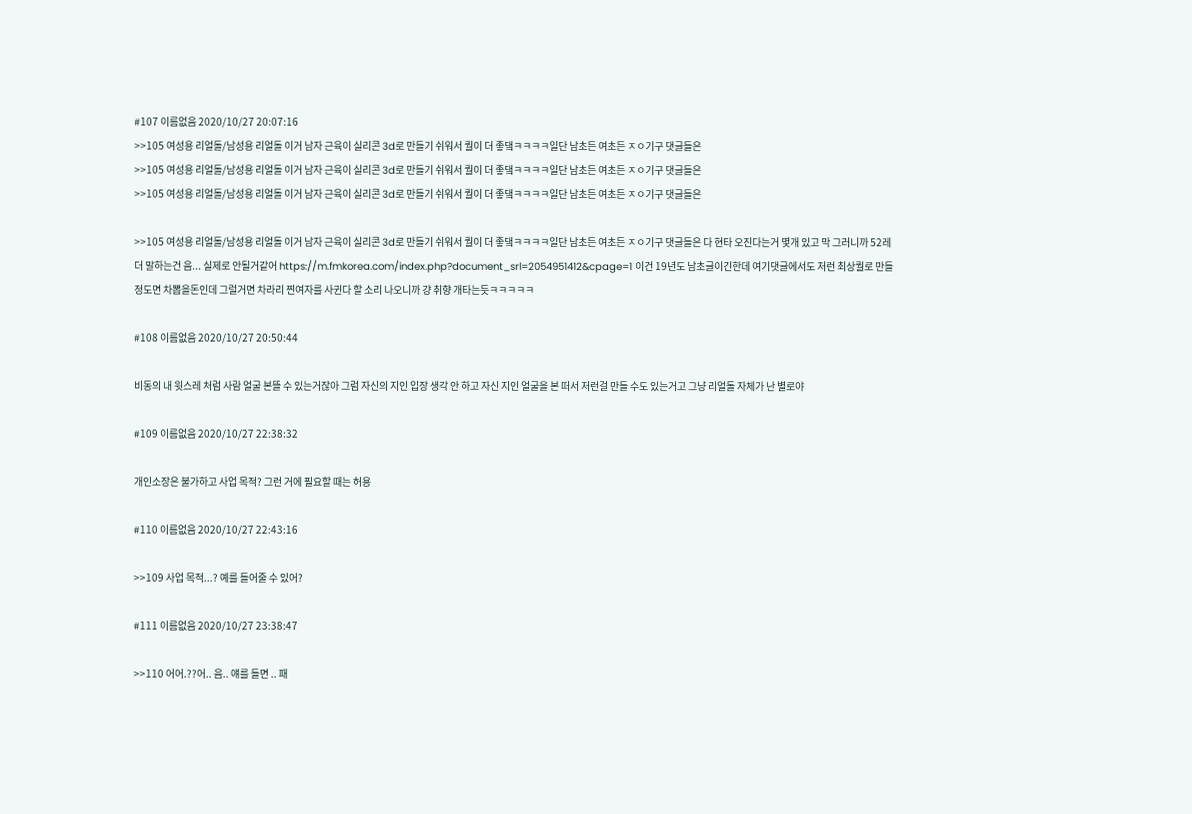#107 이름없음 2020/10/27 20:07:16
>>105 여성용 리얼돌/남성용 리얼돌 이거 남자 근육이 실리콘 3d로 만들기 쉬워서 퀄이 더 좋댘ㅋㅋㅋㅋ일단 남초든 여초든 ㅈㅇ기구 댓글들은
>>105 여성용 리얼돌/남성용 리얼돌 이거 남자 근육이 실리콘 3d로 만들기 쉬워서 퀄이 더 좋댘ㅋㅋㅋㅋ일단 남초든 여초든 ㅈㅇ기구 댓글들은
>>105 여성용 리얼돌/남성용 리얼돌 이거 남자 근육이 실리콘 3d로 만들기 쉬워서 퀄이 더 좋댘ㅋㅋㅋㅋ일단 남초든 여초든 ㅈㅇ기구 댓글들은

>>105 여성용 리얼돌/남성용 리얼돌 이거 남자 근육이 실리콘 3d로 만들기 쉬워서 퀄이 더 좋댘ㅋㅋㅋㅋ일단 남초든 여초든 ㅈㅇ기구 댓글들은 다 현타 오진다는거 몇개 있고 막 그러니까 52레더 말하는건 음... 실제로 안될거같어 https://m.fmkorea.com/index.php?document_srl=2054951412&cpage=1 이건 19년도 남초글이긴한데 여기댓글에서도 저런 최상퀄로 만들정도면 차뽑을돈인데 그럴거면 차라리 찐여자를 사귄다 할 소리 나오니까 걍 취향 개타는듯ㅋㅋㅋㅋㅋ

#108 이름없음 2020/10/27 20:50:44

비동의 내 윗스레 처럼 사람 얼굴 본뜰 수 있는거잖아 그럼 자신의 지인 입장 생각 안 하고 자신 지인 얼굴을 본 떠서 저런걸 만들 수도 있는거고 그냥 리얼돌 자체가 난 별로야

#109 이름없음 2020/10/27 22:38:32

개인소장은 불가하고 사업 목적? 그런 거에 필요할 때는 허용

#110 이름없음 2020/10/27 22:43:16

>>109 사업 목적...? 예를 들어줄 수 있어?

#111 이름없음 2020/10/27 23:38:47

>>110 어어.??어.. 음.. 얘를 들면 .. 패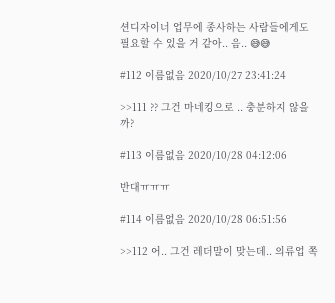션디자이너 업무에 종사하는 사람들에게도 필요할 수 있을 거 같아.. 음.. 😅😅

#112 이름없음 2020/10/27 23:41:24

>>111 ?? 그건 마네킹으로 .. 충분하지 않을까?

#113 이름없음 2020/10/28 04:12:06

반대ㅠㅠㅠ

#114 이름없음 2020/10/28 06:51:56

>>112 어.. 그건 레더말이 맞는데.. 의류업 쪽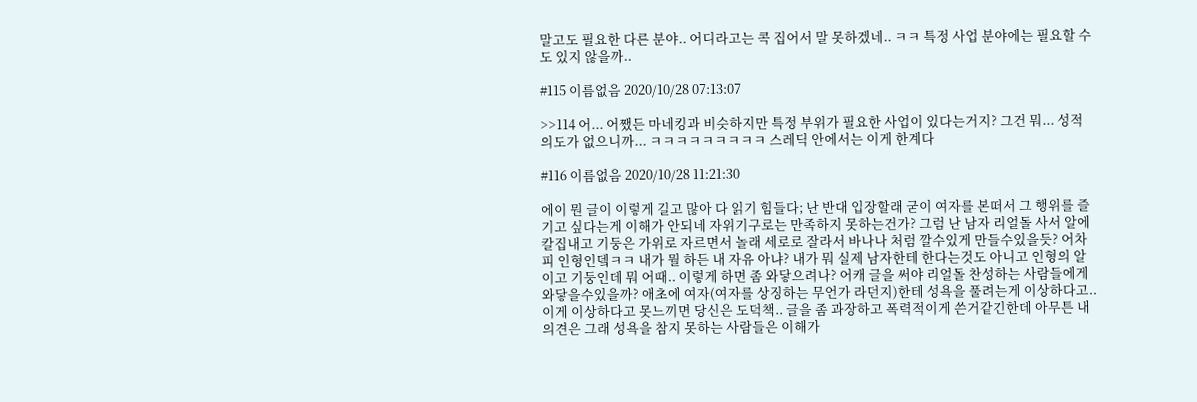말고도 필요한 다른 분야.. 어디라고는 콕 집어서 말 못하겠네.. ㅋㅋ 특정 사업 분야에는 필요할 수도 있지 않을까..

#115 이름없음 2020/10/28 07:13:07

>>114 어... 어쨌든 마네킹과 비슷하지만 특정 부위가 필요한 사업이 있다는거지? 그건 뭐... 성적 의도가 없으니까... ㅋㅋㅋㅋㅋㅋㅋㅋㅋ 스레딕 안에서는 이게 한계다

#116 이름없음 2020/10/28 11:21:30

에이 뭔 글이 이렇게 길고 많아 다 읽기 힘들다; 난 반대 입장할래 굳이 여자를 본떠서 그 행위를 즐기고 싶다는게 이해가 안되네 자위기구로는 만족하지 못하는건가? 그럼 난 남자 리얼돌 사서 알에 칼집내고 기둥은 가위로 자르면서 놀래 세로로 잘라서 바나나 처럼 깔수있게 만들수있을듯? 어차피 인형인뎈ㅋㅋ 내가 뭘 하든 내 자유 아냐? 내가 뭐 실제 남자한테 한다는것도 아니고 인형의 알이고 기둥인데 뭐 어때.. 이렇게 하면 좀 와닿으려나? 어캐 글을 써야 리얼돌 찬성하는 사람들에게 와닿을수있을까? 애초에 여자(여자를 상징하는 무언가 라던지)한테 성욕을 풀려는게 이상하다고.. 이게 이상하다고 못느끼면 당신은 도덕책.. 글을 좀 과장하고 폭력적이게 쓴거같긴한데 아무튼 내 의견은 그래 성욕을 참지 못하는 사람들은 이해가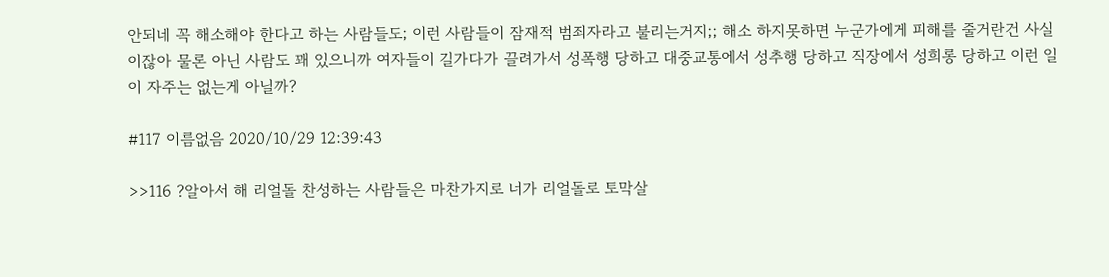안되네 꼭 해소해야 한다고 하는 사람들도; 이런 사람들이 잠재적 범죄자라고 불리는거지;; 해소 하지못하면 누군가에게 피해를 줄거란건 사실이잖아 물론 아닌 사람도 꽤 있으니까 여자들이 길가다가 끌려가서 성폭행 당하고 대중교통에서 성추행 당하고 직장에서 성희롱 당하고 이런 일이 자주는 없는게 아닐까?

#117 이름없음 2020/10/29 12:39:43

>>116 ?알아서 해 리얼돌 찬성하는 사람들은 마찬가지로 너가 리얼돌로 토막살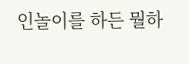인놀이를 하든 뭘하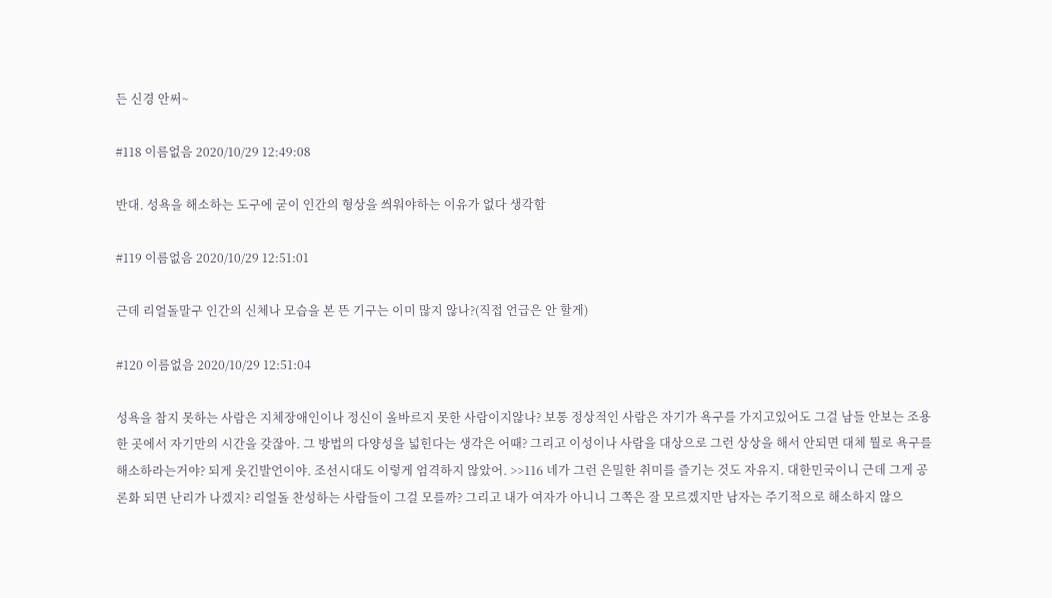든 신경 안써~

#118 이름없음 2020/10/29 12:49:08

반대. 성욕을 해소하는 도구에 굳이 인간의 형상을 씌워야하는 이유가 없다 생각함

#119 이름없음 2020/10/29 12:51:01

근데 리얼돌말구 인간의 신체나 모습을 본 뜬 기구는 이미 많지 않나?(직접 언급은 안 할게)

#120 이름없음 2020/10/29 12:51:04

성욕을 참지 못하는 사람은 지체장애인이나 정신이 올바르지 못한 사람이지않나? 보통 정상적인 사람은 자기가 욕구를 가지고있어도 그걸 남들 안보는 조용한 곳에서 자기만의 시간을 갖잖아. 그 방법의 다양성을 넓힌다는 생각은 어때? 그리고 이성이나 사람을 대상으로 그런 상상을 해서 안되면 대체 뭘로 욕구를 해소하라는거야? 되게 웃긴발언이야. 조선시대도 이렇게 엄격하지 않았어. >>116 네가 그런 은밀한 취미를 즐기는 것도 자유지. 대한민국이니 근데 그게 공론화 되면 난리가 나겠지? 리얼돌 찬성하는 사람들이 그걸 모를까? 그리고 내가 여자가 아니니 그쪽은 잘 모르겠지만 남자는 주기적으로 해소하지 않으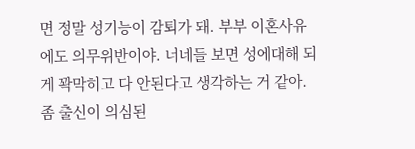면 정말 성기능이 감퇴가 돼. 부부 이혼사유에도 의무위반이야. 너네들 보면 성에대해 되게 꽉막히고 다 안된다고 생각하는 거 같아. 좀 출신이 의심된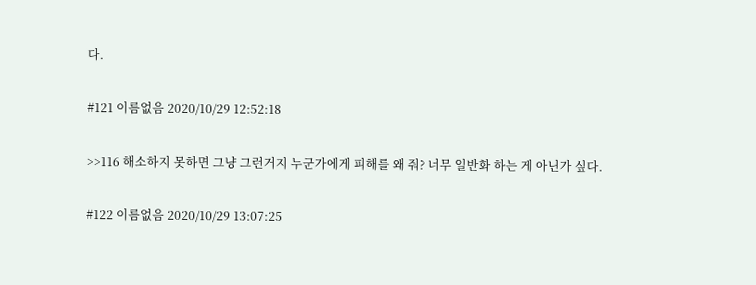다.

#121 이름없음 2020/10/29 12:52:18

>>116 해소하지 못하면 그냥 그런거지 누군가에게 피해를 왜 줘? 너무 일반화 하는 게 아닌가 싶다.

#122 이름없음 2020/10/29 13:07:25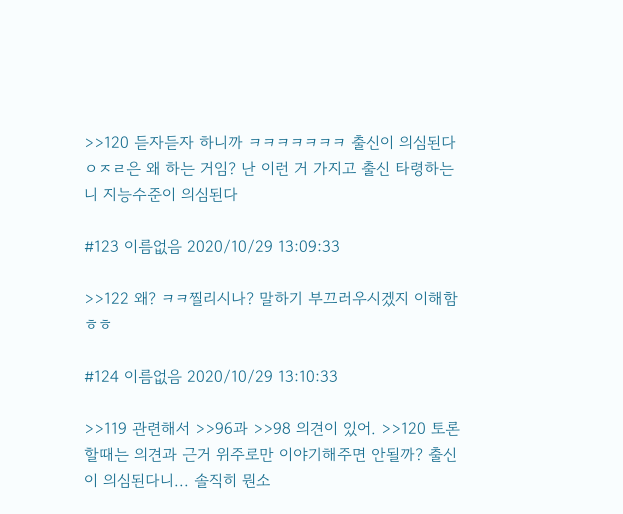>>120 듣자듣자 하니까 ㅋㅋㅋㅋㅋㅋㅋ 출신이 의심된다 ㅇㅈㄹ은 왜 하는 거임? 난 이런 거 가지고 출신 타령하는 니 지능수준이 의심된다

#123 이름없음 2020/10/29 13:09:33

>>122 왜? ㅋㅋ찔리시나? 말하기 부끄러우시겠지 이해함ㅎㅎ

#124 이름없음 2020/10/29 13:10:33

>>119 관련해서 >>96과 >>98 의견이 있어. >>120 토론할때는 의견과 근거 위주로만 이야기해주면 안될까? 출신이 의심된다니... 솔직히 뭔소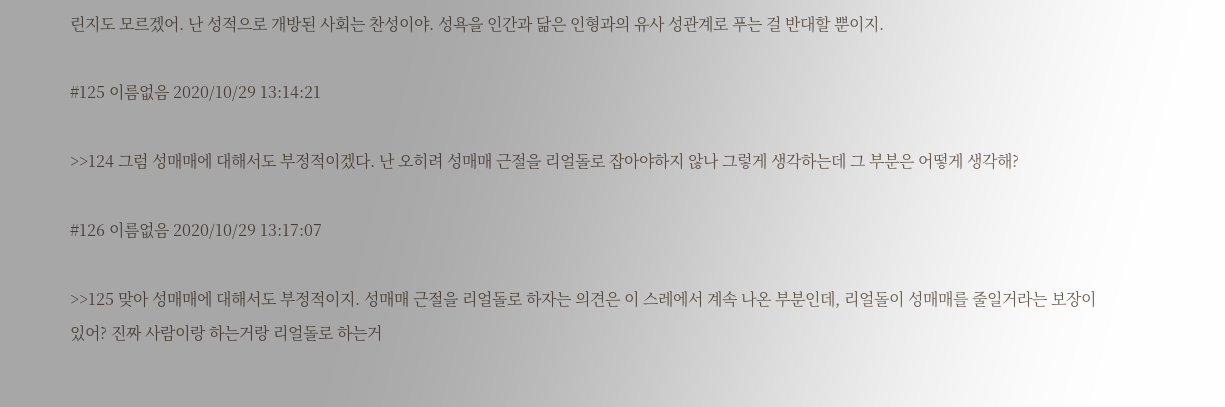린지도 모르겠어. 난 성적으로 개방된 사회는 찬성이야. 성욕을 인간과 닮은 인형과의 유사 성관계로 푸는 걸 반대할 뿐이지.

#125 이름없음 2020/10/29 13:14:21

>>124 그럼 성매매에 대해서도 부정적이겠다. 난 오히려 성매매 근절을 리얼돌로 잡아야하지 않나 그렇게 생각하는데 그 부분은 어떻게 생각해?

#126 이름없음 2020/10/29 13:17:07

>>125 맞아 성매매에 대해서도 부정적이지. 성매매 근절을 리얼돌로 하자는 의견은 이 스레에서 계속 나온 부분인데, 리얼돌이 성매매를 줄일거라는 보장이 있어? 진짜 사람이랑 하는거랑 리얼돌로 하는거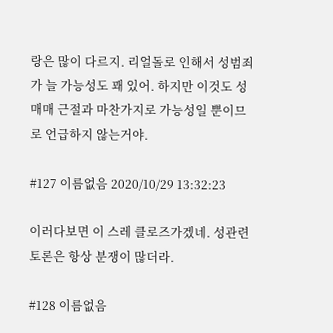랑은 많이 다르지. 리얼돌로 인해서 성범죄가 늘 가능성도 꽤 있어. 하지만 이것도 성매매 근절과 마찬가지로 가능성일 뿐이므로 언급하지 않는거야.

#127 이름없음 2020/10/29 13:32:23

이러다보면 이 스레 클로즈가겠네. 성관련 토론은 항상 분쟁이 많더라.

#128 이름없음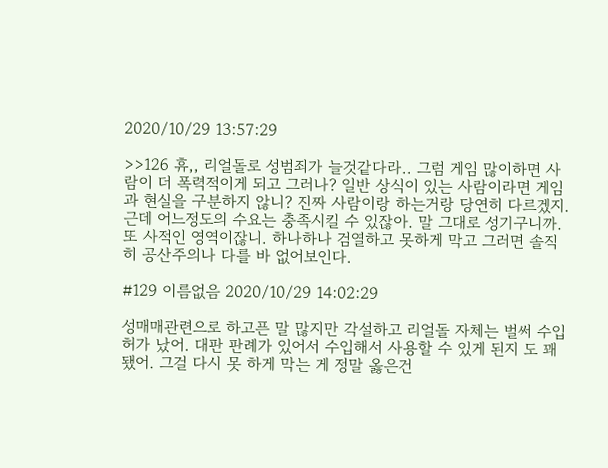2020/10/29 13:57:29

>>126 휴,, 리얼돌로 성범죄가 늘것같다라.. 그럼 게임 많이하면 사람이 더 폭력적이게 되고 그러나? 일반 상식이 있는 사람이라면 게임과 현실을 구분하지 않니? 진짜 사람이랑 하는거랑 당연히 다르겠지. 근데 어느정도의 수요는 충족시킬 수 있잖아. 말 그대로 성기구니까. 또 사적인 영역이잖니. 하나하나 검열하고 못하게 막고 그러면 솔직히 공산주의나 다를 바 없어보인다.

#129 이름없음 2020/10/29 14:02:29

성매매관련으로 하고픈 말 많지만 각설하고 리얼돌 자체는 벌써 수입허가 났어. 대판 판례가 있어서 수입해서 사용할 수 있게 된지 도 꽤 됐어. 그걸 다시 못 하게 막는 게 정말 옳은건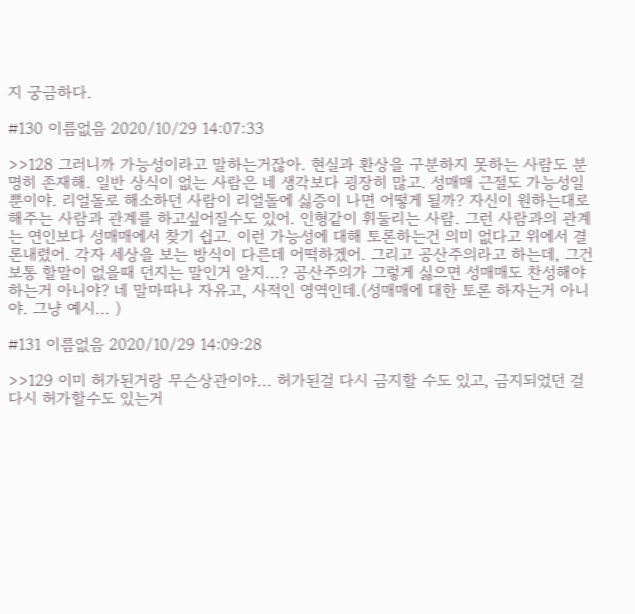지 궁금하다.

#130 이름없음 2020/10/29 14:07:33

>>128 그러니까 가능성이라고 말하는거잖아. 현실과 환상을 구분하지 못하는 사람도 분명히 존재해. 일반 상식이 없는 사람은 네 생각보다 굉장히 많고. 성매매 근절도 가능성일 뿐이야. 리얼돌로 해소하던 사람이 리얼돌에 싫증이 나면 어떻게 될까? 자신이 원하는대로 해주는 사람과 관계를 하고싶어질수도 있어. 인형같이 휘둘리는 사람. 그런 사람과의 관계는 연인보다 성매매에서 찾기 쉽고. 이런 가능성에 대해 토론하는건 의미 없다고 위에서 결론내렸어. 각자 세상을 보는 방식이 다른데 어떡하겠어. 그리고 공산주의라고 하는데, 그건 보통 할말이 없을때 던지는 말인거 알지...? 공산주의가 그렇게 싫으면 성매매도 찬성해야 하는거 아니야? 네 말마따나 자유고, 사적인 영역인데.(성매매에 대한 토론 하자는거 아니야. 그냥 예시... )

#131 이름없음 2020/10/29 14:09:28

>>129 이미 허가된거랑 무슨상관이야... 허가된걸 다시 금지할 수도 있고, 금지되었던 걸 다시 허가할수도 있는거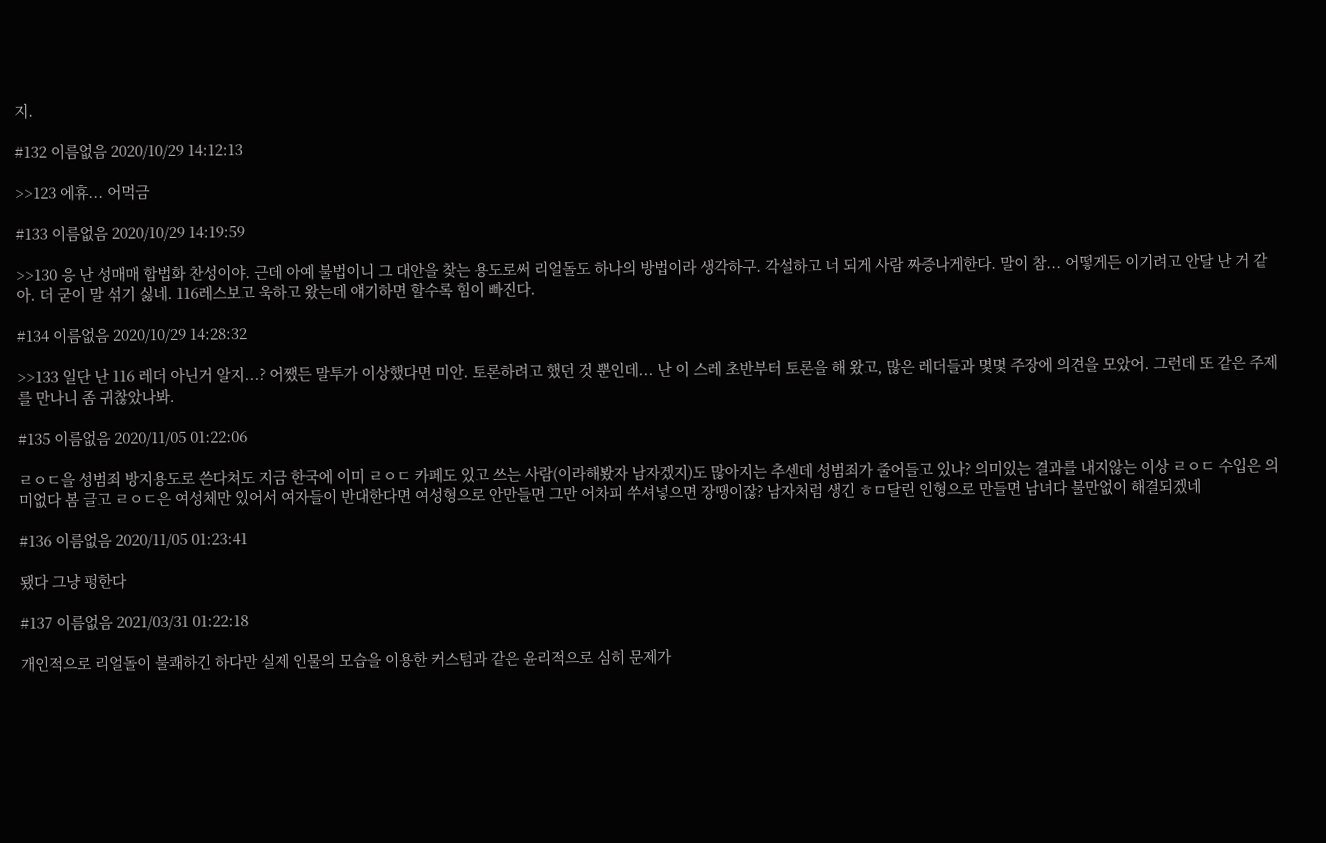지.

#132 이름없음 2020/10/29 14:12:13

>>123 에휴... 어먹금

#133 이름없음 2020/10/29 14:19:59

>>130 응 난 성매매 합법화 찬성이야. 근데 아예 불법이니 그 대안을 찾는 용도로써 리얼돌도 하나의 방법이라 생각하구. 각설하고 너 되게 사람 짜증나게한다. 말이 참... 어떻게든 이기려고 안달 난 거 같아. 더 굳이 말 섞기 싫네. 116레스보고 욱하고 왔는데 얘기하면 할수록 힘이 빠진다.

#134 이름없음 2020/10/29 14:28:32

>>133 일단 난 116 레더 아닌거 알지...? 어쨌든 말투가 이상했다면 미안. 토론하려고 했던 것 뿐인데... 난 이 스레 초반부터 토론을 해 왔고, 많은 레더들과 몇몇 주장에 의견을 모았어. 그런데 또 같은 주제를 만나니 좀 귀찮았나봐.

#135 이름없음 2020/11/05 01:22:06

ㄹㅇㄷ을 성범죄 방지용도로 쓴다쳐도 지금 한국에 이미 ㄹㅇㄷ 카페도 있고 쓰는 사람(이라해봤자 남자겠지)도 많아지는 추센데 성범죄가 줄어들고 있나? 의미있는 결과를 내지않는 이상 ㄹㅇㄷ 수입은 의미없다 봄 글고 ㄹㅇㄷ은 여성체만 있어서 여자들이 반대한다면 여성형으로 안만들면 그만 어차피 쑤셔넣으면 장땡이잖? 남자처럼 생긴 ㅎㅁ달린 인형으로 만들면 남녀다 불만없이 해결되겠네

#136 이름없음 2020/11/05 01:23:41

됐다 그냥 펑한다

#137 이름없음 2021/03/31 01:22:18

개인적으로 리얼돌이 불쾌하긴 하다만 실제 인물의 모습을 이용한 커스텀과 같은 윤리적으로 심히 문제가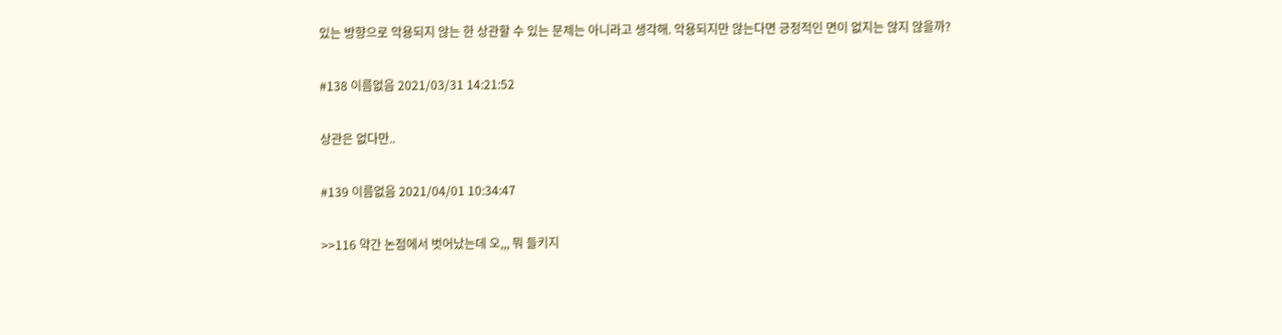있는 방향으로 악용되지 않는 한 상관할 수 있는 문제는 아니라고 생각해. 악용되지만 않는다면 긍정적인 면이 없지는 않지 않을까?

#138 이름없음 2021/03/31 14:21:52

상관은 없다만..

#139 이름없음 2021/04/01 10:34:47

>>116 약간 논점에서 벗어났는데 오,,, 뭐 들키지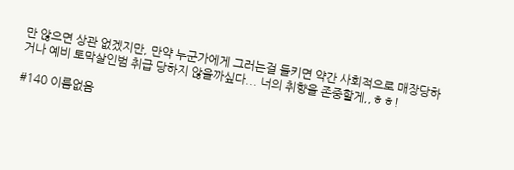만 않으면 상관 없겠지만, 만약 누군가에게 그러는걸 들키면 약간 사회적으로 매장당하거나 예비 토막살인범 취급 당하지 않을까싶다... 너의 취향을 존중할게,,ㅎㅎ!

#140 이름없음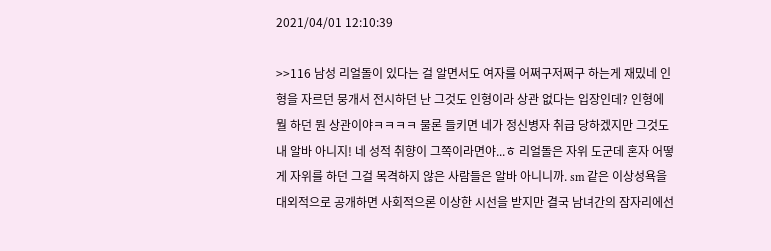2021/04/01 12:10:39

>>116 남성 리얼돌이 있다는 걸 알면서도 여자를 어쩌구저쩌구 하는게 재밌네 인형을 자르던 뭉개서 전시하던 난 그것도 인형이라 상관 없다는 입장인데? 인형에 뭘 하던 뭔 상관이야ㅋㅋㅋㅋ 물론 들키면 네가 정신병자 취급 당하겠지만 그것도 내 알바 아니지! 네 성적 취향이 그쪽이라면야...ㅎ 리얼돌은 자위 도군데 혼자 어떻게 자위를 하던 그걸 목격하지 않은 사람들은 알바 아니니까. sm 같은 이상성욕을 대외적으로 공개하면 사회적으론 이상한 시선을 받지만 결국 남녀간의 잠자리에선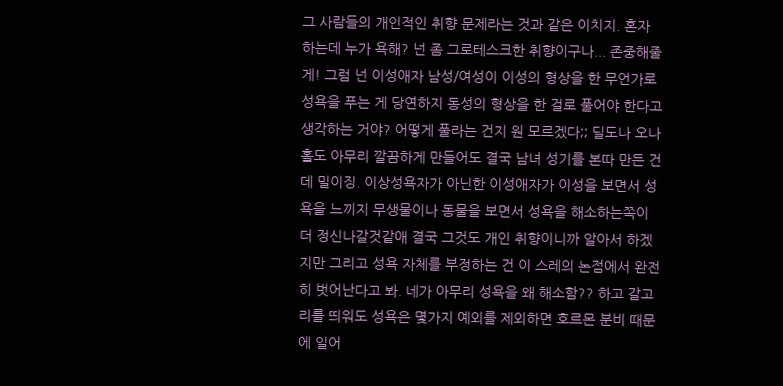그 사람들의 개인적인 취향 문제라는 것과 같은 이치지. 혼자 하는데 누가 욕해? 넌 좀 그로테스크한 취향이구나... 존중해줄게! 그럼 넌 이성애자 남성/여성이 이성의 형상을 한 무언가로 성욕을 푸는 게 당연하지 동성의 형상을 한 걸로 풀어야 한다고 생각하는 거야? 어떻게 풀라는 건지 원 모르겠다;; 딜도나 오나홀도 아무리 깔끔하게 만들어도 결국 남녀 성기를 본따 만든 건데 밀이징. 이상성욕자가 아닌한 이성애자가 이성을 보면서 성욕을 느끼지 무생물이나 동물을 보면서 성욕을 해소하는쪽이 더 정신나갈것같애 결국 그것도 개인 취향이니까 알아서 하겠지만 그리고 성욕 자체를 부정하는 건 이 스레의 논점에서 완전히 벗어난다고 봐. 네가 아무리 성욕을 왜 해소함?? 하고 갈고리를 띄워도 성욕은 몇가지 예외를 제외하면 호르몬 분비 때문에 일어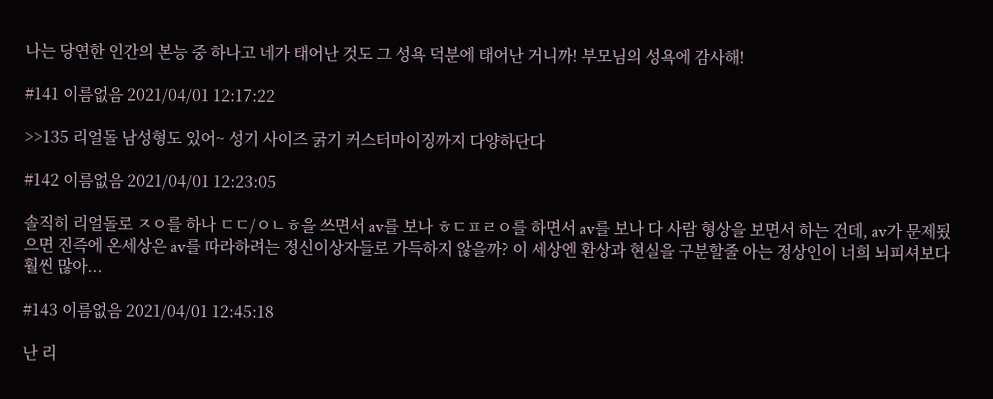나는 당연한 인간의 본능 중 하나고 네가 태어난 것도 그 성욕 덕분에 태어난 거니까! 부모님의 성욕에 감사해!

#141 이름없음 2021/04/01 12:17:22

>>135 리얼돌 남성형도 있어~ 성기 사이즈 굵기 커스터마이징까지 다양하단다

#142 이름없음 2021/04/01 12:23:05

솔직히 리얼돌로 ㅈㅇ를 하나 ㄷㄷ/ㅇㄴㅎ을 쓰면서 av를 보나 ㅎㄷㅍㄹㅇ를 하면서 av를 보나 다 사람 형상을 보면서 하는 건데, av가 문제됬으면 진즉에 온세상은 av를 따라하려는 정신이상자들로 가득하지 않을까? 이 세상엔 환상과 현실을 구분할줄 아는 정상인이 너희 뇌피셔보다 훨씬 많아...

#143 이름없음 2021/04/01 12:45:18

난 리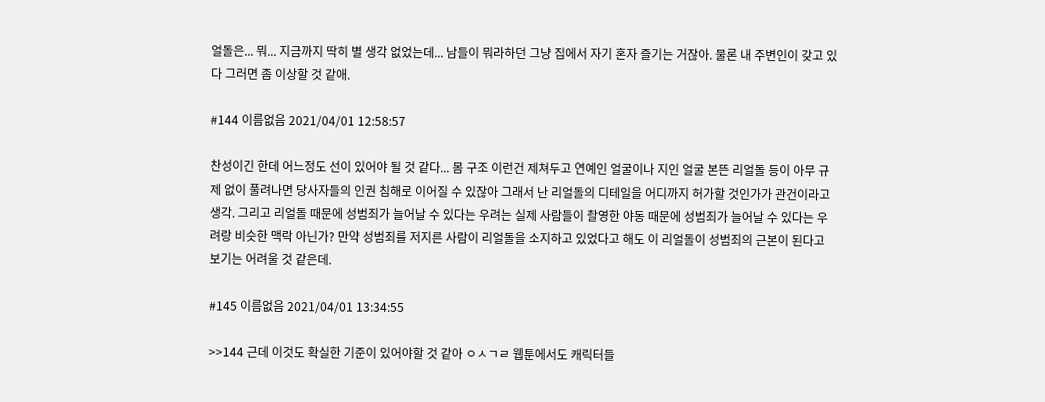얼돌은... 뭐... 지금까지 딱히 별 생각 없었는데... 남들이 뭐라하던 그냥 집에서 자기 혼자 즐기는 거잖아. 물론 내 주변인이 갖고 있다 그러면 좀 이상할 것 같애.

#144 이름없음 2021/04/01 12:58:57

찬성이긴 한데 어느정도 선이 있어야 될 것 같다... 몸 구조 이런건 제쳐두고 연예인 얼굴이나 지인 얼굴 본뜬 리얼돌 등이 아무 규제 없이 풀려나면 당사자들의 인권 침해로 이어질 수 있잖아 그래서 난 리얼돌의 디테일을 어디까지 허가할 것인가가 관건이라고 생각. 그리고 리얼돌 때문에 성범죄가 늘어날 수 있다는 우려는 실제 사람들이 촬영한 야동 때문에 성범죄가 늘어날 수 있다는 우려랑 비슷한 맥락 아닌가? 만약 성범죄를 저지른 사람이 리얼돌을 소지하고 있었다고 해도 이 리얼돌이 성범죄의 근본이 된다고 보기는 어려울 것 같은데.

#145 이름없음 2021/04/01 13:34:55

>>144 근데 이것도 확실한 기준이 있어야할 것 같아 ㅇㅅㄱㄹ 웹툰에서도 캐릭터들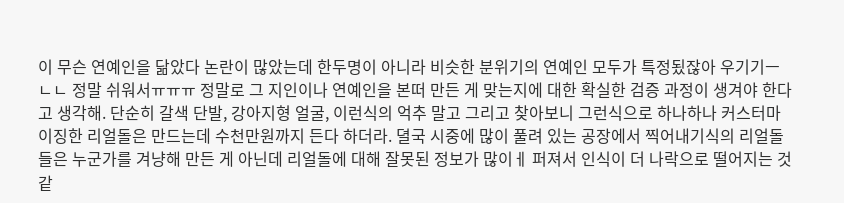이 무슨 연예인을 닮았다 논란이 많았는데 한두명이 아니라 비슷한 분위기의 연예인 모두가 특정됬잖아 우기기ㅡㄴㄴ 정말 쉬워서ㅠㅠㅠ 정말로 그 지인이나 연예인을 본떠 만든 게 맞는지에 대한 확실한 검증 과정이 생겨야 한다고 생각해. 단순히 갈색 단발, 강아지형 얼굴, 이런식의 억추 말고 그리고 찾아보니 그런식으로 하나하나 커스터마이징한 리얼돌은 만드는데 수천만원까지 든다 하더라. 뎔국 시중에 많이 풀려 있는 공장에서 찍어내기식의 리얼돌들은 누군가를 겨냥해 만든 게 아닌데 리얼돌에 대해 잘못된 정보가 많이ㅔ 퍼져서 인식이 더 나락으로 떨어지는 것 같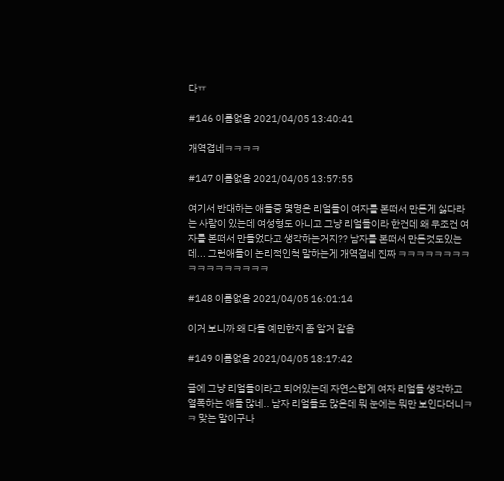다ㅠ

#146 이름없음 2021/04/05 13:40:41

개역겹네ㅋㅋㅋㅋ

#147 이름없음 2021/04/05 13:57:55

여기서 반대하는 애들중 몇명은 리얼돌이 여자를 본떠서 만든게 싫다라는 사람이 있는데 여성형도 아니고 그냥 리얼돌이라 한건데 왜 무조건 여자를 본떠서 만들었다고 생각하는거지?? 남자를 본떠서 만든것도있는데... 그런애들이 논리적인척 말하는게 개역겹네 진짜 ㅋㅋㅋㅋㅋㅋㅋㅋㅋㅋㅋㅋㅋㅋㅋㅋㅋ

#148 이름없음 2021/04/05 16:01:14

이거 보니까 왜 다들 예민한지 좀 알거 같음

#149 이름없음 2021/04/05 18:17:42

글에 그냥 리얼돌이라고 되어있는데 자연스럽게 여자 리얼돌 생각하고 열폭하는 애들 많네.. 남자 리얼돌도 많은데 뭐 눈에는 뭐만 보인다더니ㅋㅋ 맞는 말이구나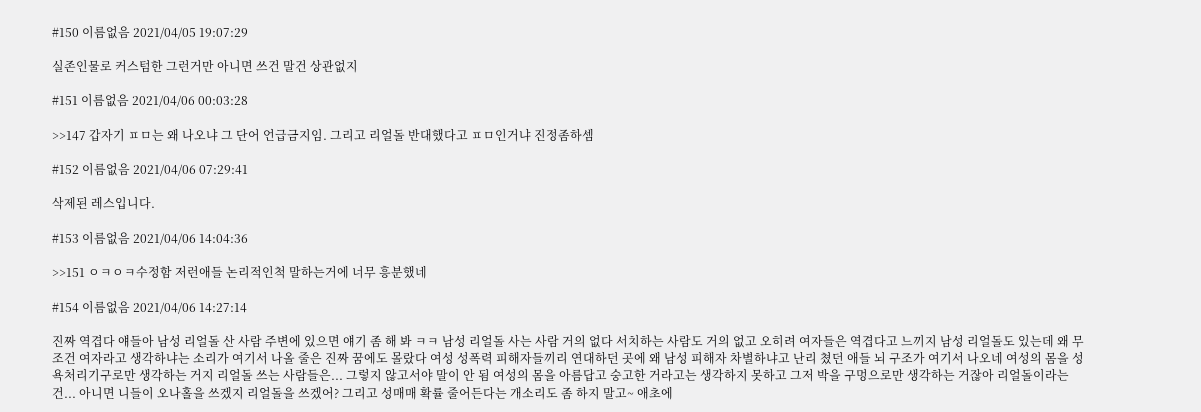#150 이름없음 2021/04/05 19:07:29

실존인물로 커스텀한 그런거만 아니면 쓰건 말건 상관없지

#151 이름없음 2021/04/06 00:03:28

>>147 갑자기 ㅍㅁ는 왜 나오냐 그 단어 언급금지임. 그리고 리얼돌 반대했다고 ㅍㅁ인거냐 진정좀하셈

#152 이름없음 2021/04/06 07:29:41

삭제된 레스입니다.

#153 이름없음 2021/04/06 14:04:36

>>151 ㅇㅋㅇㅋ수정함 저런애들 논리적인척 말하는거에 너무 흥분했네

#154 이름없음 2021/04/06 14:27:14

진짜 역겹다 얘들아 남성 리얼돌 산 사람 주변에 있으면 얘기 좀 해 봐 ㅋㅋ 남성 리얼돌 사는 사람 거의 없다 서치하는 사람도 거의 없고 오히려 여자들은 역겹다고 느끼지 남성 리얼돌도 있는데 왜 무조건 여자라고 생각하냐는 소리가 여기서 나올 줄은 진짜 꿈에도 몰랐다 여성 성폭력 피해자들끼리 연대하던 곳에 왜 남성 피해자 차별하냐고 난리 쳤던 애들 뇌 구조가 여기서 나오네 여성의 몸을 성욕처리기구로만 생각하는 거지 리얼돌 쓰는 사람들은... 그렇지 않고서야 말이 안 됨 여성의 몸을 아름답고 숭고한 거라고는 생각하지 못하고 그저 박을 구멍으로만 생각하는 거잖아 리얼돌이라는 건... 아니면 니들이 오나홀을 쓰겠지 리얼돌을 쓰겠어? 그리고 성매매 확률 줄어든다는 개소리도 좀 하지 말고~ 애초에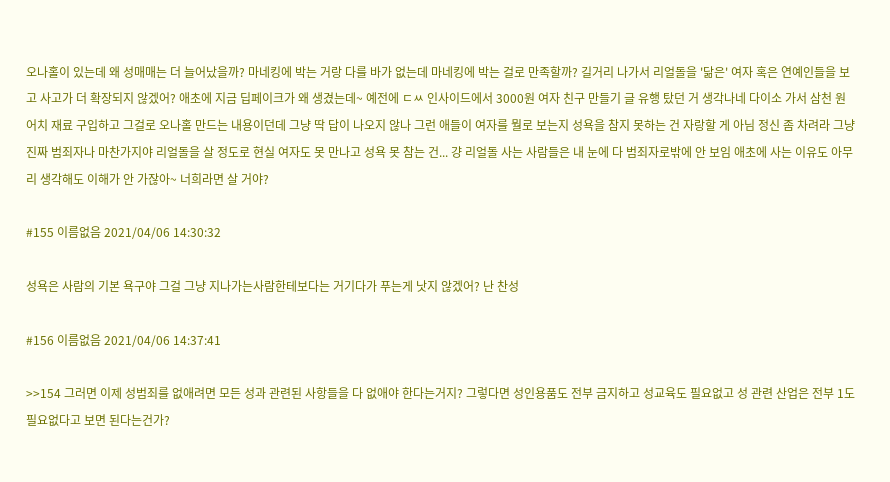오나홀이 있는데 왜 성매매는 더 늘어났을까? 마네킹에 박는 거랑 다를 바가 없는데 마네킹에 박는 걸로 만족할까? 길거리 나가서 리얼돌을 '닮은' 여자 혹은 연예인들을 보고 사고가 더 확장되지 않겠어? 애초에 지금 딥페이크가 왜 생겼는데~ 예전에 ㄷㅆ 인사이드에서 3000원 여자 친구 만들기 글 유행 탔던 거 생각나네 다이소 가서 삼천 원 어치 재료 구입하고 그걸로 오나홀 만드는 내용이던데 그냥 딱 답이 나오지 않나 그런 애들이 여자를 뭘로 보는지 성욕을 참지 못하는 건 자랑할 게 아님 정신 좀 차려라 그냥 진짜 범죄자나 마찬가지야 리얼돌을 살 정도로 현실 여자도 못 만나고 성욕 못 참는 건... 걍 리얼돌 사는 사람들은 내 눈에 다 범죄자로밖에 안 보임 애초에 사는 이유도 아무리 생각해도 이해가 안 가잖아~ 너희라면 살 거야?

#155 이름없음 2021/04/06 14:30:32

성욕은 사람의 기본 욕구야 그걸 그냥 지나가는사람한테보다는 거기다가 푸는게 낫지 않겠어? 난 찬성

#156 이름없음 2021/04/06 14:37:41

>>154 그러면 이제 성범죄를 없애려면 모든 성과 관련된 사항들을 다 없애야 한다는거지? 그렇다면 성인용품도 전부 금지하고 성교육도 필요없고 성 관련 산업은 전부 1도 필요없다고 보면 된다는건가?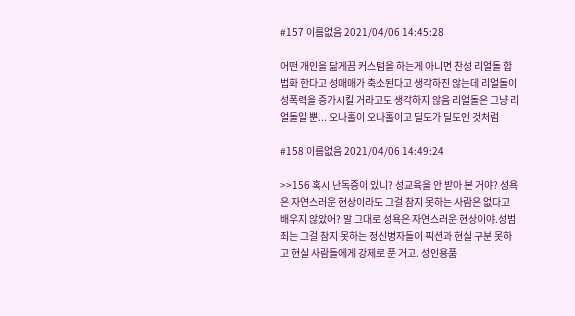#157 이름없음 2021/04/06 14:45:28

어떤 개인을 닮게끔 커스텀을 하는게 아니면 찬성 리얼돌 합법화 한다고 성매매가 축소된다고 생각하진 않는데 리얼돌이 성폭력을 증가시킬 거라고도 생각하지 않음 리얼돌은 그냥 리얼돌일 뿐... 오나홀이 오나홀이고 딜도가 딜도인 것처럼

#158 이름없음 2021/04/06 14:49:24

>>156 혹시 난독증이 있니? 성교육을 안 받아 본 거야? 성욕은 자연스러운 현상이라도 그걸 참지 못하는 사람은 없다고 배우지 않았어? 말 그대로 성욕은 자연스러운 현상이야.성범죄는 그걸 참지 못하는 정신병자들이 픽션과 현실 구분 못하고 현실 사람들에게 강제로 푼 거고. 성인용품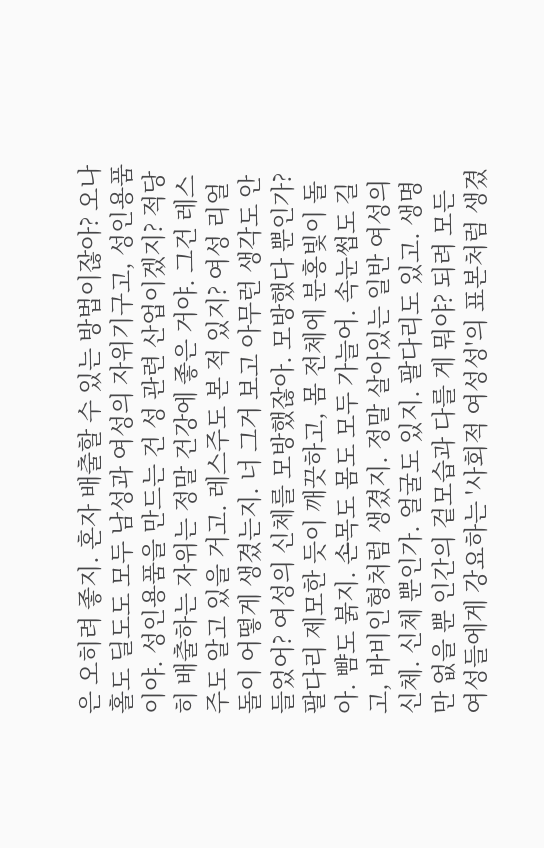은 오히려 좋지. 혼자 배출할 수 있는 방법이잖아? 오나홀도 딜도도 모두 남성과 여성의 자위기구고, 성인용품이야. 성인용품을 만드는 건 성 관련 산업이겠지? 적당히 배출하는 자위는 정말 건강에 좋은 거야. 그건 레스주도 알고 있을 거고. 레스주도 본 적 있지? 여성 리얼돌이 어떻게 생겼는지. 너 그거 보고 아무런 생각도 안 들었어? 여성의 신체를 모방했잖아. 모방했다 뿐인가? 팔다리 제모한 듯이 깨끗하고, 몸 전체에 분홍빛이 돌아. 뺨도 붉지. 손목도 몸도 모두 가늘어. 속눈썹도 길고, 바비인형처럼 생겼지. 정말 살아있는 일반 여성의 신체. 신체 뿐인가. 얼굴도 있지. 팔다리도 있고. 생명만 없을 뿐 인간의 겉모습과 다를 게 뭐야? 되려 모든 여성들에게 강요하는 '사회적 여성성'의 표본처럼 생겼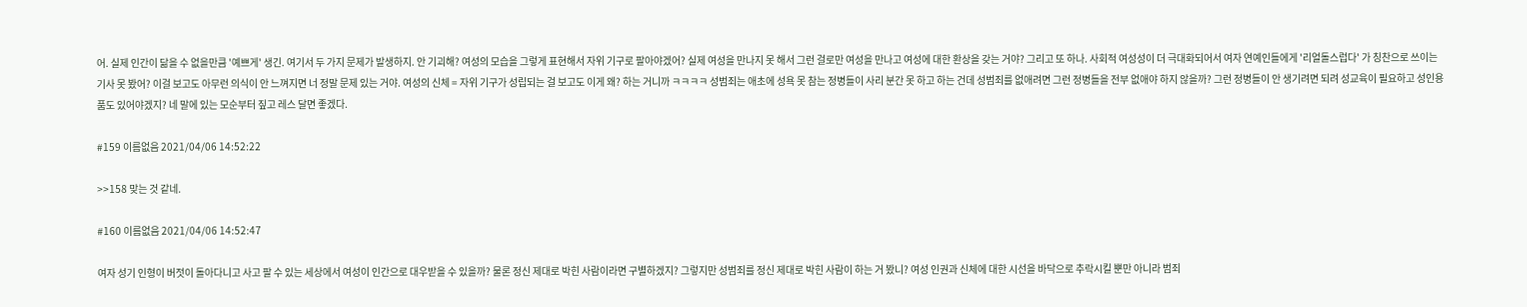어. 실제 인간이 닮을 수 없을만큼 '예쁘게' 생긴. 여기서 두 가지 문제가 발생하지. 안 기괴해? 여성의 모습을 그렇게 표현해서 자위 기구로 팔아야겠어? 실제 여성을 만나지 못 해서 그런 걸로만 여성을 만나고 여성에 대한 환상을 갖는 거야? 그리고 또 하나. 사회적 여성성이 더 극대화되어서 여자 연예인들에게 '리얼돌스럽다' 가 칭찬으로 쓰이는 기사 못 봤어? 이걸 보고도 아무런 의식이 안 느껴지면 너 정말 문제 있는 거야. 여성의 신체 = 자위 기구가 성립되는 걸 보고도 이게 왜? 하는 거니까 ㅋㅋㅋㅋ 성범죄는 애초에 성욕 못 참는 정병들이 사리 분간 못 하고 하는 건데 성범죄를 없애려면 그런 정병들을 전부 없애야 하지 않을까? 그런 정병들이 안 생기려면 되려 성교육이 필요하고 성인용품도 있어야겠지? 네 말에 있는 모순부터 짚고 레스 달면 좋겠다.

#159 이름없음 2021/04/06 14:52:22

>>158 맞는 것 같네.

#160 이름없음 2021/04/06 14:52:47

여자 성기 인형이 버젓이 돌아다니고 사고 팔 수 있는 세상에서 여성이 인간으로 대우받을 수 있을까? 물론 정신 제대로 박힌 사람이라면 구별하겠지? 그렇지만 성범죄를 정신 제대로 박힌 사람이 하는 거 봤니? 여성 인권과 신체에 대한 시선을 바닥으로 추락시킬 뿐만 아니라 범죄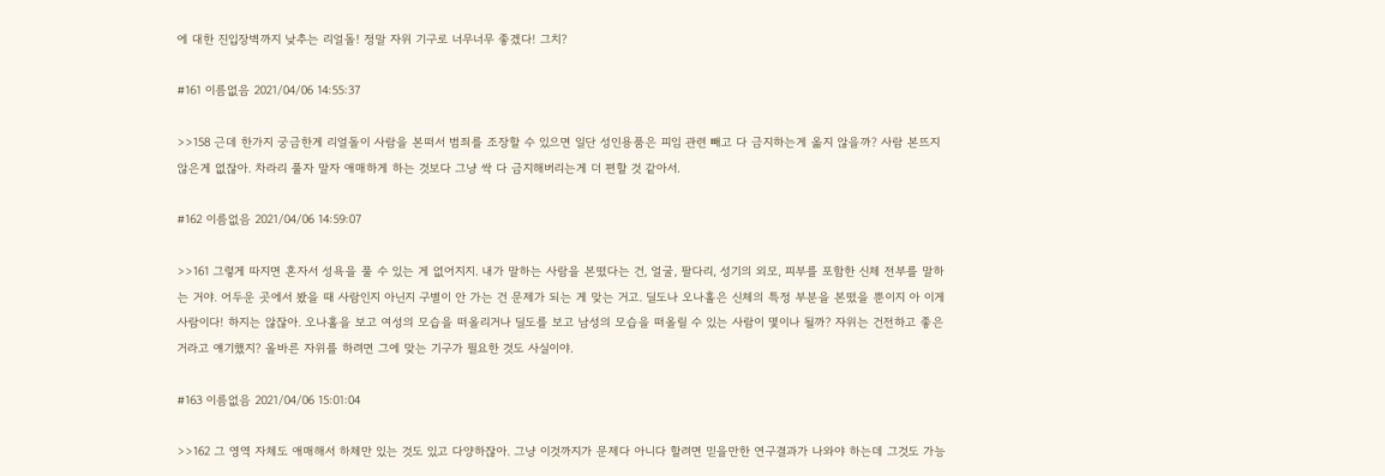에 대한 진입장벽까지 낮추는 리얼돌! 정말 자위 기구로 너무너무 좋겠다! 그치?

#161 이름없음 2021/04/06 14:55:37

>>158 근데 한가지 궁금한게 리얼돌이 사람을 본떠서 범죄를 조장할 수 있으면 일단 성인용품은 피임 관련 빼고 다 금지하는게 옮지 않을까? 사람 본뜨지 않은게 없잖아. 차라리 풀자 말자 애매하게 하는 것보다 그냥 싹 다 금지해버리는게 더 편할 것 같아서.

#162 이름없음 2021/04/06 14:59:07

>>161 그렇게 따지면 혼자서 성욕을 풀 수 있는 게 없어지지. 내가 말하는 사람을 본떴다는 건, 얼굴, 팔다리, 성기의 외모, 피부를 포함한 신체 전부를 말하는 거야. 어두운 곳에서 봤을 때 사람인지 아닌지 구별이 안 가는 건 문제가 되는 게 맞는 거고. 딜도나 오나홀은 신체의 특정 부분을 본떴을 뿐이지 아 이게 사람이다! 하지는 않잖아. 오나홀을 보고 여성의 모습을 떠올리거나 딜도를 보고 남성의 모습을 떠올릴 수 있는 사람이 몇이나 될까? 자위는 건전하고 좋은 거라고 얘기했지? 올바른 자위를 하려면 그에 맞는 기구가 필요한 것도 사실이야.

#163 이름없음 2021/04/06 15:01:04

>>162 그 영역 자체도 애매해서 하체만 있는 것도 있고 다양하잖아. 그냥 이것까지가 문제다 아니다 할려면 믿을만한 연구결과가 나와야 하는데 그것도 가능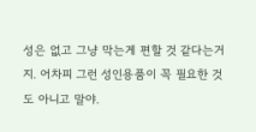성은 없고 그냥 막는게 편할 것 같다는거지. 어차피 그런 성인용품이 꼭 필요한 것도 아니고 말야.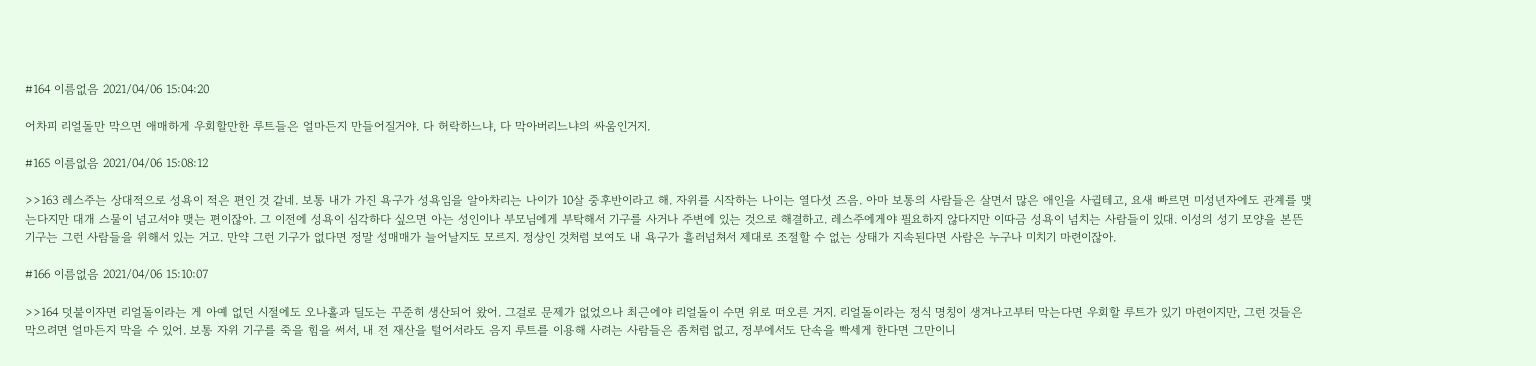#164 이름없음 2021/04/06 15:04:20

어차피 리얼돌만 막으면 애매하게 우회할만한 루트들은 얼마든지 만들어질거야. 다 허락하느냐, 다 막아버리느냐의 싸움인거지.

#165 이름없음 2021/04/06 15:08:12

>>163 레스주는 상대적으로 성욕이 적은 편인 것 같네. 보통 내가 가진 욕구가 성욕임을 알아차리는 나이가 10살 중후반이라고 해. 자위를 시작하는 나이는 열다섯 즈음. 아마 보통의 사람들은 살면서 많은 애인을 사귈테고, 요새 빠르면 미성년자에도 관계를 맺는다지만 대개 스물이 넘고서야 맺는 편이잖아. 그 이전에 성욕이 심각하다 싶으면 아는 성인이나 부모님에게 부탁해서 기구를 사거나 주변에 있는 것으로 해결하고. 레스주에게야 필요하지 않다지만 이따금 성욕이 넘치는 사람들이 있대. 이성의 성기 모양을 본뜬 기구는 그런 사람들을 위해서 있는 거고. 만약 그런 기구가 없다면 정말 성매매가 늘어날지도 모르지. 정상인 것처럼 보여도 내 욕구가 흘러넘쳐서 제대로 조절할 수 없는 상태가 지속된다면 사람은 누구나 미치기 마련이잖아.

#166 이름없음 2021/04/06 15:10:07

>>164 덧붙이자면 리얼돌이라는 게 아예 없던 시절에도 오나홀과 딜도는 꾸준히 생산되어 왔어. 그걸로 문제가 없었으나 최근에야 리얼돌이 수면 위로 떠오른 거지. 리얼돌이라는 정식 명칭이 생겨나고부터 막는다면 우회할 루트가 있기 마련이지만, 그런 것들은 막으려면 얼마든지 막을 수 있어. 보통 자위 기구를 죽을 힘을 써서, 내 전 재산을 털어서라도 음지 루트를 이용해 사려는 사람들은 좀처럼 없고, 정부에서도 단속을 빡세게 한다면 그만이니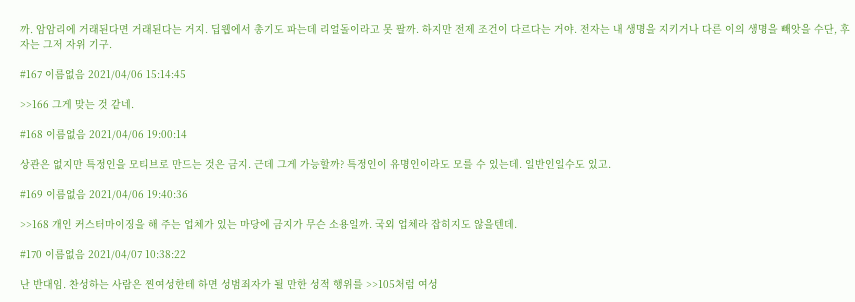까. 암암리에 거래된다면 거래된다는 거지. 딥웹에서 총기도 파는데 리얼돌이라고 못 팔까. 하지만 전제 조건이 다르다는 거야. 전자는 내 생명을 지키거나 다른 이의 생명을 빼앗을 수단, 후자는 그저 자위 기구.

#167 이름없음 2021/04/06 15:14:45

>>166 그게 맞는 것 같네.

#168 이름없음 2021/04/06 19:00:14

상관은 없지만 특정인을 모티브로 만드는 것은 금지. 근데 그게 가능할까? 특정인이 유명인이라도 모를 수 있는데. 일반인일수도 있고.

#169 이름없음 2021/04/06 19:40:36

>>168 개인 커스터마이징을 해 주는 업체가 있는 마당에 금지가 무슨 소용일까. 국외 업체라 잡히지도 않을텐데.

#170 이름없음 2021/04/07 10:38:22

난 반대임. 찬성하는 사람은 찐여성한테 하면 성범죄자가 될 만한 성적 행위를 >>105처럼 여성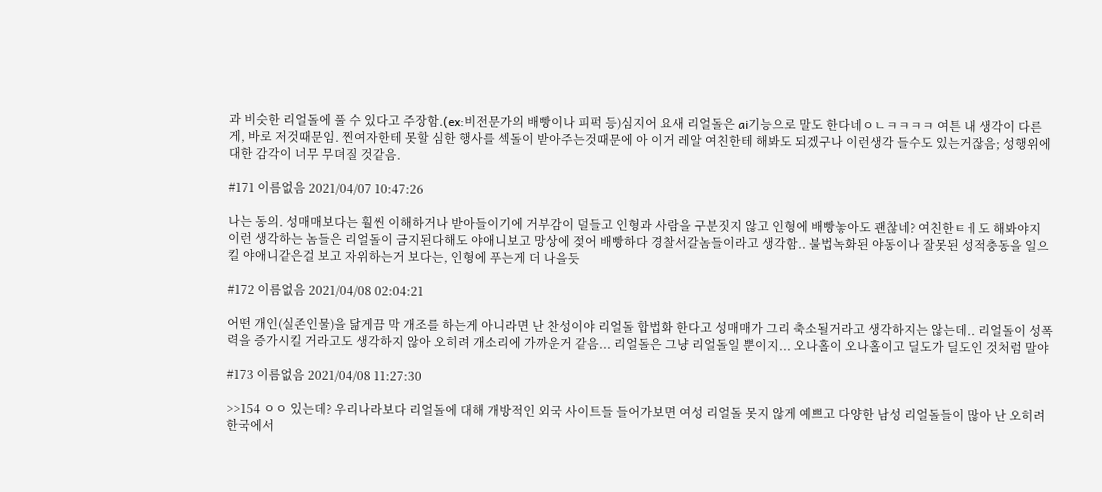과 비슷한 리얼돌에 풀 수 있다고 주장함.(ex:비전문가의 배빵이나 피퍽 등)심지어 요새 리얼돌은 ai기능으로 말도 한다네ㅇㄴㅋㅋㅋㅋ 여튼 내 생각이 다른게, 바로 저것때문임. 찐여자한테 못할 심한 행사를 섹돌이 받아주는것때문에 아 이거 레알 여친한테 해봐도 되겠구나 이런생각 들수도 있는거잖음; 성행위에 대한 감각이 너무 무뎌질 것같음.

#171 이름없음 2021/04/07 10:47:26

나는 동의. 성매매보다는 훨씬 이해하거나 받아들이기에 거부감이 덜들고 인형과 사람을 구분짓지 않고 인형에 배빵놓아도 괜찮네? 여친한ㅌㅔ도 해봐야지 이런 생각하는 놈들은 리얼돌이 금지된다해도 야애니보고 망상에 젖어 배빵하다 경찰서갈놈들이라고 생각함.. 불법녹화된 야동이나 잘못된 성적충동을 일으킬 야애니같은걸 보고 자위하는거 보다는, 인형에 푸는게 더 나을듯

#172 이름없음 2021/04/08 02:04:21

어떤 개인(실존인물)을 닮게끔 막 개조를 하는게 아니라면 난 찬성이야 리얼돌 합법화 한다고 성매매가 그리 축소될거라고 생각하지는 않는데.. 리얼돌이 성폭력을 증가시킬 거라고도 생각하지 않아 오히려 개소리에 가까운거 같음... 리얼돌은 그냥 리얼돌일 뿐이지... 오나홀이 오나홀이고 딜도가 딜도인 것처럼 말야

#173 이름없음 2021/04/08 11:27:30

>>154 ㅇㅇ 있는데? 우리나라보다 리얼돌에 대해 개방적인 외국 사이트들 들어가보면 여성 리얼돌 못지 않게 예쁘고 다양한 남성 리얼돌들이 많아 난 오히려 한국에서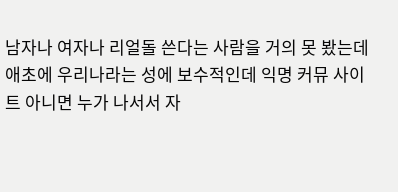남자나 여자나 리얼돌 쓴다는 사람을 거의 못 봤는데 애초에 우리나라는 성에 보수적인데 익명 커뮤 사이트 아니면 누가 나서서 자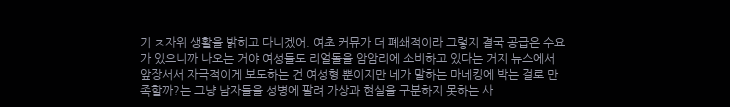기 ㅈ자위 생활을 밝히고 다니겠어. 여초 커뮤가 더 폐쇄적이라 그렇지 결국 공급은 수요가 있으니까 나오는 거야 여성들도 리얼돌을 암암리에 소비하고 있다는 거지 뉴스에서 앞장서서 자극적이게 보도하는 건 여성형 뿐이지만 네가 말하는 마네킹에 박는 걸로 만족할까?는 그냥 남자들을 성병에 팔려 가상과 현실을 구분하지 못하는 사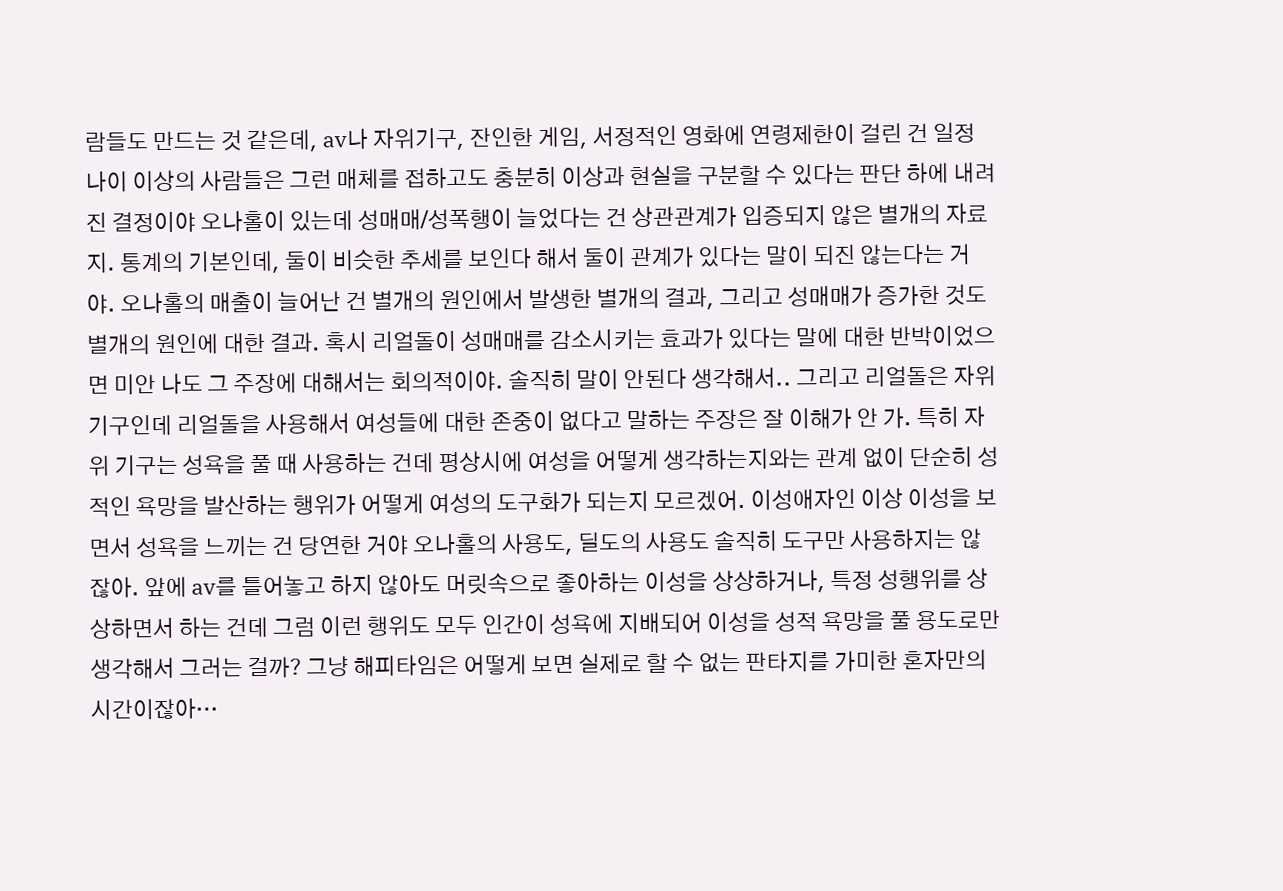람들도 만드는 것 같은데, av나 자위기구, 잔인한 게임, 서정적인 영화에 연령제한이 걸린 건 일정 나이 이상의 사람들은 그런 매체를 접하고도 충분히 이상과 현실을 구분할 수 있다는 판단 하에 내려진 결정이야 오나홀이 있는데 성매매/성폭행이 늘었다는 건 상관관계가 입증되지 않은 별개의 자료지. 통계의 기본인데, 둘이 비슷한 추세를 보인다 해서 둘이 관계가 있다는 말이 되진 않는다는 거야. 오나홀의 매출이 늘어난 건 별개의 원인에서 발생한 별개의 결과, 그리고 성매매가 증가한 것도 별개의 원인에 대한 결과. 혹시 리얼돌이 성매매를 감소시키는 효과가 있다는 말에 대한 반박이었으면 미안 나도 그 주장에 대해서는 회의적이야. 솔직히 말이 안된다 생각해서.. 그리고 리얼돌은 자위 기구인데 리얼돌을 사용해서 여성들에 대한 존중이 없다고 말하는 주장은 잘 이해가 안 가. 특히 자위 기구는 성욕을 풀 때 사용하는 건데 평상시에 여성을 어떻게 생각하는지와는 관계 없이 단순히 성적인 욕망을 발산하는 행위가 어떻게 여성의 도구화가 되는지 모르겠어. 이성애자인 이상 이성을 보면서 성욕을 느끼는 건 당연한 거야 오나홀의 사용도, 딜도의 사용도 솔직히 도구만 사용하지는 않잖아. 앞에 av를 틀어놓고 하지 않아도 머릿속으로 좋아하는 이성을 상상하거나, 특정 성행위를 상상하면서 하는 건데 그럼 이런 행위도 모두 인간이 성욕에 지배되어 이성을 성적 욕망을 풀 용도로만 생각해서 그러는 걸까? 그냥 해피타임은 어떻게 보면 실제로 할 수 없는 판타지를 가미한 혼자만의 시간이잖아…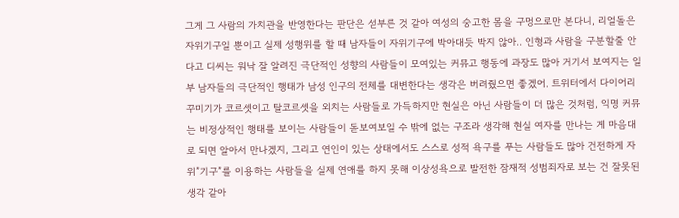그게 그 사람의 가치관을 반영한다는 판단은 섣부른 것 같아 여성의 숭고한 몸을 구멍으로만 본다니, 리얼돌은 자위기구일 뿐이고 실제 성행위를 할 때 남자들이 자위기구에 박아대듯 박지 않아.. 인형과 사람을 구분할줄 안다고 디씨는 워낙 잘 알려진 극단적인 성향의 사람들이 모여있는 커뮤고 행동에 과장도 많아 거기서 보여지는 일부 남자들의 극단적인 행태가 남성 인구의 전체를 대변한다는 생각은 버려줬으면 좋겠어. 트위터에서 다이어리 꾸미기가 코르셋이고 탈코르셋을 외치는 사람들로 가득하지만 현실은 아닌 사람들이 더 많은 것처럼, 익명 커뮤는 비정상적인 행태를 보이는 사람들이 돋보여보일 수 밖에 없는 구조라 생각해 현실 여자를 만나는 게 마음대로 되면 알아서 만나겠지, 그리고 연인이 있는 상태에서도 스스로 성적 욕구를 푸는 사람들도 많아 건전하게 자위”기구”를 이용하는 사람들을 실제 연애를 하지 못해 이상성욕으로 발전한 잠재적 성범죄자로 보는 건 잘못된 생각 같아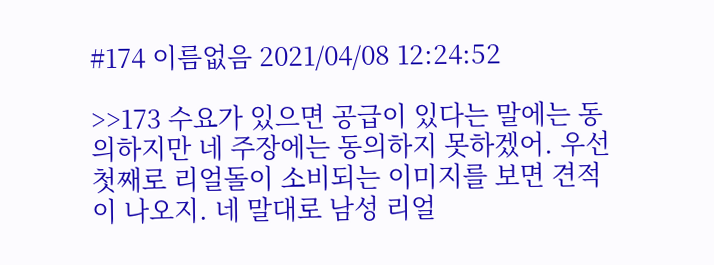#174 이름없음 2021/04/08 12:24:52

>>173 수요가 있으면 공급이 있다는 말에는 동의하지만 네 주장에는 동의하지 못하겠어. 우선 첫째로 리얼돌이 소비되는 이미지를 보면 견적이 나오지. 네 말대로 남성 리얼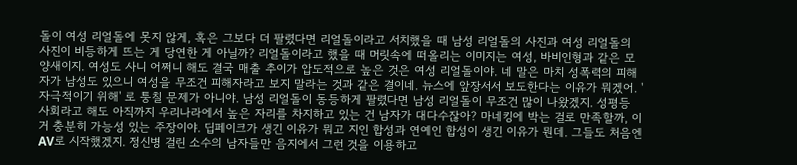돌이 여성 리얼돌에 못지 않게, 혹은 그보다 더 팔렸다면 리얼돌이라고 서치했을 때 남성 리얼돌의 사진과 여성 리얼돌의 사진이 비등하게 뜨는 게 당연한 게 아닐까? 리얼돌이라고 했을 때 머릿속에 떠올리는 이미지는 여성, 바비인형과 같은 모양새이지. 여성도 사니 어쩌니 해도 결국 매출 추이가 압도적으로 높은 것은 여성 리얼돌이야. 네 말은 마치 성폭력의 피해자가 남성도 있으니 여성을 무조건 피해자라고 보지 말라는 것과 같은 결이네. 뉴스에 앞장서서 보도한다는 이유가 뭐겠어. '자극적이기 위해' 로 퉁칠 문제가 아니야. 남성 리얼돌이 동등하게 팔렸다면 남성 리얼돌이 무조건 많이 나왔겠지. 성평등 사회라고 해도 아직까지 우리나라에서 높은 자리를 차지하고 있는 건 남자가 대다수잖아? 마네킹에 박는 걸로 만족할까, 이거 충분히 가능성 있는 주장이야. 딥페이크가 생긴 이유가 뭐고 지인 합성과 연예인 합성이 생긴 이유가 뭔데. 그들도 처음엔 AV로 시작했겠지. 정신병 걸린 소수의 남자들만 음지에서 그런 것을 이용하고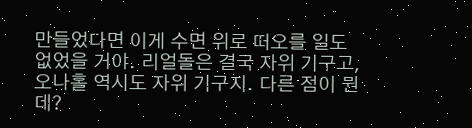만들었다면 이게 수면 위로 떠오를 일도 없었을 거야. 리얼돌은 결국 자위 기구고, 오나홀 역시도 자위 기구지. 다른 점이 뭔데?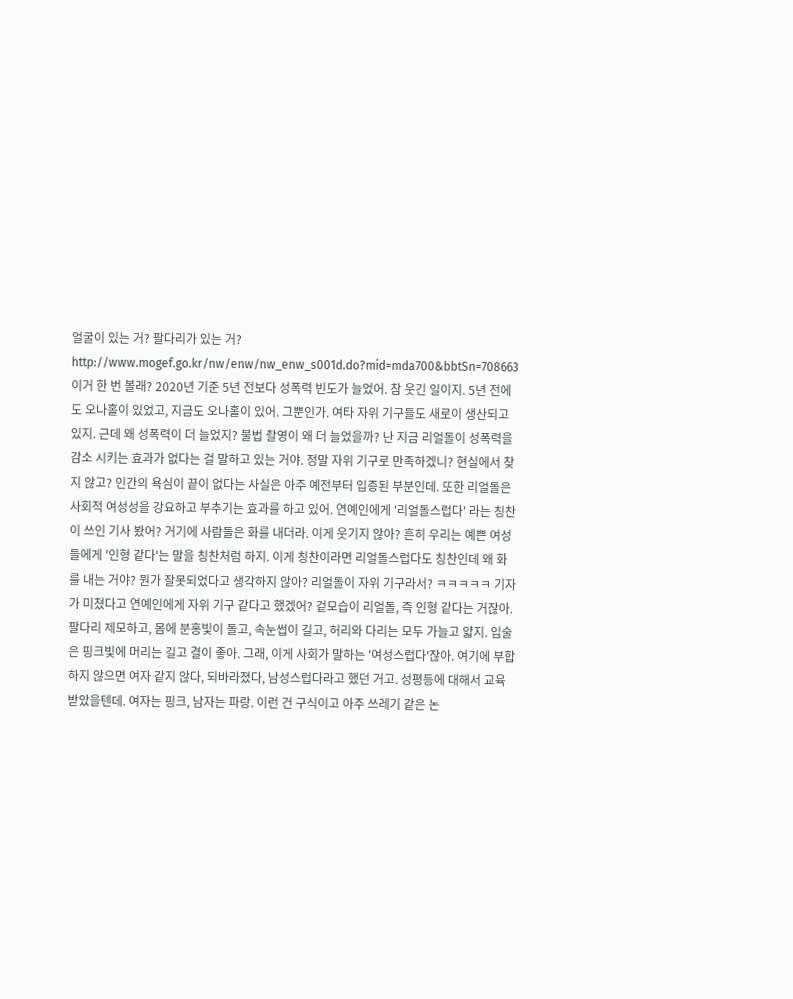얼굴이 있는 거? 팔다리가 있는 거? http://www.mogef.go.kr/nw/enw/nw_enw_s001d.do?mid=mda700&bbtSn=708663 이거 한 번 볼래? 2020년 기준 5년 전보다 성폭력 빈도가 늘었어. 참 웃긴 일이지. 5년 전에도 오나홀이 있었고, 지금도 오나홀이 있어. 그뿐인가. 여타 자위 기구들도 새로이 생산되고 있지. 근데 왜 성폭력이 더 늘었지? 불법 촬영이 왜 더 늘었을까? 난 지금 리얼돌이 성폭력을 감소 시키는 효과가 없다는 걸 말하고 있는 거야. 정말 자위 기구로 만족하겠니? 현실에서 찾지 않고? 인간의 욕심이 끝이 없다는 사실은 아주 예전부터 입증된 부분인데. 또한 리얼돌은 사회적 여성성을 강요하고 부추기는 효과를 하고 있어. 연예인에게 '리얼돌스럽다' 라는 칭찬이 쓰인 기사 봤어? 거기에 사람들은 화를 내더라. 이게 웃기지 않아? 흔히 우리는 예쁜 여성들에게 '인형 같다'는 말을 칭찬처럼 하지. 이게 칭찬이라면 리얼돌스럽다도 칭찬인데 왜 화를 내는 거야? 뭔가 잘못되었다고 생각하지 않아? 리얼돌이 자위 기구라서? ㅋㅋㅋㅋㅋ 기자가 미쳤다고 연예인에게 자위 기구 같다고 했겠어? 겉모습이 리얼돌, 즉 인형 같다는 거잖아. 팔다리 제모하고, 몸에 분홍빛이 돌고, 속눈썹이 길고, 허리와 다리는 모두 가늘고 얇지. 입술은 핑크빛에 머리는 길고 결이 좋아. 그래, 이게 사회가 말하는 '여성스럽다'잖아. 여기에 부합하지 않으면 여자 같지 않다, 되바라졌다, 남성스럽다라고 했던 거고. 성평등에 대해서 교육 받았을텐데. 여자는 핑크, 남자는 파랑. 이런 건 구식이고 아주 쓰레기 같은 논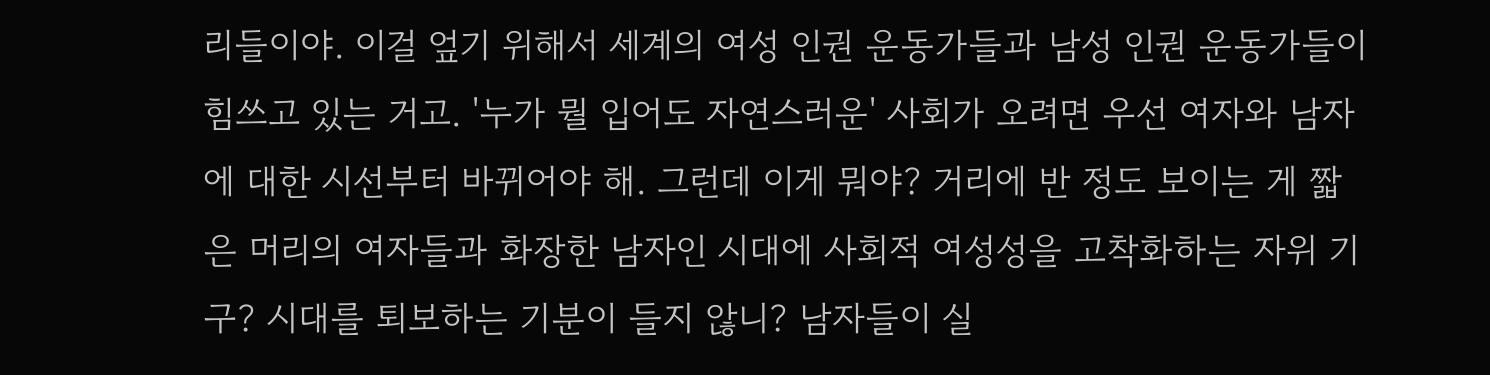리들이야. 이걸 엎기 위해서 세계의 여성 인권 운동가들과 남성 인권 운동가들이 힘쓰고 있는 거고. '누가 뭘 입어도 자연스러운' 사회가 오려면 우선 여자와 남자에 대한 시선부터 바뀌어야 해. 그런데 이게 뭐야? 거리에 반 정도 보이는 게 짧은 머리의 여자들과 화장한 남자인 시대에 사회적 여성성을 고착화하는 자위 기구? 시대를 퇴보하는 기분이 들지 않니? 남자들이 실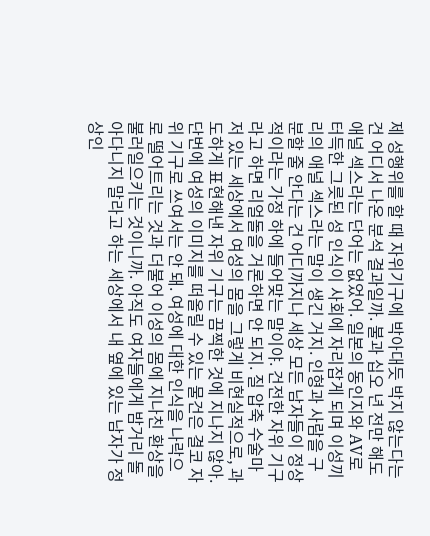제 성행위를 할 때 자위기구에 박아대듯 박지 않는다는 건 어디서 나온 분석 결과일까. 불과 십오 년 전만 해도 애널 섹스라는 단어는 없었어. 일본의 동인지와 AV로 터득한 그릇된 성 인식이 사회에 자리잡게 되며 이성끼리의 애널 섹스라는 말이 생긴 거지. 인형과 사람을 구분할 줄 안다는 건 어디까지나 세상 모든 남자들이 정상적이라는 가정 하에 들어맞는 말이야. 건전한 자위 기구라고 하면 리얼돌을 거론하면 안 되지. 질 압축 수술마저 있는 세상에서 여성의 몸을 그렇게 비현실적으로, 과도하게 표현해낸 자위 기구는 끔찍한 것에 지나지 않아. 단번에 여성의 이미지를 떠올릴 수 있는 물건은 결코 자위 기구로 쓰여서는 안 돼. 여성에 대한 인식을 나락으로 떨어트리는 것과 더불어 이성의 몸에 지나친 환상을 불러일으키는 것이니까. 아직도 여자들에게 밤거리 돌아다니지 말라고 하는 세상에서 내 옆에 있는 남자가 정상인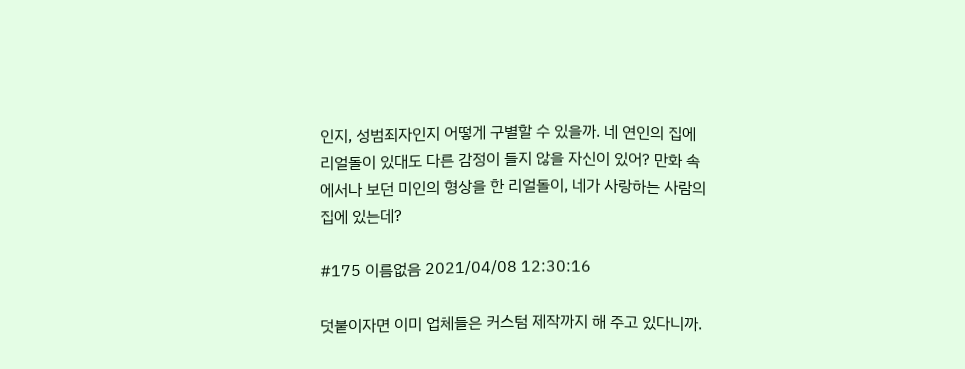인지, 성범죄자인지 어떻게 구별할 수 있을까. 네 연인의 집에 리얼돌이 있대도 다른 감정이 들지 않을 자신이 있어? 만화 속에서나 보던 미인의 형상을 한 리얼돌이, 네가 사랑하는 사람의 집에 있는데?

#175 이름없음 2021/04/08 12:30:16

덧붙이자면 이미 업체들은 커스텀 제작까지 해 주고 있다니까.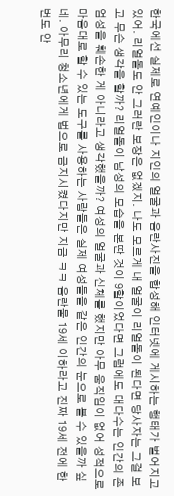한국에선 실제로 연예인이나 지인의 얼굴과 음란사진을 합성해 인터넷에 게시하는 행태가 벌어지고 있어. 리얼돌도 안 그러란 보장은 없겠지. 나도 모르게 내 얼굴이 리얼돌이 된다면 당사자는 그걸 보고 무슨 생각을 할까? 리얼돌이 남성의 모습을 본딴 것이 9할이었다면 그럼에도 대다수는 인간의 존엄성을 훼손한 게 아니라고 생각했을까? 여성의 얼굴과 신체를 했지만 아무 움직임이 없어 성적으로 마음대로 할 수 있는 도구를 사용하는 사람들은 실제 여성들을 같은 인간의 눈으로 볼 수 있을까 싶네. 아무리 청소년에게 법으로 금지시켰다지만 지금 ㅋㅋ 음란물 19세 이하라고 진짜 19세 전에 한 번도 안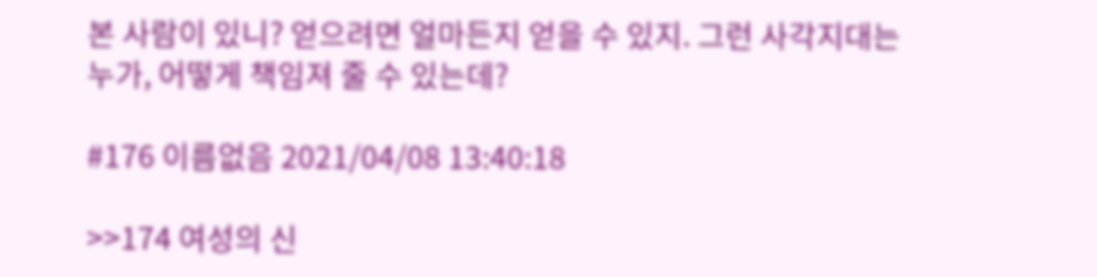본 사람이 있니? 얻으려면 얼마든지 얻을 수 있지. 그런 사각지대는 누가, 어떻게 책임져 줄 수 있는데?

#176 이름없음 2021/04/08 13:40:18

>>174 여성의 신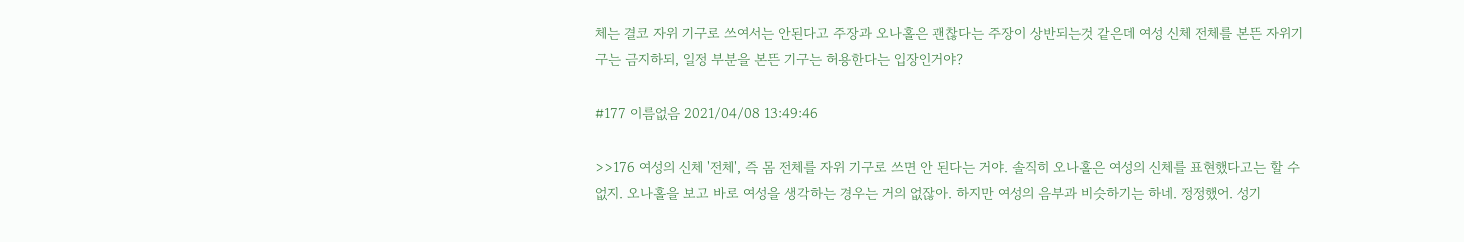체는 결코 자위 기구로 쓰여서는 안된다고 주장과 오나홀은 괜찮다는 주장이 상반되는것 같은데 여성 신체 전체를 본뜬 자위기구는 금지하되, 일정 부분을 본뜬 기구는 허용한다는 입장인거야?

#177 이름없음 2021/04/08 13:49:46

>>176 여성의 신체 '전체', 즉 몸 전체를 자위 기구로 쓰면 안 된다는 거야. 솔직히 오나홀은 여성의 신체를 표현했다고는 할 수 없지. 오나홀을 보고 바로 여성을 생각하는 경우는 거의 없잖아. 하지만 여성의 음부과 비슷하기는 하네. 정정했어. 성기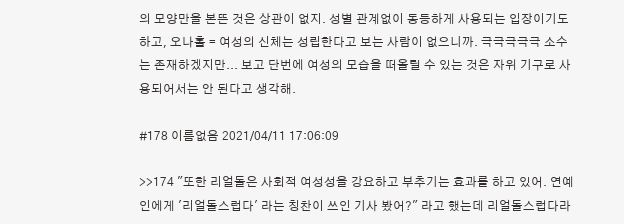의 모양만을 본뜬 것은 상관이 없지. 성별 관계없이 동등하게 사용되는 입장이기도 하고, 오나홀 = 여성의 신체는 성립한다고 보는 사람이 없으니까. 극극극극극 소수는 존재하겠지만... 보고 단번에 여성의 모습을 떠올릴 수 있는 것은 자위 기구로 사용되어서는 안 된다고 생각해.

#178 이름없음 2021/04/11 17:06:09

>>174 "또한 리얼돌은 사회적 여성성을 강요하고 부추기는 효과를 하고 있어. 연예인에게 '리얼돌스럽다' 라는 칭찬이 쓰인 기사 봤어?" 라고 했는데 리얼돌스럽다라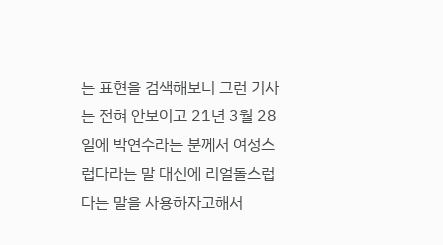는 표현을 검색해보니 그런 기사는 전혀 안보이고 21년 3월 28일에 박연수라는 분께서 여성스럽다라는 말 대신에 리얼돌스럽다는 말을 사용하자고해서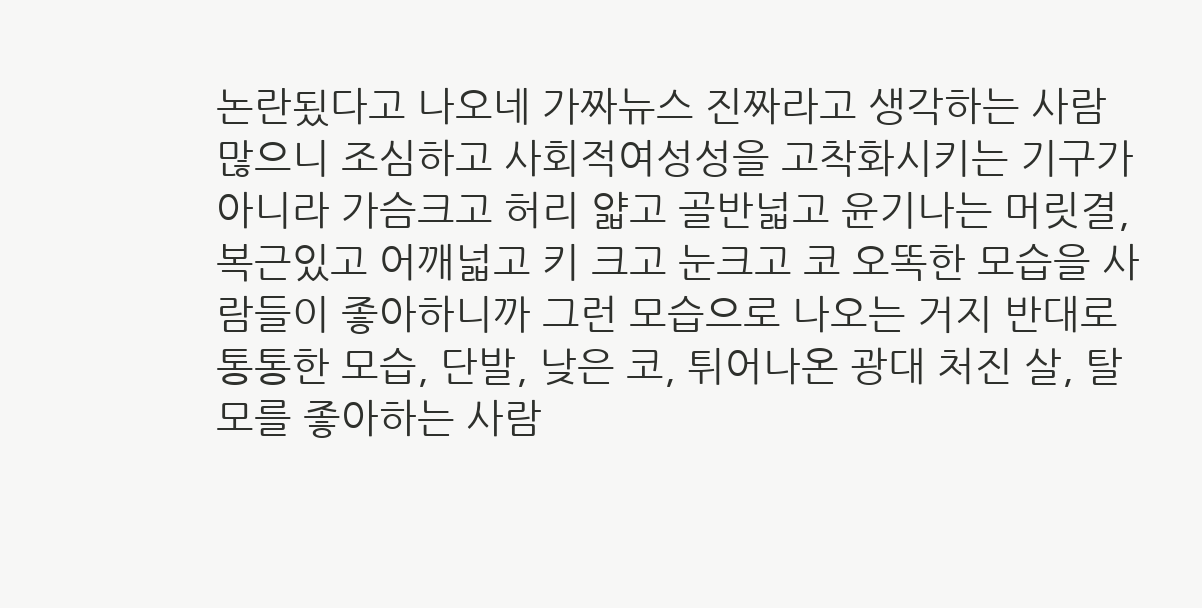논란됬다고 나오네 가짜뉴스 진짜라고 생각하는 사람많으니 조심하고 사회적여성성을 고착화시키는 기구가 아니라 가슴크고 허리 얇고 골반넓고 윤기나는 머릿결, 복근있고 어깨넓고 키 크고 눈크고 코 오똑한 모습을 사람들이 좋아하니까 그런 모습으로 나오는 거지 반대로 통통한 모습, 단발, 낮은 코, 튀어나온 광대 처진 살, 탈모를 좋아하는 사람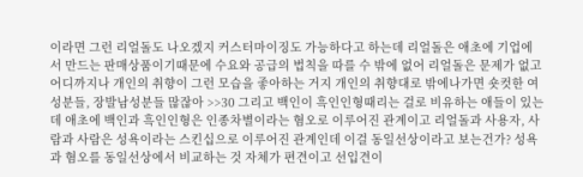이라면 그런 리얼돌도 나오겠지 커스터마이징도 가능하다고 하는데 리얼돌은 애초에 기업에서 만드는 판매상품이기때문에 수요와 공급의 법칙을 따를 수 밖에 없어 리얼돌은 문제가 없고 어디까지나 개인의 취향이 그런 모습을 좋아하는 거지 개인의 취향대로 밖에나가면 숏컷한 여성분들, 장발남성분들 많잖아 >>30 그리고 백인이 흑인인형때리는 걸로 비유하는 애들이 있는데 애초에 백인과 흑인인형은 인종차별이라는 혐오로 이루어진 관계이고 리얼돌과 사용자, 사람과 사람은 성욕이라는 스킨십으로 이루어진 관계인데 이걸 동일선상이라고 보는건가? 성욕과 혐오를 동일선상에서 비교하는 것 자체가 편견이고 선입견이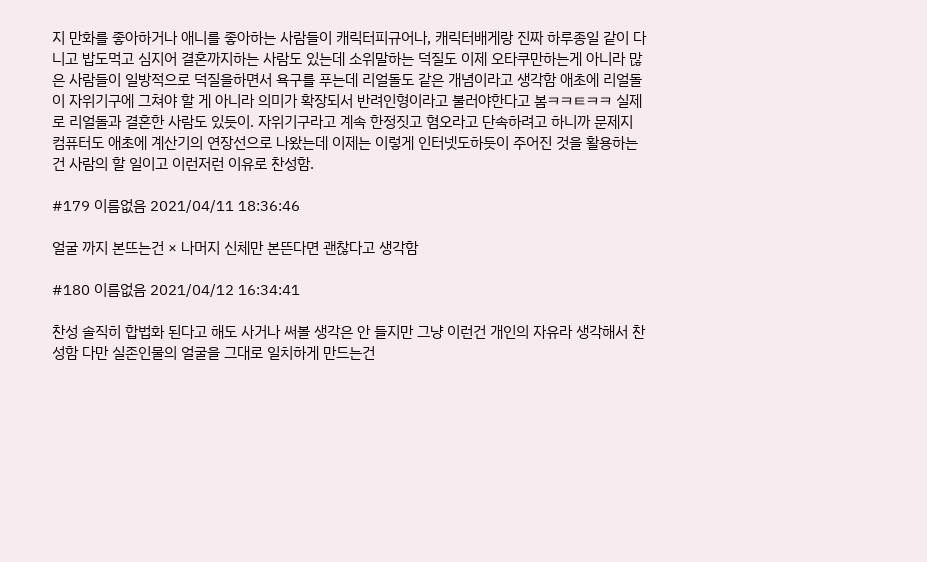지 만화를 좋아하거나 애니를 좋아하는 사람들이 캐릭터피규어나, 캐릭터배게랑 진짜 하루종일 같이 다니고 밥도먹고 심지어 결혼까지하는 사람도 있는데 소위말하는 덕질도 이제 오타쿠만하는게 아니라 많은 사람들이 일방적으로 덕질을하면서 욕구를 푸는데 리얼돌도 같은 개념이라고 생각함 애초에 리얼돌이 자위기구에 그쳐야 할 게 아니라 의미가 확장되서 반려인형이라고 불러야한다고 봄ㅋㅋㅌㅋㅋ 실제로 리얼돌과 결혼한 사람도 있듯이. 자위기구라고 계속 한정짓고 혐오라고 단속하려고 하니까 문제지 컴퓨터도 애초에 계산기의 연장선으로 나왔는데 이제는 이렇게 인터넷도하듯이 주어진 것을 활용하는 건 사람의 할 일이고 이런저런 이유로 찬성함.

#179 이름없음 2021/04/11 18:36:46

얼굴 까지 본뜨는건 × 나머지 신체만 본뜬다면 괜찮다고 생각함

#180 이름없음 2021/04/12 16:34:41

찬성 솔직히 합법화 된다고 해도 사거나 써볼 생각은 안 들지만 그냥 이런건 개인의 자유라 생각해서 찬성함 다만 실존인물의 얼굴을 그대로 일치하게 만드는건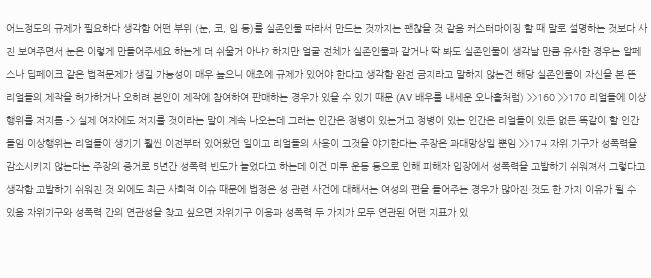어느정도의 규제가 필요하다 생각함 어떤 부위 (눈, 코, 입 등)를 실존인물 따라서 만드는 것까지는 괜찮을 것 같음 커스터마이징 할 때 말로 설명하는 것보다 사진 보여주면서 눈은 이렇게 만들어주세요 하는게 더 쉬울거 아냐? 하지만 얼굴 전체가 실존인물과 같거나 딱 봐도 실존인물이 생각날 만큼 유사한 경우는 알페스나 딥페이크 같은 법적문제가 생길 가능성이 매우 높으니 애초에 규제가 있어야 한다고 생각함 완전 금지라고 말하지 않는건 해당 실존인물이 자신을 본 뜬 리얼돌의 제작을 허가하거나 오히려 본인이 제작에 참여하여 판매하는 경우가 있을 수 있기 때문 (AV 배우를 내세운 오나홀처럼) >>160 >>170 리얼돌에 이상행위를 저지름 -> 실제 여자에도 저지를 것이라는 말이 계속 나오는데 그러는 인간은 정병이 있는거고 정병이 있는 인간은 리얼돌이 있든 없든 똑같이 할 인간들임 이상행위는 리얼돌이 생기기 훨씬 이전부터 있어왔던 일이고 리얼돌의 사용이 그것을 야기한다는 주장은 과대망상일 뿐임 >>174 자위 기구가 성폭력을 감소시키지 않는다는 주장의 증거로 5년간 성폭력 빈도가 늘었다고 하는데 이건 미투 운동 등으로 인해 피해자 입장에서 성폭력을 고발하기 쉬워져서 그렇다고 생각함 고발하기 쉬워진 것 외에도 최근 사회적 이슈 때문에 법정은 성 관련 사건에 대해서는 여성의 편을 들어주는 경우가 많아진 것도 한 가지 이유가 될 수 있음 자위기구와 성폭력 간의 연관성을 찾고 싶으면 자위기구 이용과 성폭력 두 가지가 모두 연관된 어떤 지표가 있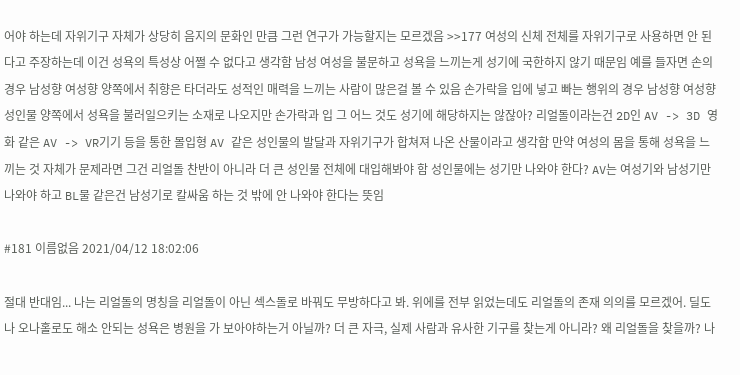어야 하는데 자위기구 자체가 상당히 음지의 문화인 만큼 그런 연구가 가능할지는 모르겠음 >>177 여성의 신체 전체를 자위기구로 사용하면 안 된다고 주장하는데 이건 성욕의 특성상 어쩔 수 없다고 생각함 남성 여성을 불문하고 성욕을 느끼는게 성기에 국한하지 않기 때문임 예를 들자면 손의 경우 남성향 여성향 양쪽에서 취향은 타더라도 성적인 매력을 느끼는 사람이 많은걸 볼 수 있음 손가락을 입에 넣고 빠는 행위의 경우 남성향 여성향 성인물 양쪽에서 성욕을 불러일으키는 소재로 나오지만 손가락과 입 그 어느 것도 성기에 해당하지는 않잖아? 리얼돌이라는건 2D인 AV -> 3D 영화 같은 AV -> VR기기 등을 통한 몰입형 AV 같은 성인물의 발달과 자위기구가 합쳐져 나온 산물이라고 생각함 만약 여성의 몸을 통해 성욕을 느끼는 것 자체가 문제라면 그건 리얼돌 찬반이 아니라 더 큰 성인물 전체에 대입해봐야 함 성인물에는 성기만 나와야 한다? AV는 여성기와 남성기만 나와야 하고 BL물 같은건 남성기로 칼싸움 하는 것 밖에 안 나와야 한다는 뜻임

#181 이름없음 2021/04/12 18:02:06

절대 반대임... 나는 리얼돌의 명칭을 리얼돌이 아닌 섹스돌로 바꿔도 무방하다고 봐. 위에를 전부 읽었는데도 리얼돌의 존재 의의를 모르겠어. 딜도나 오나홀로도 해소 안되는 성욕은 병원을 가 보아야하는거 아닐까? 더 큰 자극, 실제 사람과 유사한 기구를 찾는게 아니라? 왜 리얼돌을 찾을까? 나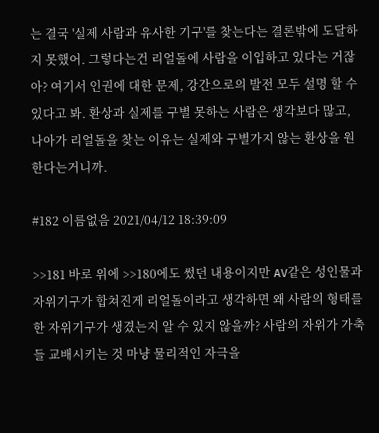는 결국 '실제 사람과 유사한 기구'를 찾는다는 결론밖에 도달하지 못했어. 그렇다는건 리얼돌에 사람을 이입하고 있다는 거잖아? 여기서 인권에 대한 문제, 강간으로의 발전 모두 설명 할 수 있다고 봐. 환상과 실제를 구별 못하는 사람은 생각보다 많고, 나아가 리얼돌을 찾는 이유는 실제와 구별가지 않는 환상을 원한다는거니까.

#182 이름없음 2021/04/12 18:39:09

>>181 바로 위에 >>180에도 썼던 내용이지만 AV같은 성인물과 자위기구가 합쳐진게 리얼돌이라고 생각하면 왜 사람의 형태를 한 자위기구가 생겼는지 알 수 있지 않을까? 사람의 자위가 가축들 교배시키는 것 마냥 물리적인 자극을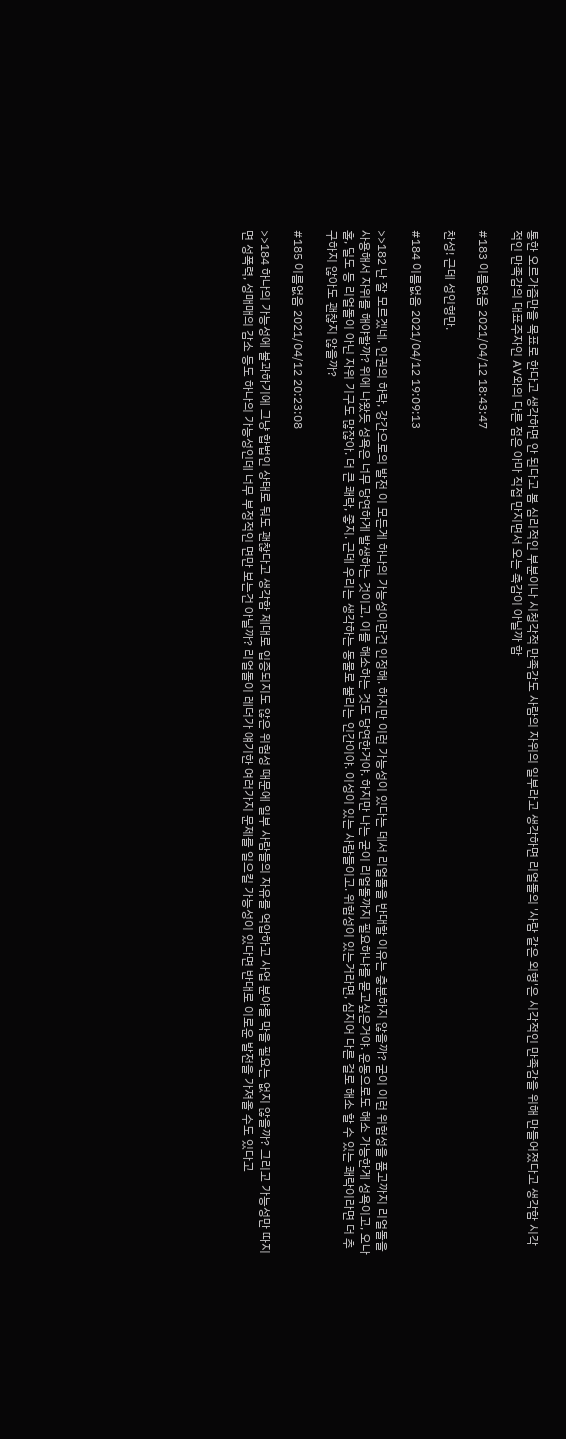통한 오르가즘만을 목표로 한다고 생각하면 안 된다고 봄 심리적인 부분이나 시청각적 만족감도 사람의 자위의 일부라고 생각하면 리얼돌의 '사람 같은 외형'은 시각적인 만족감을 위해 만들어졌다고 생각함 시각적인 만족감의 대표주자인 AV와의 다른 점은 아마 직접 만지면서 오는 촉감이 아닐까 함

#183 이름없음 2021/04/12 18:43:47

찬성! 근데 성인형만.

#184 이름없음 2021/04/12 19:09:13

>>182 난 잘 모르겠네. 인권의 하락, 강간으로의 발전 이 모든게 하나의 가능성이란건 인정해. 하지만 이런 가능성이 있다는 데서 리얼돌을 반대할 이유는 충분하지 않을까? 굳이 이런 위험성을 품고까지 리얼돌을 사용해서 자위를 해야할까? 위에 나왔듯 성욕은 너무 당연하게 발생하는 것이고, 이를 해소하는 것도 당연한거야. 하지만 나는 굳이 리얼돌까지 필요하냐를 묻고싶은거야. 운동으로도 해소 가능한게 성욕이고, 오나홀, 딜도 등 리얼돌이 아닌 자위 기구도 많잖아. 더 큰 쾌락, 좋지. 근데 우리는 생각하는 동물로 불리는 인간이야. 이성이 있는 사람들이고. 위험성이 있는거라면, 심지어 다른 걸로 해소 할 수 있는 쾌락이라면 더 추구하지 않아도 괜찮지 않을까?

#185 이름없음 2021/04/12 20:23:08

>>184 하나의 가능성에 불과하기에 그냥 합법인 상태로 둬도 괜찮다고 생각함 제대로 입증되지도 않은 위험성 때문에 일부 사람들의 자유를 억압하고 사업 분야를 막을 필요는 없지 않을까? 그리고 가능성만 따지면 성폭력, 성매매의 감소 등도 하나의 가능성인데 너무 부정적인 면만 보는건 아닐까? 리얼돌이 레더가 얘기한 여러가지 문제를 일으킬 가능성이 있다면 반대로 이로운 발전을 가져올 수도 있다고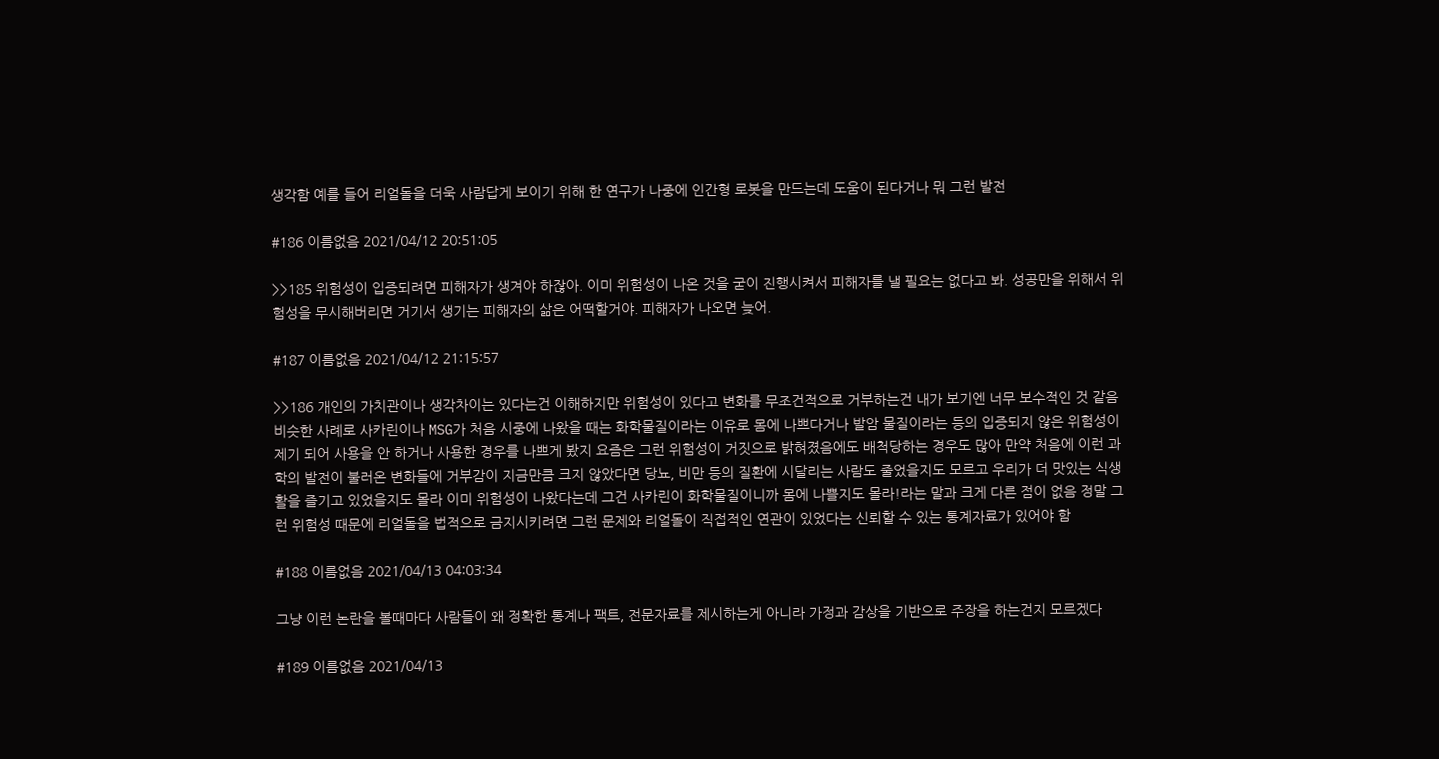생각함 예를 들어 리얼돌을 더욱 사람답게 보이기 위해 한 연구가 나중에 인간형 로봇을 만드는데 도움이 된다거나 뭐 그런 발전

#186 이름없음 2021/04/12 20:51:05

>>185 위험성이 입증되려면 피해자가 생겨야 하잖아. 이미 위험성이 나온 것을 굳이 진행시켜서 피해자를 낼 필요는 없다고 봐. 성공만을 위해서 위험성을 무시해버리면 거기서 생기는 피해자의 삶은 어떡할거야. 피해자가 나오면 늦어.

#187 이름없음 2021/04/12 21:15:57

>>186 개인의 가치관이나 생각차이는 있다는건 이해하지만 위험성이 있다고 변화를 무조건적으로 거부하는건 내가 보기엔 너무 보수적인 것 같음 비슷한 사례로 사카린이나 MSG가 처음 시중에 나왔을 때는 화학물질이라는 이유로 몸에 나쁘다거나 발암 물질이라는 등의 입증되지 않은 위험성이 제기 되어 사용을 안 하거나 사용한 경우를 나쁘게 봤지 요즘은 그런 위험성이 거짓으로 밝혀졌음에도 배척당하는 경우도 많아 만약 처음에 이런 과학의 발전이 불러온 변화들에 거부감이 지금만큼 크지 않았다면 당뇨, 비만 등의 질환에 시달리는 사람도 줄었을지도 모르고 우리가 더 맛있는 식생활을 즐기고 있었을지도 몰라 이미 위험성이 나왔다는데 그건 사카린이 화학물질이니까 몸에 나쁠지도 몰라!라는 말과 크게 다른 점이 없음 정말 그런 위험성 때문에 리얼돌을 법적으로 금지시키려면 그런 문제와 리얼돌이 직접적인 연관이 있었다는 신뢰할 수 있는 통계자료가 있어야 함

#188 이름없음 2021/04/13 04:03:34

그냥 이런 논란을 볼때마다 사람들이 왜 정확한 통계나 팩트, 전문자료를 제시하는게 아니라 가정과 감상을 기반으로 주장을 하는건지 모르겠다

#189 이름없음 2021/04/13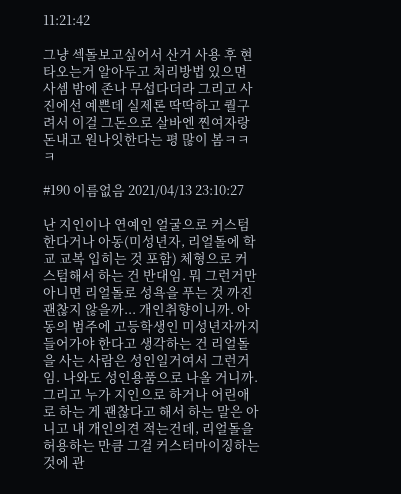11:21:42

그냥 섹돌보고싶어서 산거 사용 후 현타오는거 알아두고 처리방법 있으면 사셈 밤에 존나 무섭다더라 그리고 사진에선 예쁜데 실제론 딱딱하고 퀄구려서 이걸 그돈으로 살바엔 찐여자랑 돈내고 원나잇한다는 평 많이 봄ㅋㅋㅋ

#190 이름없음 2021/04/13 23:10:27

난 지인이나 연예인 얼굴으로 커스텀한다거나 아동(미성년자, 리얼돌에 학교 교복 입히는 것 포함) 체형으로 커스텀해서 하는 건 반대임. 뭐 그런거만 아니면 리얼돌로 성욕을 푸는 것 까진 괜찮지 않을까... 개인취향이니까. 아동의 범주에 고등학생인 미성년자까지 들어가야 한다고 생각하는 건 리얼돌을 사는 사람은 성인일거여서 그런거임. 나와도 성인용품으로 나올 거니까. 그리고 누가 지인으로 하거나 어린애로 하는 게 괜찮다고 해서 하는 말은 아니고 내 개인의견 적는건데, 리얼돌을 허용하는 만큼 그걸 커스터마이징하는 것에 관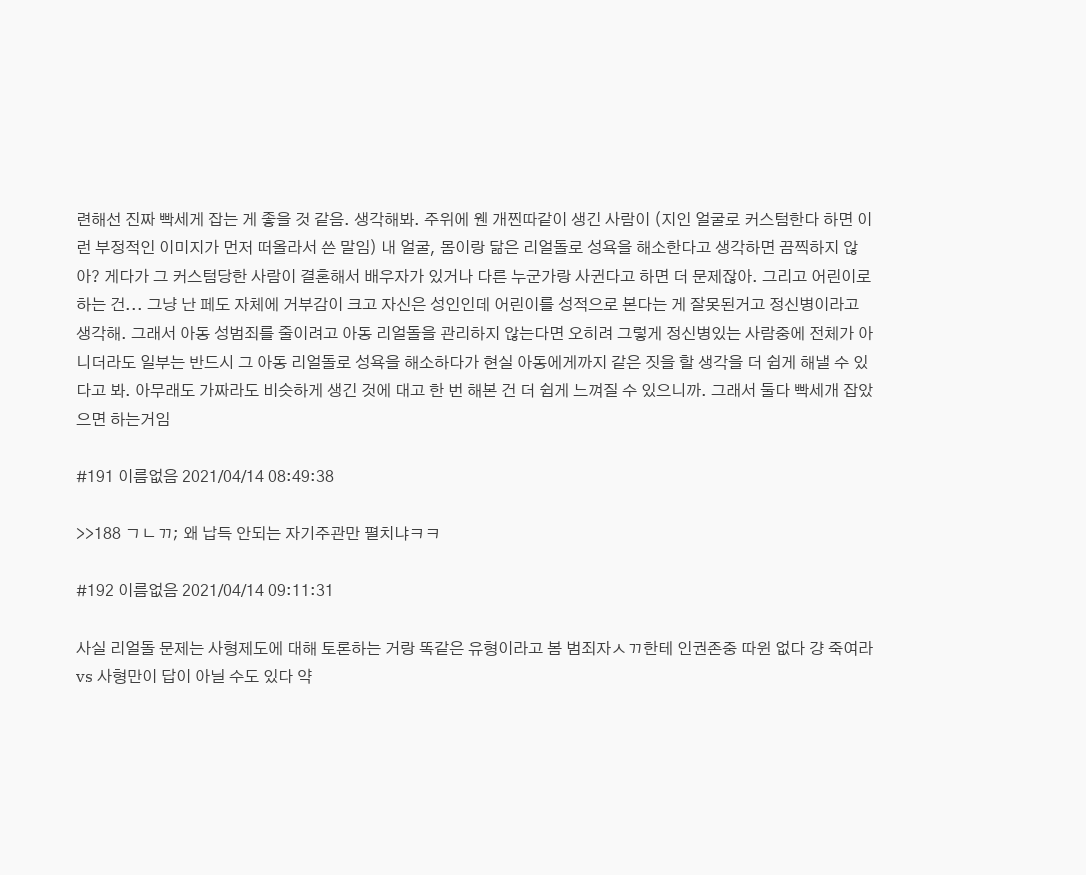련해선 진짜 빡세게 잡는 게 좋을 것 같음. 생각해봐. 주위에 웬 개찐따같이 생긴 사람이 (지인 얼굴로 커스텀한다 하면 이런 부정적인 이미지가 먼저 떠올라서 쓴 말임) 내 얼굴, 몸이랑 닮은 리얼돌로 성욕을 해소한다고 생각하면 끔찍하지 않아? 게다가 그 커스텀당한 사람이 결혼해서 배우자가 있거나 다른 누군가랑 사귄다고 하면 더 문제잖아. 그리고 어린이로 하는 건... 그냥 난 페도 자체에 거부감이 크고 자신은 성인인데 어린이를 성적으로 본다는 게 잘못된거고 정신병이라고 생각해. 그래서 아동 성범죄를 줄이려고 아동 리얼돌을 관리하지 않는다면 오히려 그렇게 정신병있는 사람중에 전체가 아니더라도 일부는 반드시 그 아동 리얼돌로 성욕을 해소하다가 현실 아동에게까지 같은 짓을 할 생각을 더 쉽게 해낼 수 있다고 봐. 아무래도 가짜라도 비슷하게 생긴 것에 대고 한 번 해본 건 더 쉽게 느껴질 수 있으니까. 그래서 둘다 빡세개 잡았으면 하는거임

#191 이름없음 2021/04/14 08:49:38

>>188 ㄱㄴㄲ; 왜 납득 안되는 자기주관만 펼치냐ㅋㅋ

#192 이름없음 2021/04/14 09:11:31

사실 리얼돌 문제는 사형제도에 대해 토론하는 거랑 똑같은 유형이라고 봄 범죄자ㅅㄲ한테 인권존중 따윈 없다 걍 죽여라 vs 사형만이 답이 아닐 수도 있다 약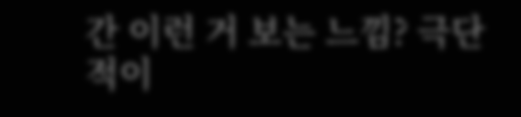간 이런 거 보는 느낌? 극단적이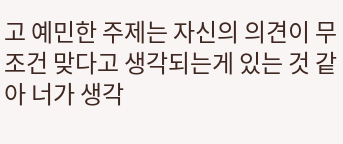고 예민한 주제는 자신의 의견이 무조건 맞다고 생각되는게 있는 것 같아 너가 생각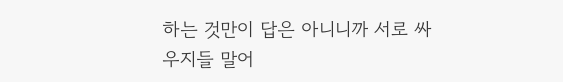하는 것만이 답은 아니니까 서로 싸우지들 말어